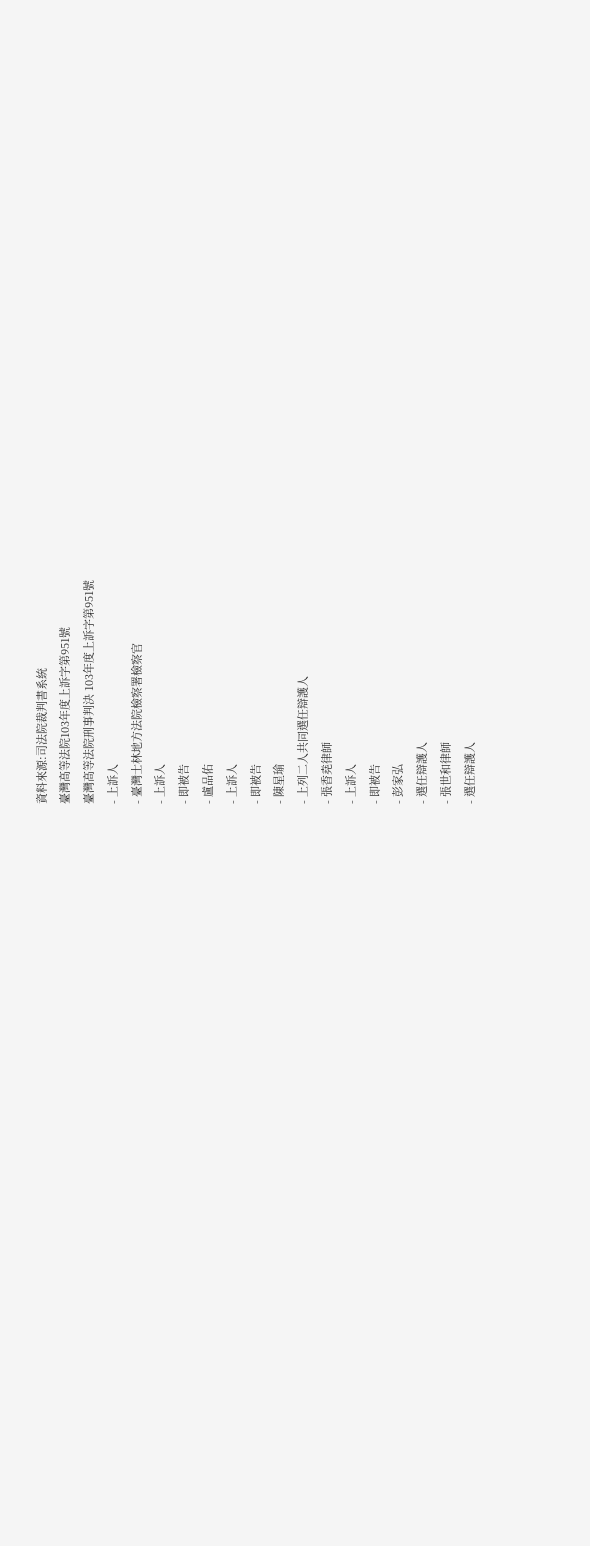資料來源:司法院裁判書系統
臺灣高等法院103年度上訴字第951號
臺灣高等法院刑事判決 103年度上訴字第951號
- 上訴人
- 臺灣士林地方法院檢察署檢察官
- 上訴人
- 即被告
- 盧品佑
- 上訴人
- 即被告
- 陳星瑜
- 上列二人共同選任辯護人
- 張香堯律師
- 上訴人
- 即被告
- 彭家弘
- 選任辯護人
- 張世和律師
- 選任辯護人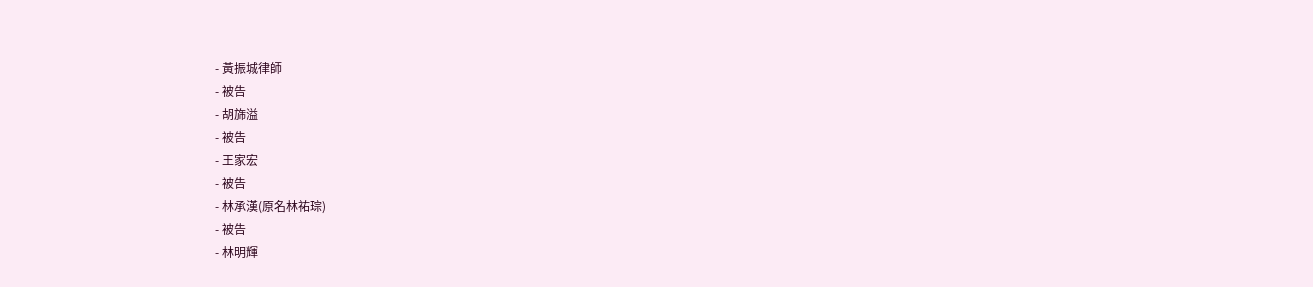- 黃振城律師
- 被告
- 胡旆溢
- 被告
- 王家宏
- 被告
- 林承漢(原名林祐琮)
- 被告
- 林明輝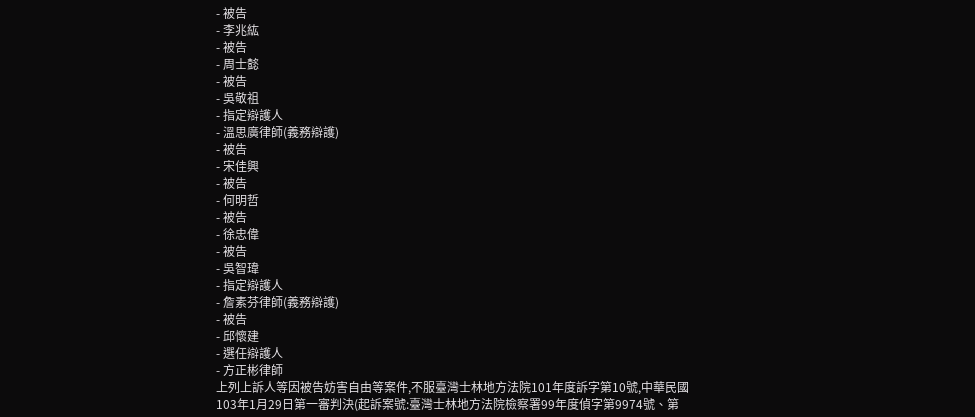- 被告
- 李兆紘
- 被告
- 周士懿
- 被告
- 吳敬祖
- 指定辯護人
- 溫思廣律師(義務辯護)
- 被告
- 宋佳興
- 被告
- 何明哲
- 被告
- 徐忠偉
- 被告
- 吳智瑋
- 指定辯護人
- 詹素芬律師(義務辯護)
- 被告
- 邱懷建
- 選任辯護人
- 方正彬律師
上列上訴人等因被告妨害自由等案件,不服臺灣士林地方法院101年度訴字第10號,中華民國103年1月29日第一審判決(起訴案號:臺灣士林地方法院檢察署99年度偵字第9974號、第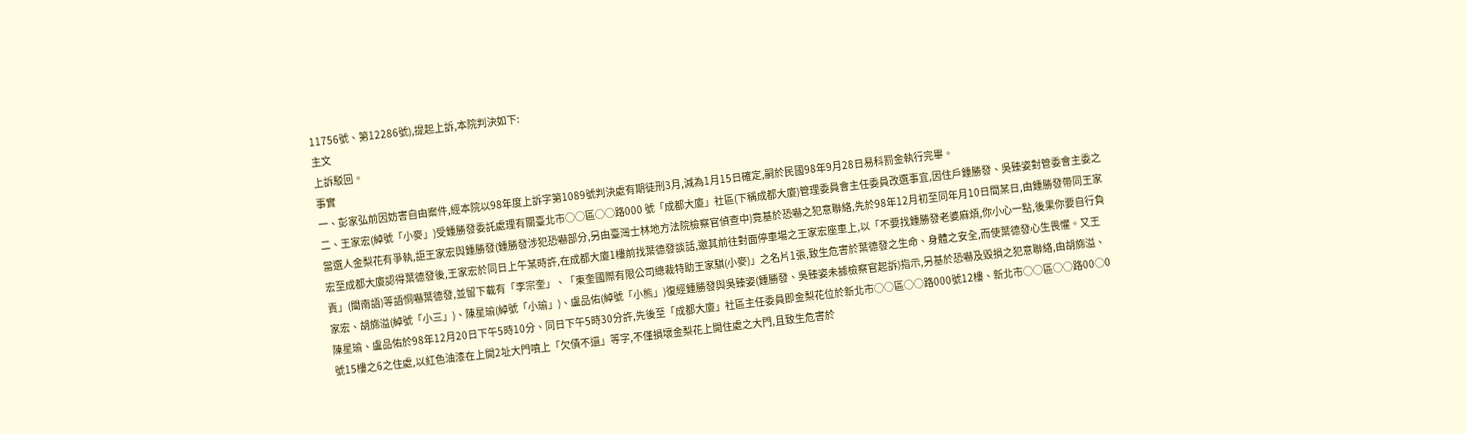11756號、第12286號),提起上訴,本院判決如下:
主文
上訴駁回。
事實
一、彭家弘前因妨害自由案件,經本院以98年度上訴字第1089號判決處有期徒刑3月,減為1月15日確定,嗣於民國98年9月28日易科罰金執行完畢。
二、王家宏(綽號「小麥」)受鍾勝發委託處理有關臺北市○○區○○路000 號「成都大廈」社區(下稱成都大廈)管理委員會主任委員改選事宜,因住戶鍾勝發、吳臻姿對管委會主委之當選人金梨花有爭執,詎王家宏與鍾勝發(鍾勝發涉犯恐嚇部分,另由臺灣士林地方法院檢察官偵查中)竟基於恐嚇之犯意聯絡,先於98年12月初至同年月10日間某日,由鍾勝發帶同王家宏至成都大廈認得葉德發後,王家宏於同日上午某時許,在成都大廈1樓前找葉德發談話,邀其前往對面停車場之王家宏座車上,以「不要找鍾勝發老婆麻煩,你小心一點,後果你要自行負責」(閩南語)等語恫嚇葉德發,並留下載有「李宗奎」、「東奎國際有限公司總裁特助王家騏(小麥)」之名片1張,致生危害於葉德發之生命、身體之安全,而使葉德發心生畏懼。又王家宏、胡旆溢(綽號「小三」)、陳星瑜(綽號「小瑜」)、盧品佑(綽號「小熊」)復經鍾勝發與吳臻姿(鍾勝發、吳臻姿未據檢察官起訴)指示,另基於恐嚇及毀損之犯意聯絡,由胡旆溢、陳星瑜、盧品佑於98年12月20日下午5時10分、同日下午5時30分許,先後至「成都大廈」社區主任委員即金梨花位於新北市○○區○○路000號12樓、新北市○○區○○路00○0號15樓之6之住處,以紅色油漆在上開2址大門噴上「欠債不還」等字,不僅損壞金梨花上開住處之大門,且致生危害於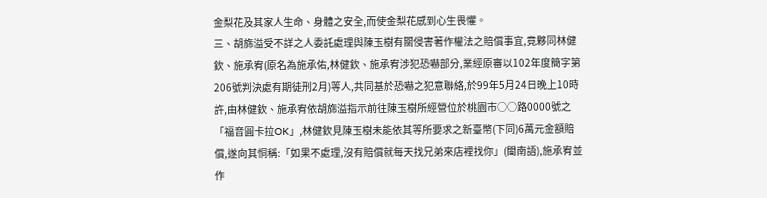金梨花及其家人生命、身體之安全,而使金梨花感到心生畏懼。
三、胡旆溢受不詳之人委託處理與陳玉樹有關侵害著作權法之賠償事宜,竟夥同林健欽、施承宥(原名為施承佑,林健欽、施承宥涉犯恐嚇部分,業經原審以102年度簡字第206號判決處有期徒刑2月)等人,共同基於恐嚇之犯意聯絡,於99年5月24日晚上10時許,由林健欽、施承宥依胡旆溢指示前往陳玉樹所經營位於桃園市○○路0000號之「福音圓卡拉OK」,林健欽見陳玉樹未能依其等所要求之新臺幣(下同)6萬元金額賠償,遂向其恫稱:「如果不處理,沒有賠償就每天找兄弟來店裡找你」(閩南語),施承宥並作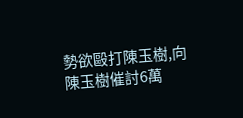勢欲毆打陳玉樹,向陳玉樹催討6萬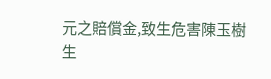元之賠償金,致生危害陳玉樹生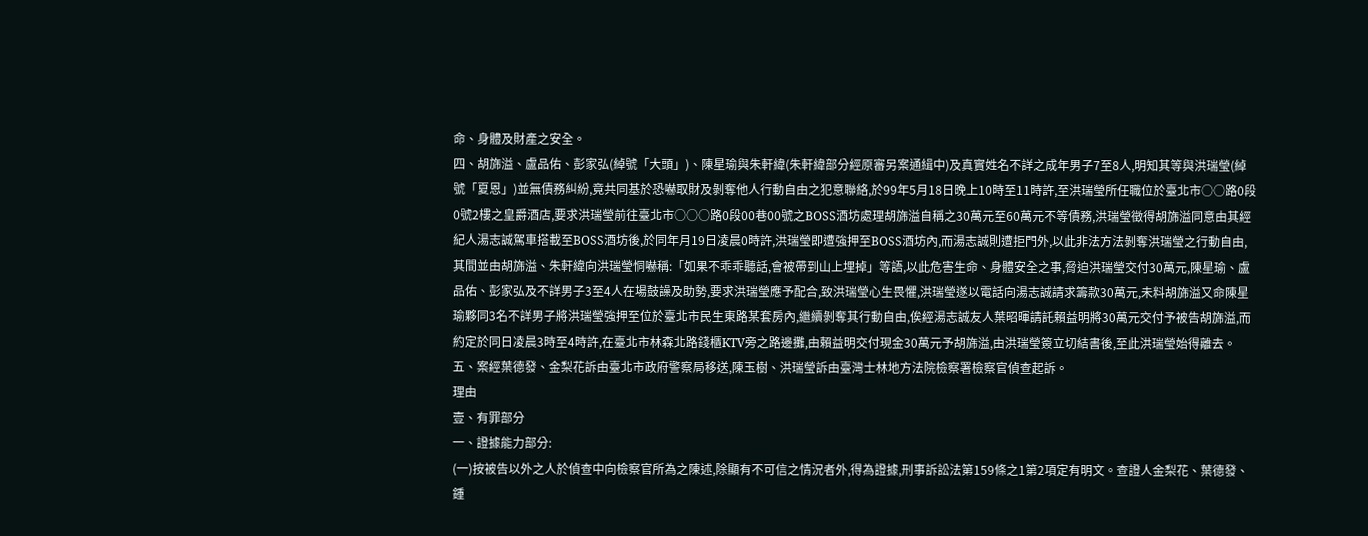命、身體及財產之安全。
四、胡旆溢、盧品佑、彭家弘(綽號「大頭」)、陳星瑜與朱軒緯(朱軒緯部分經原審另案通緝中)及真實姓名不詳之成年男子7至8人,明知其等與洪瑞瑩(綽號「夏恩」)並無債務糾紛,竟共同基於恐嚇取財及剝奪他人行動自由之犯意聯絡,於99年5月18日晚上10時至11時許,至洪瑞瑩所任職位於臺北市○○路0段0號2樓之皇爵酒店,要求洪瑞瑩前往臺北市○○○路0段00巷00號之BOSS酒坊處理胡旆溢自稱之30萬元至60萬元不等債務,洪瑞瑩徵得胡旆溢同意由其經紀人湯志誠駕車搭載至BOSS酒坊後,於同年月19日凌晨0時許,洪瑞瑩即遭強押至BOSS酒坊內,而湯志誠則遭拒門外,以此非法方法剝奪洪瑞瑩之行動自由,其間並由胡旆溢、朱軒緯向洪瑞瑩恫嚇稱:「如果不乖乖聽話,會被帶到山上埋掉」等語,以此危害生命、身體安全之事,脅迫洪瑞瑩交付30萬元,陳星瑜、盧品佑、彭家弘及不詳男子3至4人在場鼓譟及助勢,要求洪瑞瑩應予配合,致洪瑞瑩心生畏懼,洪瑞瑩遂以電話向湯志誠請求籌款30萬元,未料胡旆溢又命陳星瑜夥同3名不詳男子將洪瑞瑩強押至位於臺北市民生東路某套房內,繼續剝奪其行動自由,俟經湯志誠友人葉昭暉請託賴益明將30萬元交付予被告胡旆溢,而約定於同日凌晨3時至4時許,在臺北市林森北路錢櫃KTV旁之路邊攤,由賴益明交付現金30萬元予胡旆溢,由洪瑞瑩簽立切結書後,至此洪瑞瑩始得離去。
五、案經葉德發、金梨花訴由臺北市政府警察局移送,陳玉樹、洪瑞瑩訴由臺灣士林地方法院檢察署檢察官偵查起訴。
理由
壹、有罪部分
一、證據能力部分:
(一)按被告以外之人於偵查中向檢察官所為之陳述,除顯有不可信之情況者外,得為證據,刑事訴訟法第159條之1第2項定有明文。查證人金梨花、葉德發、鍾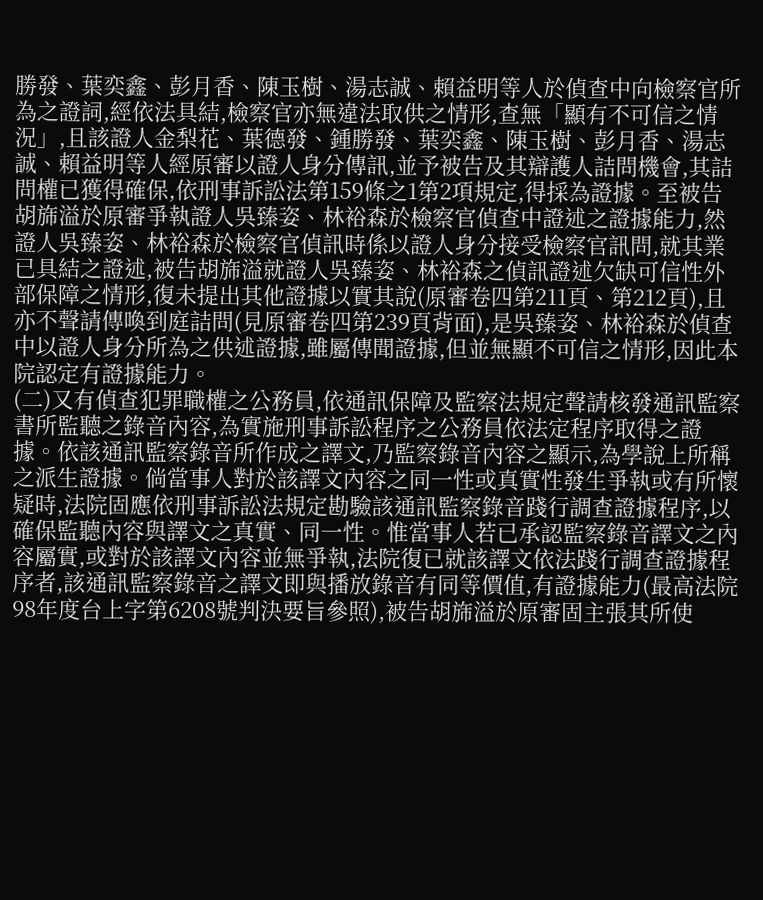勝發、葉奕鑫、彭月香、陳玉樹、湯志誠、賴益明等人於偵查中向檢察官所為之證詞,經依法具結,檢察官亦無違法取供之情形,查無「顯有不可信之情況」,且該證人金梨花、葉德發、鍾勝發、葉奕鑫、陳玉樹、彭月香、湯志誠、賴益明等人經原審以證人身分傳訊,並予被告及其辯護人詰問機會,其詰問權已獲得確保,依刑事訴訟法第159條之1第2項規定,得採為證據。至被告胡旆溢於原審爭執證人吳臻姿、林裕森於檢察官偵查中證述之證據能力,然證人吳臻姿、林裕森於檢察官偵訊時係以證人身分接受檢察官訊問,就其業已具結之證述,被告胡旆溢就證人吳臻姿、林裕森之偵訊證述欠缺可信性外部保障之情形,復未提出其他證據以實其說(原審卷四第211頁、第212頁),且亦不聲請傳喚到庭詰問(見原審卷四第239頁背面),是吳臻姿、林裕森於偵查中以證人身分所為之供述證據,雖屬傳聞證據,但並無顯不可信之情形,因此本院認定有證據能力。
(二)又有偵查犯罪職權之公務員,依通訊保障及監察法規定聲請核發通訊監察書所監聽之錄音內容,為實施刑事訴訟程序之公務員依法定程序取得之證據。依該通訊監察錄音所作成之譯文,乃監察錄音內容之顯示,為學說上所稱之派生證據。倘當事人對於該譯文內容之同一性或真實性發生爭執或有所懷疑時,法院固應依刑事訴訟法規定勘驗該通訊監察錄音踐行調查證據程序,以確保監聽內容與譯文之真實、同一性。惟當事人若已承認監察錄音譯文之內容屬實,或對於該譯文內容並無爭執,法院復已就該譯文依法踐行調查證據程序者,該通訊監察錄音之譯文即與播放錄音有同等價值,有證據能力(最高法院98年度台上字第6208號判決要旨參照),被告胡旆溢於原審固主張其所使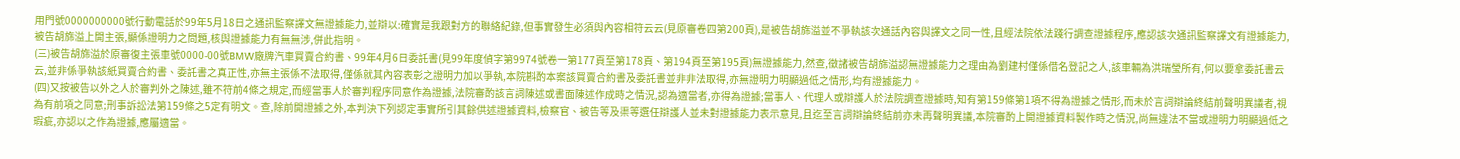用門號0000000000號行動電話於99年5月18日之通訊監察譯文無證據能力,並辯以:確實是我跟對方的聯絡紀錄,但事實發生必須與內容相符云云(見原審卷四第200頁),是被告胡旆溢並不爭執該次通話內容與譯文之同一性,且經法院依法踐行調查證據程序,應認該次通訊監察譯文有證據能力,被告胡旆溢上開主張,顯係證明力之問題,核與證據能力有無無涉,併此指明。
(三)被告胡旆溢於原審復主張車號0000-00號BMW廠牌汽車買賣合約書、99年4月6日委託書(見99年度偵字第9974號卷一第177頁至第178頁、第194頁至第195頁)無證據能力,然查,徵諸被告胡旆溢認無證據能力之理由為劉建村僅係借名登記之人,該車輛為洪瑞瑩所有,何以要拿委託書云云,並非係爭執該紙買賣合約書、委託書之真正性,亦無主張係不法取得,僅係就其內容表彰之證明力加以爭執,本院斟酌本案該買賣合約書及委託書並非非法取得,亦無證明力明顯過低之情形,均有證據能力。
(四)又按被告以外之人於審判外之陳述,雖不符前4條之規定,而經當事人於審判程序同意作為證據,法院審酌該言詞陳述或書面陳述作成時之情況,認為適當者,亦得為證據;當事人、代理人或辯護人於法院調查證據時,知有第159條第1項不得為證據之情形,而未於言詞辯論終結前聲明異議者,視為有前項之同意;刑事訴訟法第159條之5定有明文。查,除前開證據之外,本判決下列認定事實所引其餘供述證據資料,檢察官、被告等及渠等選任辯護人並未對證據能力表示意見,且迄至言詞辯論終結前亦未再聲明異議,本院審酌上開證據資料製作時之情況,尚無違法不當或證明力明顯過低之瑕疵,亦認以之作為證據,應屬適當。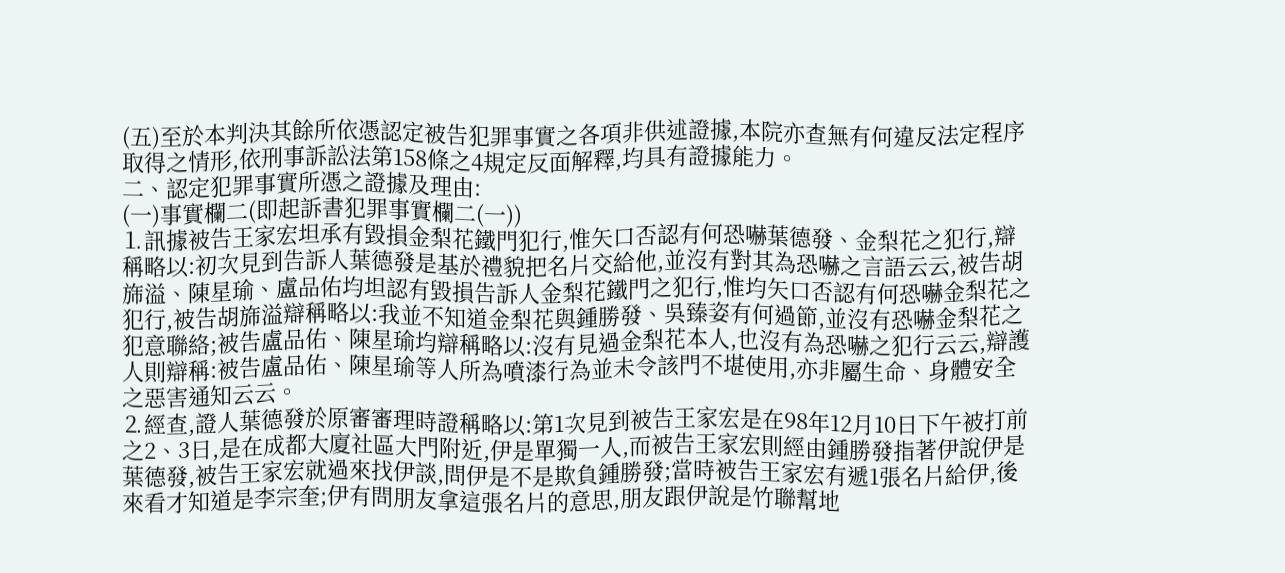(五)至於本判決其餘所依憑認定被告犯罪事實之各項非供述證據,本院亦查無有何違反法定程序取得之情形,依刑事訴訟法第158條之4規定反面解釋,均具有證據能力。
二、認定犯罪事實所憑之證據及理由:
(一)事實欄二(即起訴書犯罪事實欄二(一))
⒈訊據被告王家宏坦承有毀損金梨花鐵門犯行,惟矢口否認有何恐嚇葉德發、金梨花之犯行,辯稱略以:初次見到告訴人葉德發是基於禮貌把名片交給他,並沒有對其為恐嚇之言語云云,被告胡旆溢、陳星瑜、盧品佑均坦認有毀損告訴人金梨花鐵門之犯行,惟均矢口否認有何恐嚇金梨花之犯行,被告胡旆溢辯稱略以:我並不知道金梨花與鍾勝發、吳臻姿有何過節,並沒有恐嚇金梨花之犯意聯絡;被告盧品佑、陳星瑜均辯稱略以:沒有見過金梨花本人,也沒有為恐嚇之犯行云云,辯護人則辯稱:被告盧品佑、陳星瑜等人所為噴漆行為並未令該門不堪使用,亦非屬生命、身體安全之惡害通知云云。
⒉經查,證人葉德發於原審審理時證稱略以:第1次見到被告王家宏是在98年12月10日下午被打前之2、3日,是在成都大廈社區大門附近,伊是單獨一人,而被告王家宏則經由鍾勝發指著伊說伊是葉德發,被告王家宏就過來找伊談,問伊是不是欺負鍾勝發;當時被告王家宏有遞1張名片給伊,後來看才知道是李宗奎;伊有問朋友拿這張名片的意思,朋友跟伊說是竹聯幫地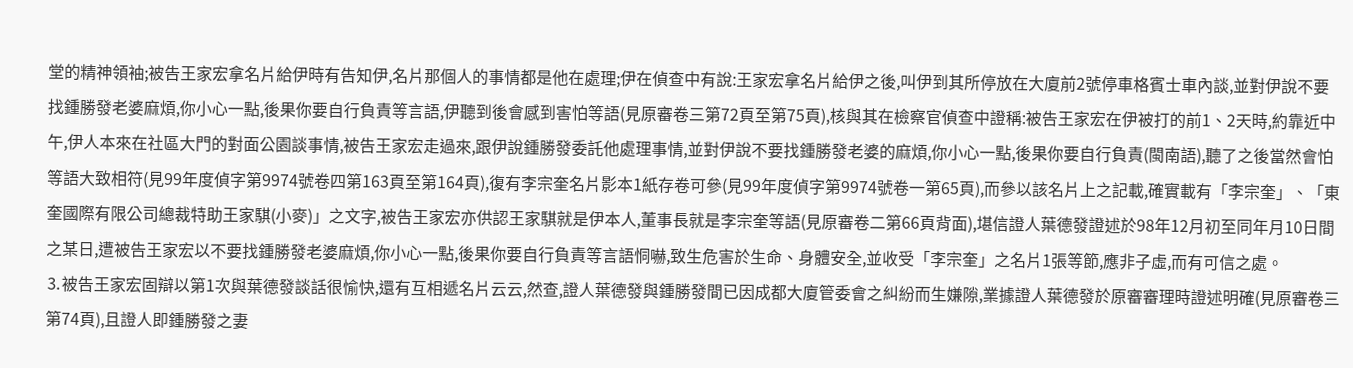堂的精神領袖;被告王家宏拿名片給伊時有告知伊,名片那個人的事情都是他在處理;伊在偵查中有說:王家宏拿名片給伊之後,叫伊到其所停放在大廈前2號停車格賓士車內談,並對伊說不要找鍾勝發老婆麻煩,你小心一點,後果你要自行負責等言語,伊聽到後會感到害怕等語(見原審卷三第72頁至第75頁),核與其在檢察官偵查中證稱:被告王家宏在伊被打的前1、2天時,約靠近中午,伊人本來在社區大門的對面公園談事情,被告王家宏走過來,跟伊說鍾勝發委託他處理事情,並對伊說不要找鍾勝發老婆的麻煩,你小心一點,後果你要自行負責(閩南語),聽了之後當然會怕等語大致相符(見99年度偵字第9974號卷四第163頁至第164頁),復有李宗奎名片影本1紙存卷可參(見99年度偵字第9974號卷一第65頁),而參以該名片上之記載,確實載有「李宗奎」、「東奎國際有限公司總裁特助王家騏(小麥)」之文字,被告王家宏亦供認王家騏就是伊本人,董事長就是李宗奎等語(見原審卷二第66頁背面),堪信證人葉德發證述於98年12月初至同年月10日間之某日,遭被告王家宏以不要找鍾勝發老婆麻煩,你小心一點,後果你要自行負責等言語恫嚇,致生危害於生命、身體安全,並收受「李宗奎」之名片1張等節,應非子虛,而有可信之處。
⒊被告王家宏固辯以第1次與葉德發談話很愉快,還有互相遞名片云云,然查,證人葉德發與鍾勝發間已因成都大廈管委會之糾紛而生嫌隙,業據證人葉德發於原審審理時證述明確(見原審卷三第74頁),且證人即鍾勝發之妻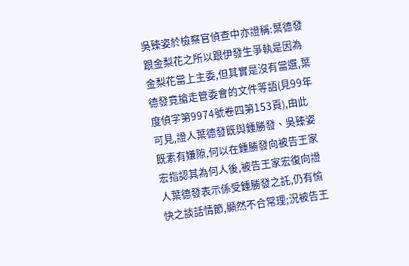吳臻姿於檢察官偵查中亦證稱:葉德發跟金梨花之所以跟伊發生爭執是因為金梨花當上主委,但其實是沒有當選,葉德發竟搶走管委會的文件等語(見99年度偵字第9974號卷四第153頁),由此可見,證人葉德發既與鍾勝發、吳臻姿既素有嫌隙,何以在鍾勝發向被告王家宏指認其為何人後,被告王家宏復向證人葉德發表示係受鍾勝發之託,仍有愉快之談話情節,顯然不合常理;況被告王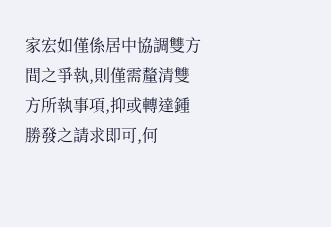家宏如僅係居中協調雙方間之爭執,則僅需釐清雙方所執事項,抑或轉達鍾勝發之請求即可,何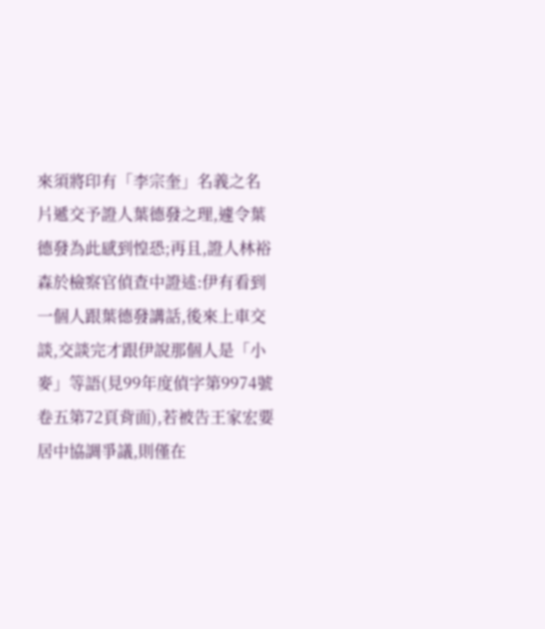來須將印有「李宗奎」名義之名片遞交予證人葉德發之理,遽令葉德發為此感到惶恐;再且,證人林裕森於檢察官偵查中證述:伊有看到一個人跟葉德發講話,後來上車交談,交談完才跟伊說那個人是「小麥」等語(見99年度偵字第9974號卷五第72頁背面),若被告王家宏要居中協調爭議,則僅在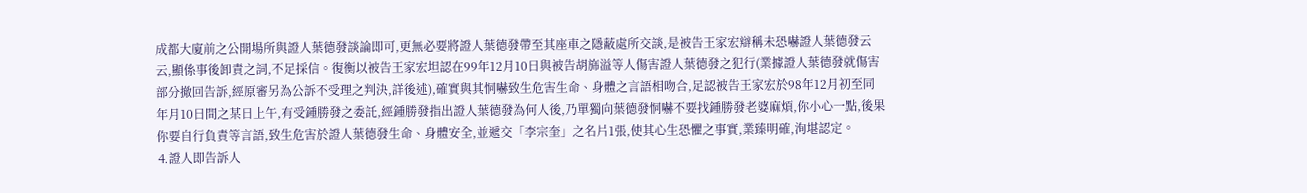成都大廈前之公開場所與證人葉德發談論即可,更無必要將證人葉德發帶至其座車之隱蔽處所交談,是被告王家宏辯稱未恐嚇證人葉德發云云,顯係事後卸責之詞,不足採信。復衡以被告王家宏坦認在99年12月10日與被告胡旆溢等人傷害證人葉德發之犯行(業據證人葉德發就傷害部分撤回告訴,經原審另為公訴不受理之判決,詳後述),確實與其恫嚇致生危害生命、身體之言語相吻合,足認被告王家宏於98年12月初至同年月10日間之某日上午,有受鍾勝發之委託,經鍾勝發指出證人葉德發為何人後,乃單獨向葉德發恫嚇不要找鍾勝發老婆麻煩,你小心一點,後果你要自行負責等言語,致生危害於證人葉德發生命、身體安全,並遞交「李宗奎」之名片1張,使其心生恐懼之事實,業臻明確,洵堪認定。
⒋證人即告訴人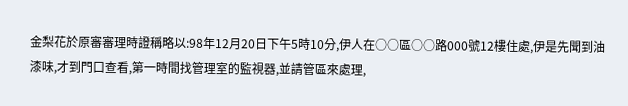金梨花於原審審理時證稱略以:98年12月20日下午5時10分,伊人在○○區○○路000號12樓住處,伊是先聞到油漆味,才到門口查看,第一時間找管理室的監視器,並請管區來處理,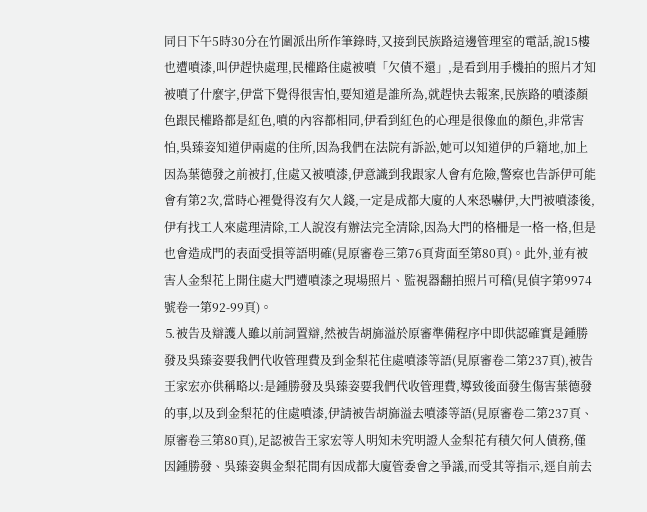同日下午5時30分在竹圍派出所作筆錄時,又接到民族路這邊管理室的電話,說15樓也遭噴漆,叫伊趕快處理,民權路住處被噴「欠債不還」,是看到用手機拍的照片才知被噴了什麼字,伊當下覺得很害怕,要知道是誰所為,就趕快去報案,民族路的噴漆顏色跟民權路都是紅色,噴的內容都相同,伊看到紅色的心理是很像血的顏色,非常害怕,吳臻姿知道伊兩處的住所,因為我們在法院有訴訟,她可以知道伊的戶籍地,加上因為葉德發之前被打,住處又被噴漆,伊意識到我跟家人會有危險,警察也告訴伊可能會有第2次,當時心裡覺得沒有欠人錢,一定是成都大廈的人來恐嚇伊,大門被噴漆後,伊有找工人來處理清除,工人說沒有辦法完全清除,因為大門的格柵是一格一格,但是也會造成門的表面受損等語明確(見原審卷三第76頁背面至第80頁)。此外,並有被害人金梨花上開住處大門遭噴漆之現場照片、監視器翻拍照片可稽(見偵字第9974號卷一第92-99頁)。
⒌被告及辯護人雖以前詞置辯,然被告胡旆溢於原審準備程序中即供認確實是鍾勝發及吳臻姿要我們代收管理費及到金梨花住處噴漆等語(見原審卷二第237頁),被告王家宏亦供稱略以:是鍾勝發及吳臻姿要我們代收管理費,導致後面發生傷害葉德發的事,以及到金梨花的住處噴漆,伊請被告胡旆溢去噴漆等語(見原審卷二第237頁、原審卷三第80頁),足認被告王家宏等人明知未究明證人金梨花有積欠何人債務,僅因鍾勝發、吳臻姿與金梨花間有因成都大廈管委會之爭議,而受其等指示,逕自前去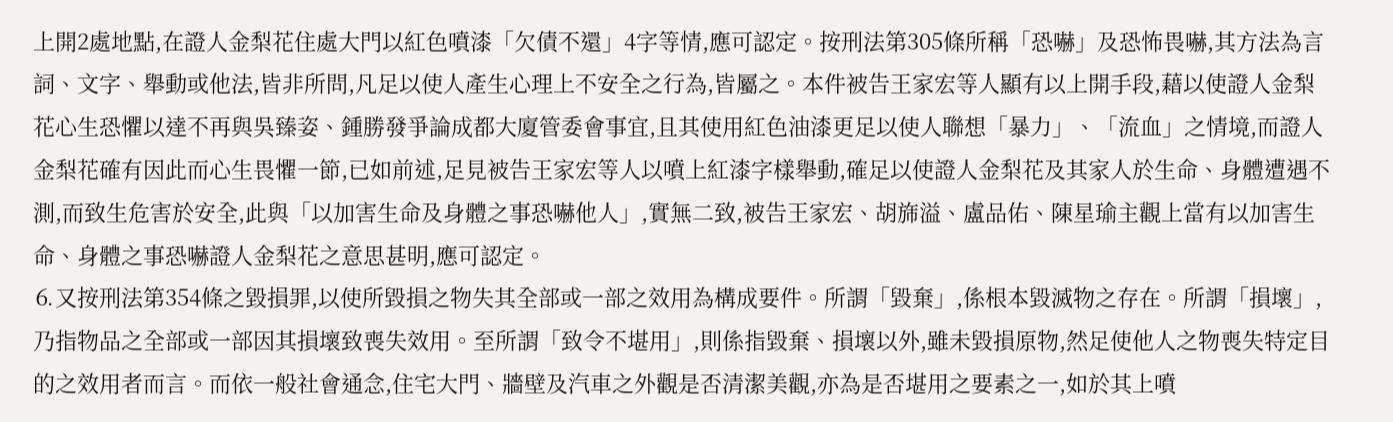上開2處地點,在證人金梨花住處大門以紅色噴漆「欠債不還」4字等情,應可認定。按刑法第305條所稱「恐嚇」及恐怖畏嚇,其方法為言詞、文字、舉動或他法,皆非所問,凡足以使人產生心理上不安全之行為,皆屬之。本件被告王家宏等人顯有以上開手段,藉以使證人金梨花心生恐懼以達不再與吳臻姿、鍾勝發爭論成都大廈管委會事宜,且其使用紅色油漆更足以使人聯想「暴力」、「流血」之情境,而證人金梨花確有因此而心生畏懼一節,已如前述,足見被告王家宏等人以噴上紅漆字樣舉動,確足以使證人金梨花及其家人於生命、身體遭遇不測,而致生危害於安全,此與「以加害生命及身體之事恐嚇他人」,實無二致,被告王家宏、胡旆溢、盧品佑、陳星瑜主觀上當有以加害生命、身體之事恐嚇證人金梨花之意思甚明,應可認定。
⒍又按刑法第354條之毀損罪,以使所毀損之物失其全部或一部之效用為構成要件。所謂「毀棄」,係根本毀滅物之存在。所謂「損壞」,乃指物品之全部或一部因其損壞致喪失效用。至所謂「致令不堪用」,則係指毀棄、損壞以外,雖未毀損原物,然足使他人之物喪失特定目的之效用者而言。而依一般社會通念,住宅大門、牆壁及汽車之外觀是否清潔美觀,亦為是否堪用之要素之一,如於其上噴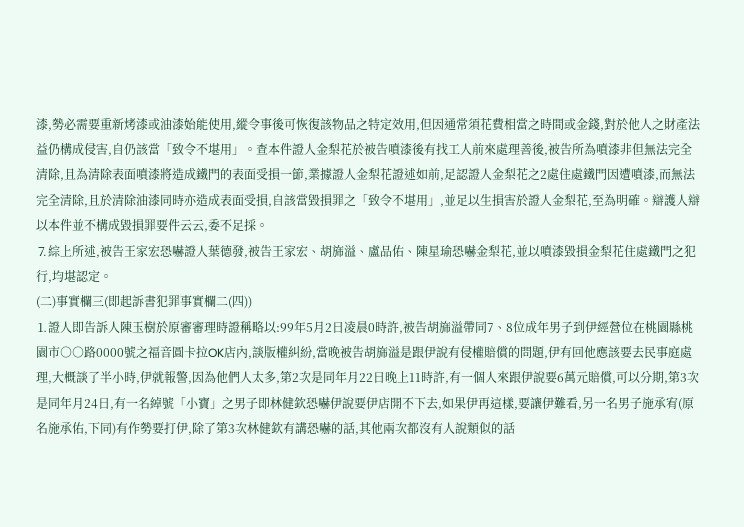漆,勢必需要重新烤漆或油漆始能使用,縱令事後可恢復該物品之特定效用,但因通常須花費相當之時間或金錢,對於他人之財產法益仍構成侵害,自仍該當「致令不堪用」。查本件證人金梨花於被告噴漆後有找工人前來處理善後,被告所為噴漆非但無法完全清除,且為清除表面噴漆將造成鐵門的表面受損一節,業據證人金梨花證述如前,足認證人金梨花之2處住處鐵門因遭噴漆,而無法完全清除,且於清除油漆同時亦造成表面受損,自該當毀損罪之「致令不堪用」,並足以生損害於證人金梨花,至為明確。辯護人辯以本件並不構成毀損罪要件云云,委不足採。
⒎綜上所述,被告王家宏恐嚇證人葉德發,被告王家宏、胡旆溢、盧品佑、陳星瑜恐嚇金梨花,並以噴漆毀損金梨花住處鐵門之犯行,均堪認定。
(二)事實欄三(即起訴書犯罪事實欄二(四))
⒈證人即告訴人陳玉樹於原審審理時證稱略以:99年5月2日凌晨0時許,被告胡旆溢帶同7、8位成年男子到伊經營位在桃園縣桃園市○○路0000號之福音圓卡拉OK店內,談版權糾紛,當晚被告胡旆溢是跟伊說有侵權賠償的問題,伊有回他應該要去民事庭處理,大概談了半小時,伊就報警,因為他們人太多,第2次是同年月22日晚上11時許,有一個人來跟伊說要6萬元賠償,可以分期,第3次是同年月24日,有一名綽號「小寶」之男子即林健欽恐嚇伊說要伊店開不下去,如果伊再這樣,要讓伊難看,另一名男子施承宥(原名施承佑,下同)有作勢要打伊,除了第3次林健欽有講恐嚇的話,其他兩次都沒有人說類似的話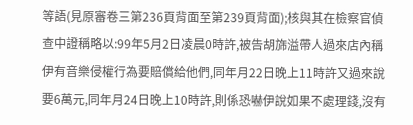等語(見原審卷三第236頁背面至第239頁背面);核與其在檢察官偵查中證稱略以:99年5月2日凌晨0時許,被告胡旆溢帶人過來店內稱伊有音樂侵權行為要賠償給他們,同年月22日晚上11時許又過來說要6萬元,同年月24日晚上10時許,則係恐嚇伊說如果不處理錢,沒有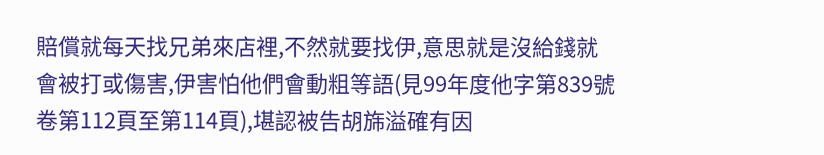賠償就每天找兄弟來店裡,不然就要找伊,意思就是沒給錢就會被打或傷害,伊害怕他們會動粗等語(見99年度他字第839號卷第112頁至第114頁),堪認被告胡旆溢確有因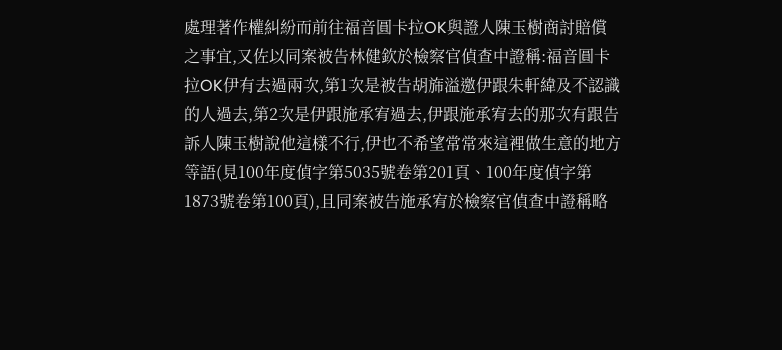處理著作權糾紛而前往福音圓卡拉OK與證人陳玉樹商討賠償之事宜,又佐以同案被告林健欽於檢察官偵查中證稱:福音圓卡拉OK伊有去過兩次,第1次是被告胡旆溢邀伊跟朱軒緯及不認識的人過去,第2次是伊跟施承宥過去,伊跟施承宥去的那次有跟告訴人陳玉樹說他這樣不行,伊也不希望常常來這裡做生意的地方等語(見100年度偵字第5035號卷第201頁、100年度偵字第1873號卷第100頁),且同案被告施承宥於檢察官偵查中證稱略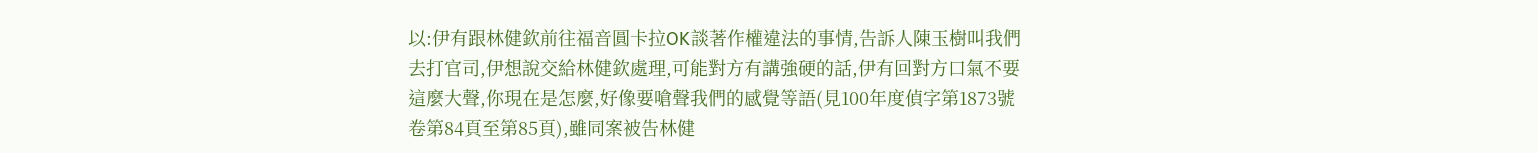以:伊有跟林健欽前往福音圓卡拉OK談著作權違法的事情,告訴人陳玉樹叫我們去打官司,伊想說交給林健欽處理,可能對方有講強硬的話,伊有回對方口氣不要這麼大聲,你現在是怎麼,好像要嗆聲我們的感覺等語(見100年度偵字第1873號卷第84頁至第85頁),雖同案被告林健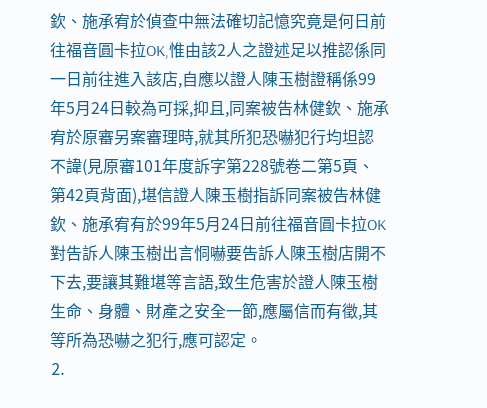欽、施承宥於偵查中無法確切記憶究竟是何日前往福音圓卡拉OK,惟由該2人之證述足以推認係同一日前往進入該店,自應以證人陳玉樹證稱係99年5月24日較為可採,抑且,同案被告林健欽、施承宥於原審另案審理時,就其所犯恐嚇犯行均坦認不諱(見原審101年度訴字第228號卷二第5頁、第42頁背面),堪信證人陳玉樹指訴同案被告林健欽、施承宥有於99年5月24日前往福音圓卡拉OK對告訴人陳玉樹出言恫嚇要告訴人陳玉樹店開不下去,要讓其難堪等言語,致生危害於證人陳玉樹生命、身體、財產之安全一節,應屬信而有徵,其等所為恐嚇之犯行,應可認定。
⒉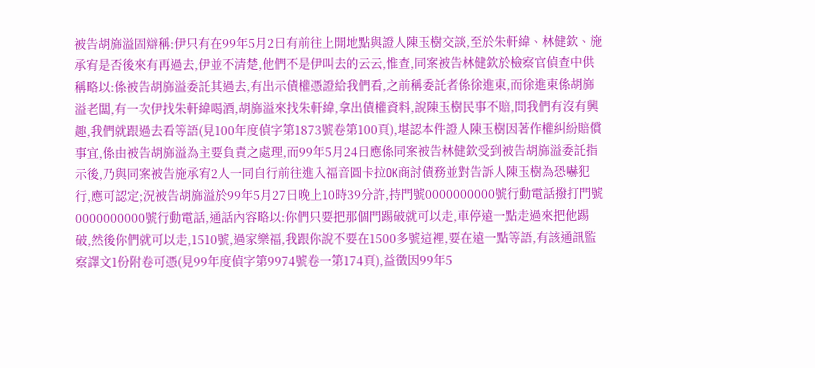被告胡旆溢固辯稱:伊只有在99年5月2日有前往上開地點與證人陳玉樹交談,至於朱軒緯、林健欽、施承宥是否後來有再過去,伊並不清楚,他們不是伊叫去的云云,惟查,同案被告林健欽於檢察官偵查中供稱略以:係被告胡旆溢委託其過去,有出示債權憑證給我們看,之前稱委託者係徐進東,而徐進東係胡旆溢老闆,有一次伊找朱軒緯喝酒,胡旆溢來找朱軒緯,拿出債權資料,說陳玉樹民事不賠,問我們有沒有興趣,我們就跟過去看等語(見100年度偵字第1873號卷第100頁),堪認本件證人陳玉樹因著作權糾紛賠償事宜,係由被告胡旆溢為主要負責之處理,而99年5月24日應係同案被告林健欽受到被告胡旆溢委託指示後,乃與同案被告施承宥2人一同自行前往進入福音圓卡拉OK商討債務並對告訴人陳玉樹為恐嚇犯行,應可認定;況被告胡旆溢於99年5月27日晚上10時39分許,持門號0000000000號行動電話撥打門號0000000000號行動電話,通話內容略以:你們只要把那個門踢破就可以走,車停遠一點走過來把他踢破,然後你們就可以走,1510號,過家樂福,我跟你說不要在1500多號這裡,要在遠一點等語,有該通訊監察譯文1份附卷可憑(見99年度偵字第9974號卷一第174頁),益徵因99年5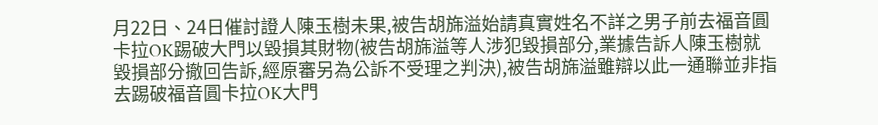月22日、24日催討證人陳玉樹未果,被告胡旆溢始請真實姓名不詳之男子前去福音圓卡拉OK踢破大門以毀損其財物(被告胡旆溢等人涉犯毀損部分,業據告訴人陳玉樹就毀損部分撤回告訴,經原審另為公訴不受理之判決),被告胡旆溢雖辯以此一通聯並非指去踢破福音圓卡拉OK大門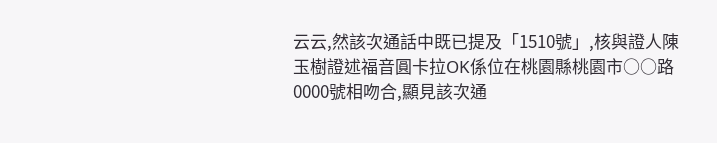云云,然該次通話中既已提及「1510號」,核與證人陳玉樹證述福音圓卡拉OK係位在桃園縣桃園市○○路0000號相吻合,顯見該次通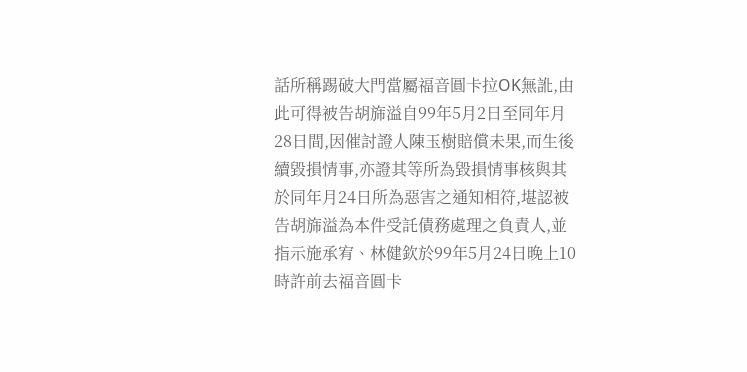話所稱踢破大門當屬福音圓卡拉OK無訛,由此可得被告胡旆溢自99年5月2日至同年月28日間,因催討證人陳玉樹賠償未果,而生後續毀損情事,亦證其等所為毀損情事核與其於同年月24日所為惡害之通知相符,堪認被告胡旆溢為本件受託債務處理之負責人,並指示施承宥、林健欽於99年5月24日晚上10時許前去福音圓卡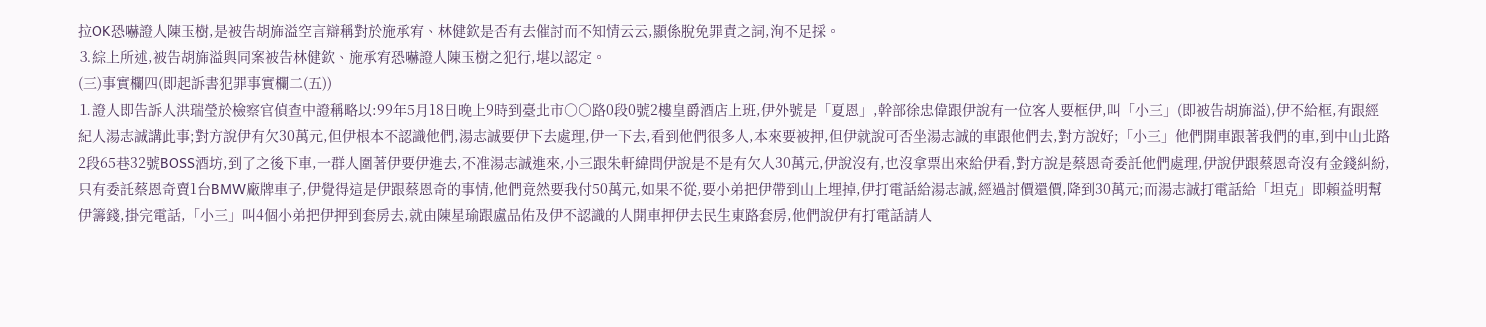拉OK恐嚇證人陳玉樹,是被告胡旆溢空言辯稱對於施承宥、林健欽是否有去催討而不知情云云,顯係脫免罪責之詞,洵不足採。
⒊綜上所述,被告胡旆溢與同案被告林健欽、施承宥恐嚇證人陳玉樹之犯行,堪以認定。
(三)事實欄四(即起訴書犯罪事實欄二(五))
⒈證人即告訴人洪瑞瑩於檢察官偵查中證稱略以:99年5月18日晚上9時到臺北市○○路0段0號2樓皇爵酒店上班,伊外號是「夏恩」,幹部徐忠偉跟伊說有一位客人要框伊,叫「小三」(即被告胡旆溢),伊不給框,有跟經紀人湯志誠講此事;對方說伊有欠30萬元,但伊根本不認識他們,湯志誠要伊下去處理,伊一下去,看到他們很多人,本來要被押,但伊就說可否坐湯志誠的車跟他們去,對方說好;「小三」他們開車跟著我們的車,到中山北路2段65巷32號BOSS酒坊,到了之後下車,一群人圍著伊要伊進去,不准湯志誠進來,小三跟朱軒緯問伊說是不是有欠人30萬元,伊說沒有,也沒拿票出來給伊看,對方說是蔡恩奇委託他們處理,伊說伊跟蔡恩奇沒有金錢糾紛,只有委託蔡恩奇賣1台BMW廠牌車子,伊覺得這是伊跟蔡恩奇的事情,他們竟然要我付50萬元,如果不從,要小弟把伊帶到山上埋掉,伊打電話給湯志誠,經過討價還價,降到30萬元;而湯志誠打電話給「坦克」即賴益明幫伊籌錢,掛完電話,「小三」叫4個小弟把伊押到套房去,就由陳星瑜跟盧品佑及伊不認識的人開車押伊去民生東路套房,他們說伊有打電話請人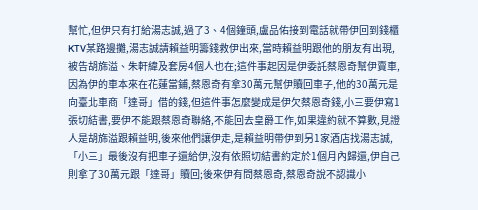幫忙,但伊只有打給湯志誠,過了3、4個鐘頭,盧品佑接到電話就帶伊回到錢櫃KTV某路邊攤,湯志誠請賴益明籌錢救伊出來,當時賴益明跟他的朋友有出現,被告胡旆溢、朱軒緯及套房4個人也在;這件事起因是伊委託蔡恩奇幫伊賣車,因為伊的車本來在花蓮當鋪,蔡恩奇有拿30萬元幫伊贖回車子,他的30萬元是向臺北車商「達哥」借的錢,但這件事怎麼變成是伊欠蔡恩奇錢,小三要伊寫1張切結書,要伊不能跟蔡恩奇聯絡,不能回去皇爵工作,如果違約就不算數,見證人是胡旆溢跟賴益明,後來他們讓伊走,是賴益明帶伊到另1家酒店找湯志誠,「小三」最後沒有把車子還給伊,沒有依照切結書約定於1個月內歸還,伊自己則拿了30萬元跟「達哥」贖回;後來伊有問蔡恩奇,蔡恩奇說不認識小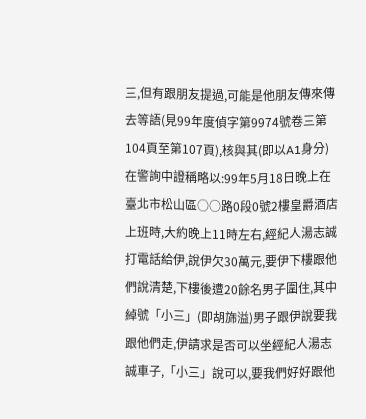三,但有跟朋友提過,可能是他朋友傳來傳去等語(見99年度偵字第9974號卷三第104頁至第107頁),核與其(即以A1身分)在警詢中證稱略以:99年5月18日晚上在臺北市松山區○○路0段0號2樓皇爵酒店上班時,大約晚上11時左右,經紀人湯志誠打電話給伊,說伊欠30萬元,要伊下樓跟他們說清楚,下樓後遭20餘名男子圍住,其中綽號「小三」(即胡旆溢)男子跟伊說要我跟他們走,伊請求是否可以坐經紀人湯志誠車子,「小三」說可以,要我們好好跟他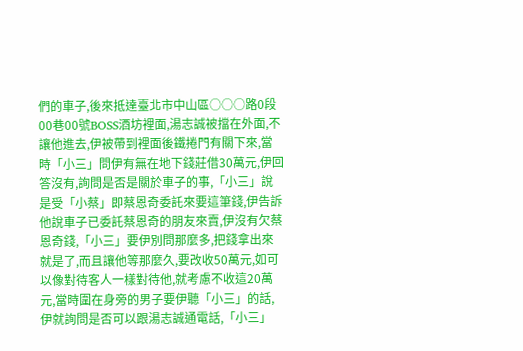們的車子,後來抵達臺北市中山區○○○路0段00巷00號BOSS酒坊裡面,湯志誠被擋在外面,不讓他進去,伊被帶到裡面後鐵捲門有關下來,當時「小三」問伊有無在地下錢莊借30萬元,伊回答沒有,詢問是否是關於車子的事,「小三」說是受「小蔡」即蔡恩奇委託來要這筆錢,伊告訴他說車子已委託蔡恩奇的朋友來賣,伊沒有欠蔡恩奇錢,「小三」要伊別問那麼多,把錢拿出來就是了,而且讓他等那麼久,要改收50萬元,如可以像對待客人一樣對待他,就考慮不收這20萬元,當時圍在身旁的男子要伊聽「小三」的話,伊就詢問是否可以跟湯志誠通電話,「小三」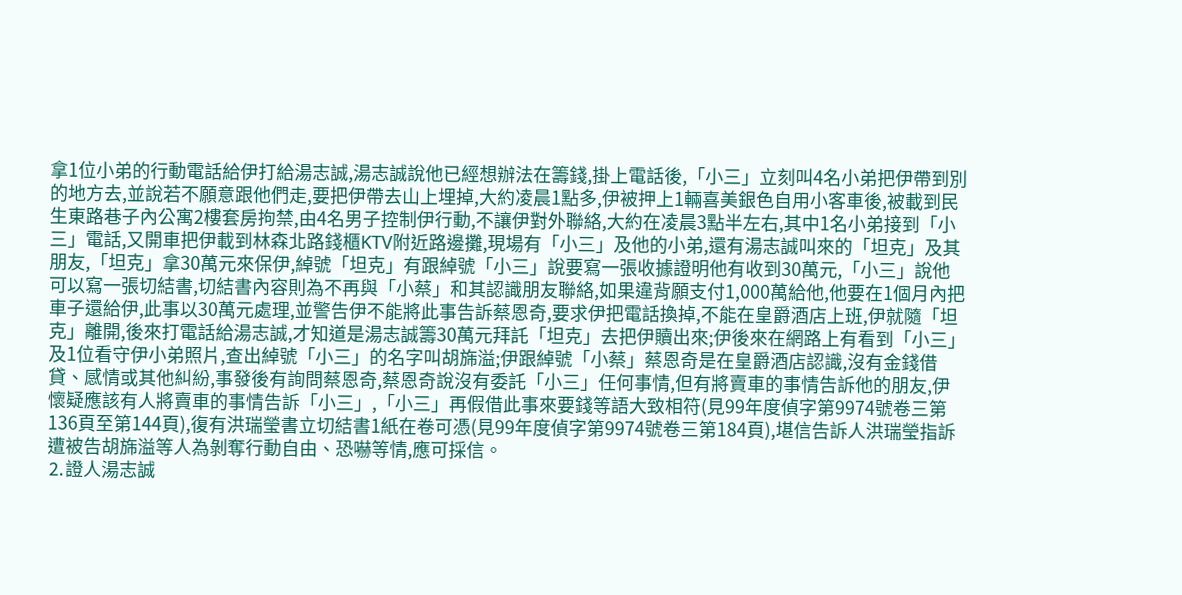拿1位小弟的行動電話給伊打給湯志誠,湯志誠說他已經想辦法在籌錢,掛上電話後,「小三」立刻叫4名小弟把伊帶到別的地方去,並說若不願意跟他們走,要把伊帶去山上埋掉,大約凌晨1點多,伊被押上1輛喜美銀色自用小客車後,被載到民生東路巷子內公寓2樓套房拘禁,由4名男子控制伊行動,不讓伊對外聯絡,大約在凌晨3點半左右,其中1名小弟接到「小三」電話,又開車把伊載到林森北路錢櫃KTV附近路邊攤,現場有「小三」及他的小弟,還有湯志誠叫來的「坦克」及其朋友,「坦克」拿30萬元來保伊,綽號「坦克」有跟綽號「小三」說要寫一張收據證明他有收到30萬元,「小三」說他可以寫一張切結書,切結書內容則為不再與「小蔡」和其認識朋友聯絡,如果違背願支付1,000萬給他,他要在1個月內把車子還給伊,此事以30萬元處理,並警告伊不能將此事告訴蔡恩奇,要求伊把電話換掉,不能在皇爵酒店上班,伊就隨「坦克」離開,後來打電話給湯志誠,才知道是湯志誠籌30萬元拜託「坦克」去把伊贖出來;伊後來在網路上有看到「小三」及1位看守伊小弟照片,查出綽號「小三」的名字叫胡旆溢;伊跟綽號「小蔡」蔡恩奇是在皇爵酒店認識,沒有金錢借貸、感情或其他糾紛,事發後有詢問蔡恩奇,蔡恩奇說沒有委託「小三」任何事情,但有將賣車的事情告訴他的朋友,伊懷疑應該有人將賣車的事情告訴「小三」,「小三」再假借此事來要錢等語大致相符(見99年度偵字第9974號卷三第136頁至第144頁),復有洪瑞瑩書立切結書1紙在卷可憑(見99年度偵字第9974號卷三第184頁),堪信告訴人洪瑞瑩指訴遭被告胡旆溢等人為剝奪行動自由、恐嚇等情,應可採信。
⒉證人湯志誠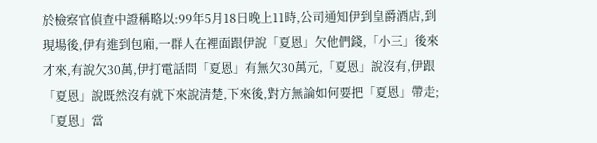於檢察官偵查中證稱略以:99年5月18日晚上11時,公司通知伊到皇爵酒店,到現場後,伊有進到包廂,一群人在裡面跟伊說「夏恩」欠他們錢,「小三」後來才來,有說欠30萬,伊打電話問「夏恩」有無欠30萬元,「夏恩」說沒有,伊跟「夏恩」說既然沒有就下來說清楚,下來後,對方無論如何要把「夏恩」帶走;「夏恩」當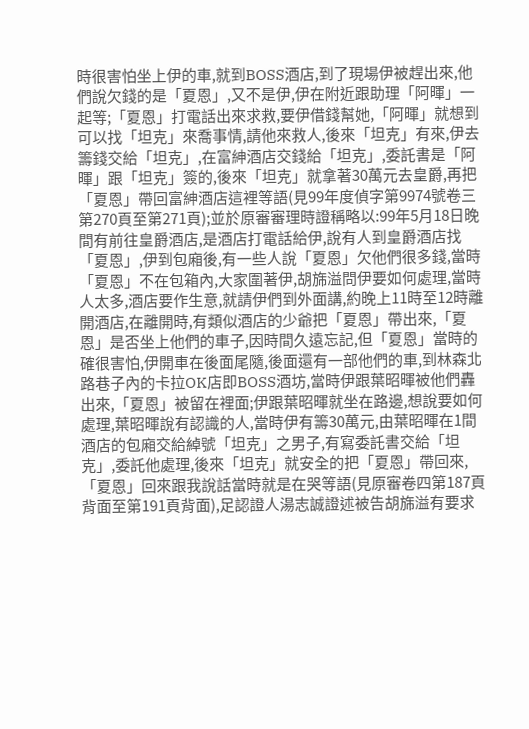時很害怕坐上伊的車,就到BOSS酒店,到了現場伊被趕出來,他們說欠錢的是「夏恩」,又不是伊,伊在附近跟助理「阿暉」一起等;「夏恩」打電話出來求救,要伊借錢幫她,「阿暉」就想到可以找「坦克」來喬事情,請他來救人,後來「坦克」有來,伊去籌錢交給「坦克」,在富紳酒店交錢給「坦克」,委託書是「阿暉」跟「坦克」簽的,後來「坦克」就拿著30萬元去皇爵,再把「夏恩」帶回富紳酒店這裡等語(見99年度偵字第9974號卷三第270頁至第271頁);並於原審審理時證稱略以:99年5月18日晚間有前往皇爵酒店,是酒店打電話給伊,說有人到皇爵酒店找「夏恩」,伊到包廂後,有一些人說「夏恩」欠他們很多錢,當時「夏恩」不在包箱內,大家圍著伊,胡旆溢問伊要如何處理,當時人太多,酒店要作生意,就請伊們到外面講,約晚上11時至12時離開酒店,在離開時,有類似酒店的少爺把「夏恩」帶出來,「夏恩」是否坐上他們的車子,因時間久遠忘記,但「夏恩」當時的確很害怕,伊開車在後面尾隨,後面還有一部他們的車,到林森北路巷子內的卡拉OK店即BOSS酒坊,當時伊跟葉昭暉被他們轟出來,「夏恩」被留在裡面;伊跟葉昭暉就坐在路邊,想說要如何處理,葉昭暉說有認識的人,當時伊有籌30萬元,由葉昭暉在1間酒店的包廂交給綽號「坦克」之男子,有寫委託書交給「坦克」,委託他處理,後來「坦克」就安全的把「夏恩」帶回來,「夏恩」回來跟我說話當時就是在哭等語(見原審卷四第187頁背面至第191頁背面),足認證人湯志誠證述被告胡旆溢有要求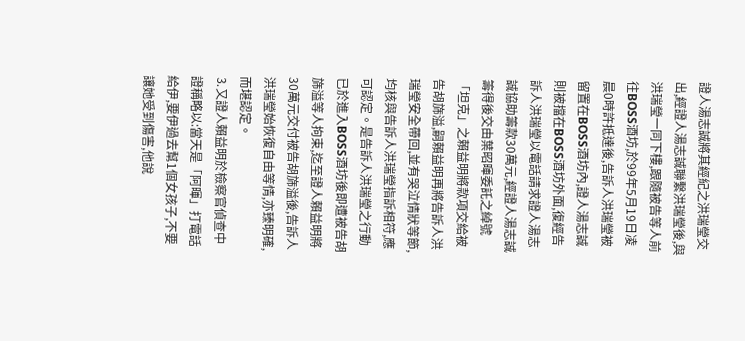證人湯志誠將其經紀之洪瑞瑩交出,經證人湯志誠聯繫洪瑞瑩後,與洪瑞瑩一同下樓,跟隨被告等人前往BOSS酒坊,於99年5月19日凌晨0時許抵達後,告訴人洪瑞瑩被留置在BOSS酒坊內,證人湯志誠則被擋在BOSS酒坊外面,復經告訴人洪瑞瑩以電話請求證人湯志誠協助籌款30萬元,經證人湯志誠籌得後交由葉昭暉委託之綽號「坦克」之賴益明將款項交給被告胡旆溢,嗣賴益明再將告訴人洪瑞瑩安全帶回,並有哭泣情狀等節,均核與告訴人洪瑞瑩指訴相符,應可認定。是告訴人洪瑞瑩之行動已於進入BOSS酒坊後即遭被告胡旆溢等人拘束,迄至證人賴益明將30萬元交付被告胡旆溢後,告訴人洪瑞瑩始恢復自由等情,亦臻明確,而堪認定。
⒊又證人賴益明於檢察官偵查中證稱略以:當天是「阿暉」打電話給伊,要伊過去幫1個女孩子,不要讓她受到傷害,他說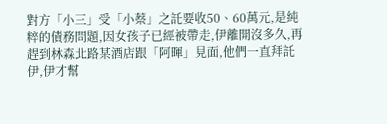對方「小三」受「小蔡」之託要收50、60萬元,是純粹的債務問題,因女孩子已經被帶走,伊離開沒多久,再趕到林森北路某酒店跟「阿暉」見面,他們一直拜託伊,伊才幫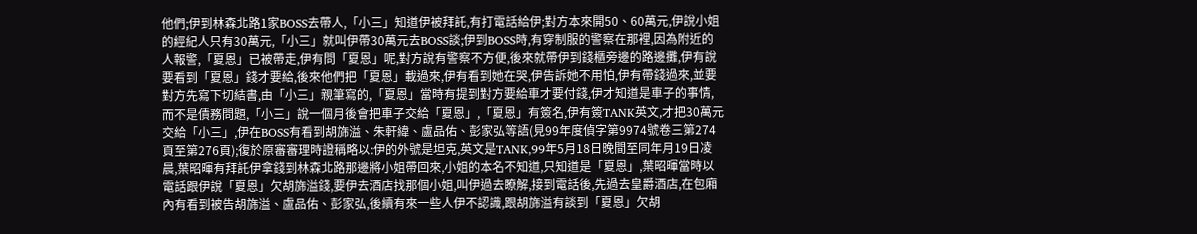他們;伊到林森北路1家BOSS去帶人,「小三」知道伊被拜託,有打電話給伊;對方本來開50、60萬元,伊說小姐的經紀人只有30萬元,「小三」就叫伊帶30萬元去BOSS談;伊到BOSS時,有穿制服的警察在那裡,因為附近的人報警,「夏恩」已被帶走,伊有問「夏恩」呢,對方說有警察不方便,後來就帶伊到錢櫃旁邊的路邊攤,伊有說要看到「夏恩」錢才要給,後來他們把「夏恩」載過來,伊有看到她在哭,伊告訴她不用怕,伊有帶錢過來,並要對方先寫下切結書,由「小三」親筆寫的,「夏恩」當時有提到對方要給車才要付錢,伊才知道是車子的事情,而不是債務問題,「小三」說一個月後會把車子交給「夏恩」,「夏恩」有簽名,伊有簽TANK英文,才把30萬元交給「小三」,伊在BOSS有看到胡旆溢、朱軒緯、盧品佑、彭家弘等語(見99年度偵字第9974號卷三第274頁至第276頁);復於原審審理時證稱略以:伊的外號是坦克,英文是TANK,99年5月18日晚間至同年月19日凌晨,葉昭暉有拜託伊拿錢到林森北路那邊將小姐帶回來,小姐的本名不知道,只知道是「夏恩」,葉昭暉當時以電話跟伊說「夏恩」欠胡旆溢錢,要伊去酒店找那個小姐,叫伊過去瞭解,接到電話後,先過去皇爵酒店,在包廂內有看到被告胡旆溢、盧品佑、彭家弘,後續有來一些人伊不認識,跟胡旆溢有談到「夏恩」欠胡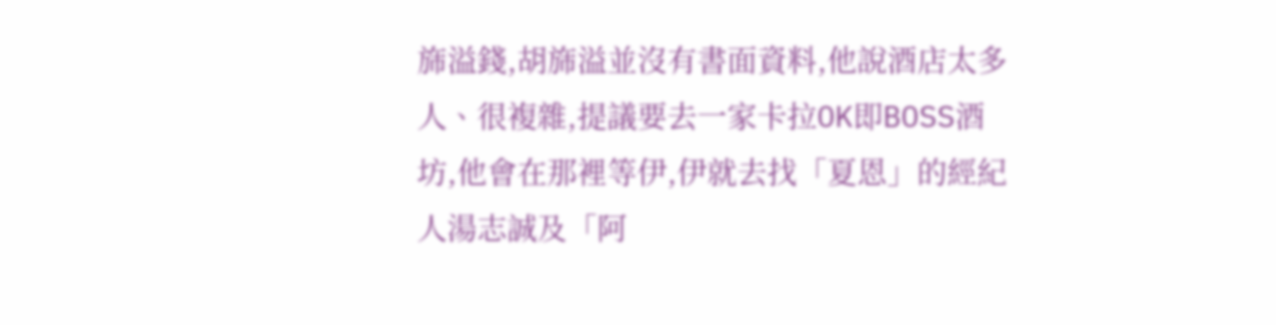旆溢錢,胡旆溢並沒有書面資料,他說酒店太多人、很複雜,提議要去一家卡拉OK即BOSS酒坊,他會在那裡等伊,伊就去找「夏恩」的經紀人湯志誠及「阿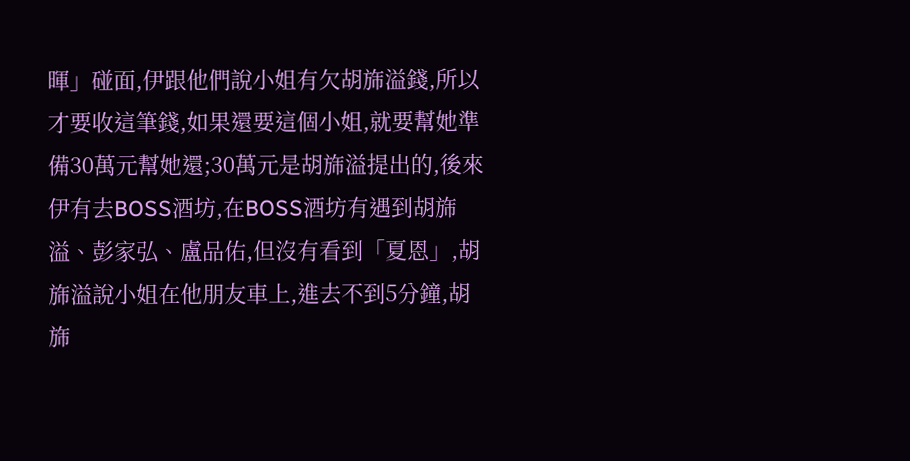暉」碰面,伊跟他們說小姐有欠胡旆溢錢,所以才要收這筆錢,如果還要這個小姐,就要幫她準備30萬元幫她還;30萬元是胡旆溢提出的,後來伊有去BOSS酒坊,在BOSS酒坊有遇到胡旆溢、彭家弘、盧品佑,但沒有看到「夏恩」,胡旆溢說小姐在他朋友車上,進去不到5分鐘,胡旆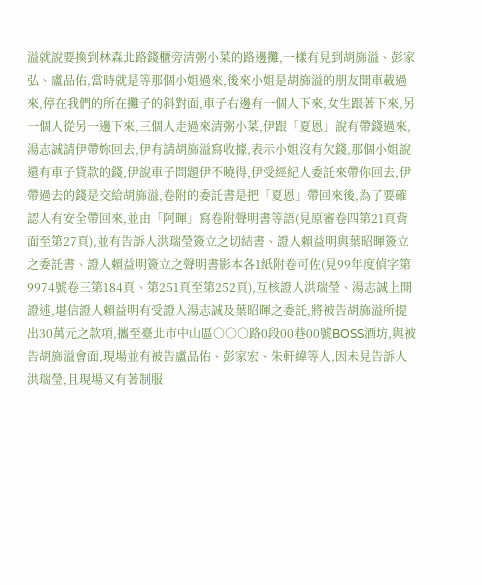溢就說要換到林森北路錢櫃旁清粥小菜的路邊攤,一樣有見到胡旆溢、彭家弘、盧品佑,當時就是等那個小姐過來,後來小姐是胡旆溢的朋友開車載過來,停在我們的所在攤子的斜對面,車子右邊有一個人下來,女生跟著下來,另一個人從另一邊下來,三個人走過來清粥小菜,伊跟「夏恩」說有帶錢過來,湯志誠請伊帶妳回去,伊有請胡旆溢寫收據,表示小姐沒有欠錢,那個小姐說還有車子貸款的錢,伊說車子問題伊不曉得,伊受經紀人委託來帶你回去,伊帶過去的錢是交給胡旆溢,卷附的委託書是把「夏恩」帶回來後,為了要確認人有安全帶回來,並由「阿暉」寫卷附聲明書等語(見原審卷四第21頁背面至第27頁),並有告訴人洪瑞瑩簽立之切結書、證人賴益明與葉昭暉簽立之委託書、證人賴益明簽立之聲明書影本各1紙附卷可佐(見99年度偵字第9974號卷三第184頁、第251頁至第252頁),互核證人洪瑞瑩、湯志誠上開證述,堪信證人賴益明有受證人湯志誠及葉昭暉之委託,將被告胡旆溢所提出30萬元之款項,攜至臺北市中山區○○○路0段00巷00號BOSS酒坊,與被告胡旆溢會面,現場並有被告盧品佑、彭家宏、朱軒緯等人,因未見告訴人洪瑞瑩,且現場又有著制服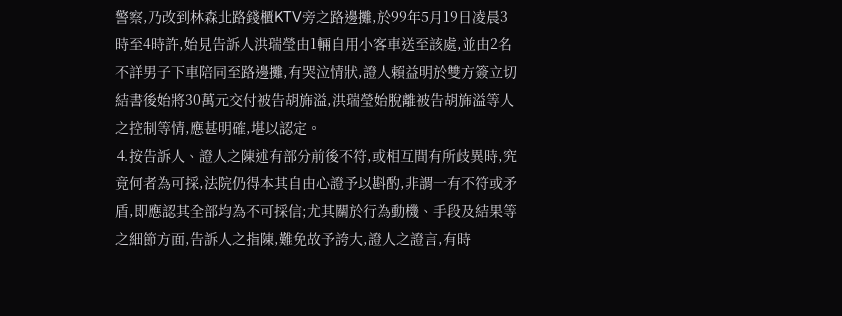警察,乃改到林森北路錢櫃KTV旁之路邊攤,於99年5月19日凌晨3時至4時許,始見告訴人洪瑞瑩由1輛自用小客車送至該處,並由2名不詳男子下車陪同至路邊攤,有哭泣情狀,證人賴益明於雙方簽立切結書後始將30萬元交付被告胡旆溢,洪瑞瑩始脫離被告胡旆溢等人之控制等情,應甚明確,堪以認定。
⒋按告訴人、證人之陳述有部分前後不符,或相互間有所歧異時,究竟何者為可採,法院仍得本其自由心證予以斟酌,非謂一有不符或矛盾,即應認其全部均為不可採信;尤其關於行為動機、手段及結果等之細節方面,告訴人之指陳,難免故予誇大,證人之證言,有時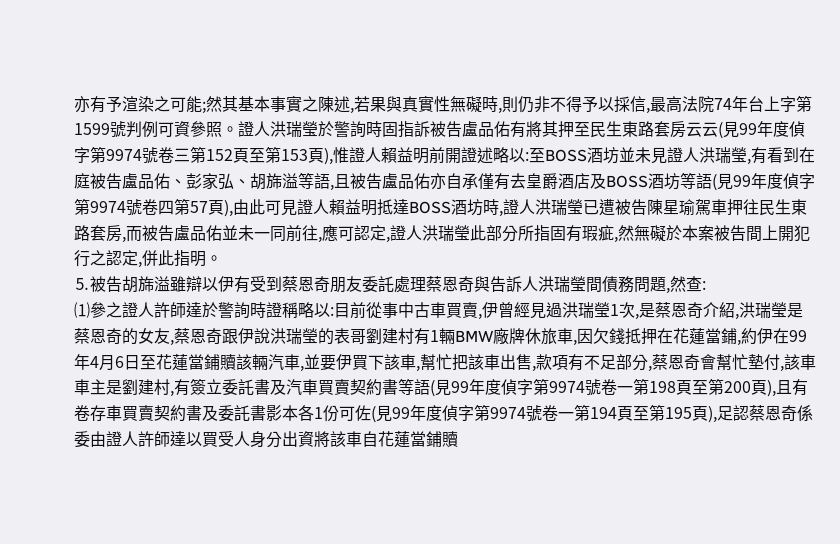亦有予渲染之可能;然其基本事實之陳述,若果與真實性無礙時,則仍非不得予以採信,最高法院74年台上字第1599號判例可資參照。證人洪瑞瑩於警詢時固指訴被告盧品佑有將其押至民生東路套房云云(見99年度偵字第9974號卷三第152頁至第153頁),惟證人賴益明前開證述略以:至BOSS酒坊並未見證人洪瑞瑩,有看到在庭被告盧品佑、彭家弘、胡旆溢等語,且被告盧品佑亦自承僅有去皇爵酒店及BOSS酒坊等語(見99年度偵字第9974號卷四第57頁),由此可見證人賴益明抵達BOSS酒坊時,證人洪瑞瑩已遭被告陳星瑜駕車押往民生東路套房,而被告盧品佑並未一同前往,應可認定,證人洪瑞瑩此部分所指固有瑕疵,然無礙於本案被告間上開犯行之認定,併此指明。
⒌被告胡旆溢雖辯以伊有受到蔡恩奇朋友委託處理蔡恩奇與告訴人洪瑞瑩間債務問題,然查:
⑴參之證人許師達於警詢時證稱略以:目前從事中古車買賣,伊曾經見過洪瑞瑩1次,是蔡恩奇介紹,洪瑞瑩是蔡恩奇的女友,蔡恩奇跟伊說洪瑞瑩的表哥劉建村有1輛BMW廠牌休旅車,因欠錢抵押在花蓮當鋪,約伊在99年4月6日至花蓮當鋪贖該輛汽車,並要伊買下該車,幫忙把該車出售,款項有不足部分,蔡恩奇會幫忙墊付,該車車主是劉建村,有簽立委託書及汽車買賣契約書等語(見99年度偵字第9974號卷一第198頁至第200頁),且有卷存車買賣契約書及委託書影本各1份可佐(見99年度偵字第9974號卷一第194頁至第195頁),足認蔡恩奇係委由證人許師達以買受人身分出資將該車自花蓮當鋪贖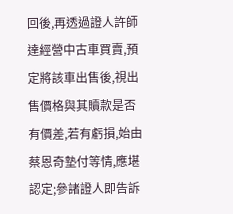回後,再透過證人許師達經營中古車買賣,預定將該車出售後,視出售價格與其贖款是否有價差,若有虧損,始由蔡恩奇墊付等情,應堪認定;參諸證人即告訴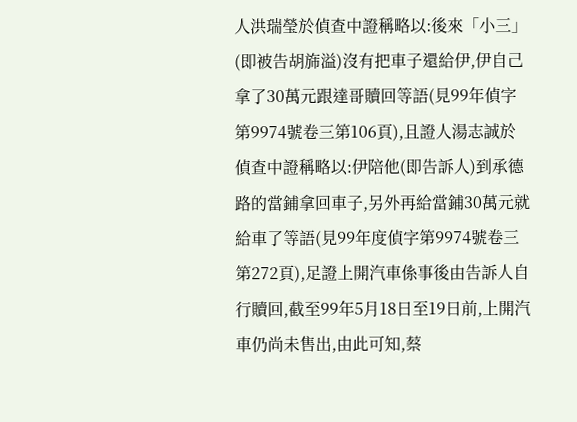人洪瑞瑩於偵查中證稱略以:後來「小三」(即被告胡旆溢)沒有把車子還給伊,伊自己拿了30萬元跟達哥贖回等語(見99年偵字第9974號卷三第106頁),且證人湯志誠於偵查中證稱略以:伊陪他(即告訴人)到承德路的當鋪拿回車子,另外再給當鋪30萬元就給車了等語(見99年度偵字第9974號卷三第272頁),足證上開汽車係事後由告訴人自行贖回,截至99年5月18日至19日前,上開汽車仍尚未售出,由此可知,蔡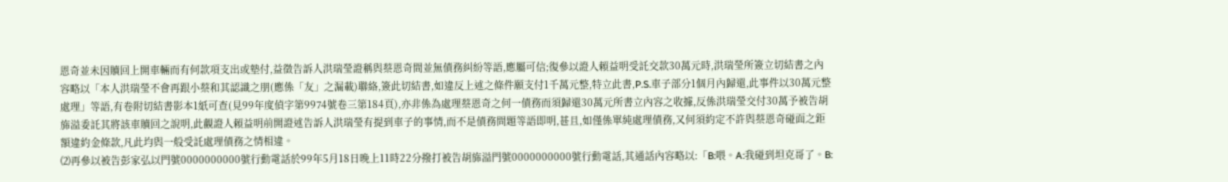恩奇並未因贖回上開車輛而有何款項支出或墊付,益徵告訴人洪瑞瑩證稱與蔡恩奇間並無債務糾紛等語,應屬可信;復參以證人賴益明受託交款30萬元時,洪瑞瑩所簽立切結書之內容略以「本人洪瑞瑩不會再跟小蔡和其認識之朋(應係「友」之漏載)聯絡,簽此切結書,如違反上述之條件願支付1千萬元整,特立此書,P.S.車子部分1個月內歸還,此事件以30萬元整處理」等語,有卷附切結書影本1紙可查(見99年度偵字第9974號卷三第184頁),亦非係為處理蔡恩奇之何一債務而須歸還30萬元所書立內容之收據,反係洪瑞瑩交付30萬予被告胡旆溢委託其將該車贖回之說明,此觀證人賴益明前開證述告訴人洪瑞瑩有提到車子的事情,而不是債務問題等語即明,甚且,如僅係單純處理債務,又何須約定不許與蔡恩奇碰面之鉅額違約金條款,凡此均與一般受託處理債務之情相違。
⑵再參以被告彭家弘以門號0000000000號行動電話於99年5月18日晚上11時22分撥打被告胡旆溢門號0000000000號行動電話,其通話內容略以:「B:喂。A:我碰到坦克哥了。B: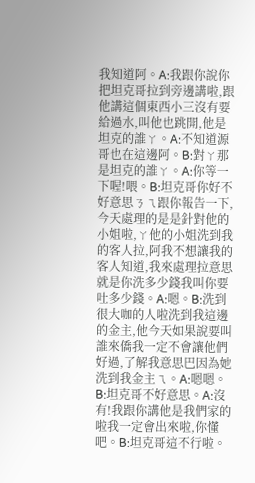我知道阿。A:我跟你說你把坦克哥拉到旁邊講啦,跟他講這個東西小三沒有要給過水,叫他也跳開,他是坦克的誰ㄚ。A:不知道源哥也在這邊阿。B:對ㄚ那是坦克的誰ㄚ。A:你等一下喔!喂。B:坦克哥你好不好意思ㄋㄟ跟你報告一下,今天處理的是是針對他的小姐啦,ㄚ他的小姐洗到我的客人拉,阿我不想讓我的客人知道,我來處理拉意思就是你洗多少錢我叫你要吐多少錢。A:嗯。B:洗到很大咖的人啦洗到我這邊的金主,他今天如果說要叫誰來僑我一定不會讓他們好過,了解我意思巴因為她洗到我金主ㄟ。A:嗯嗯。B:坦克哥不好意思。A:沒有!我跟你講他是我們家的啦我一定會出來啦,你懂吧。B:坦克哥這不行啦。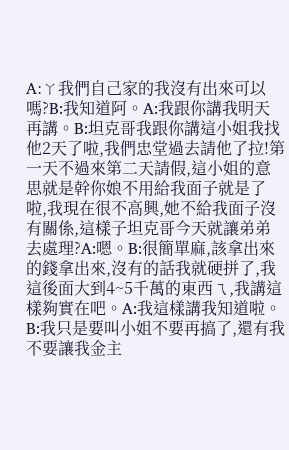A:ㄚ我們自己家的我沒有出來可以嗎?B:我知道阿。A:我跟你講我明天再講。B:坦克哥我跟你講這小姐我找他2天了啦,我們忠堂過去請他了拉!第一天不過來第二天請假,這小姐的意思就是幹你娘不用給我面子就是了啦,我現在很不高興,她不給我面子沒有關係,這樣子坦克哥今天就讓弟弟去處理?A:嗯。B:很簡單麻,該拿出來的錢拿出來,沒有的話我就硬拼了,我這後面大到4~5千萬的東西ㄟ,我講這樣夠實在吧。A:我這樣講我知道啦。B:我只是要叫小姐不要再搞了,還有我不要讓我金主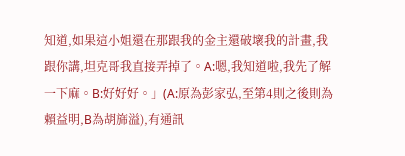知道,如果這小姐還在那跟我的金主還破壞我的計畫,我跟你講,坦克哥我直接弄掉了。A:嗯,我知道啦,我先了解一下麻。B:好好好。」(A:原為彭家弘,至第4則之後則為賴益明,B為胡旆溢),有通訊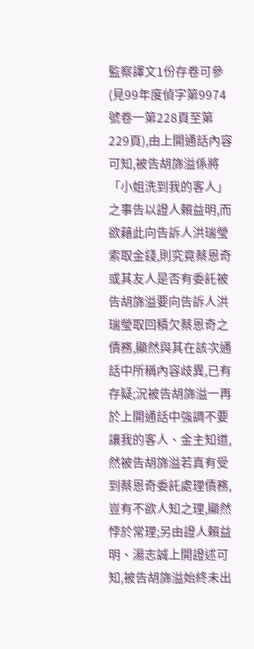監察譯文1份存卷可參(見99年度偵字第9974號卷一第228頁至第229頁),由上開通話內容可知,被告胡旆溢係將「小姐洗到我的客人」之事告以證人賴益明,而欲藉此向告訴人洪瑞瑩索取金錢,則究竟蔡恩奇或其友人是否有委託被告胡旆溢要向告訴人洪瑞瑩取回積欠蔡恩奇之債務,顯然與其在該次通話中所稱內容歧異,已有存疑;況被告胡旆溢一再於上開通話中強調不要讓我的客人、金主知道,然被告胡旆溢若真有受到蔡恩奇委託處理債務,豈有不欲人知之理,顯然悖於常理;另由證人賴益明、湯志誠上開證述可知,被告胡旆溢始終未出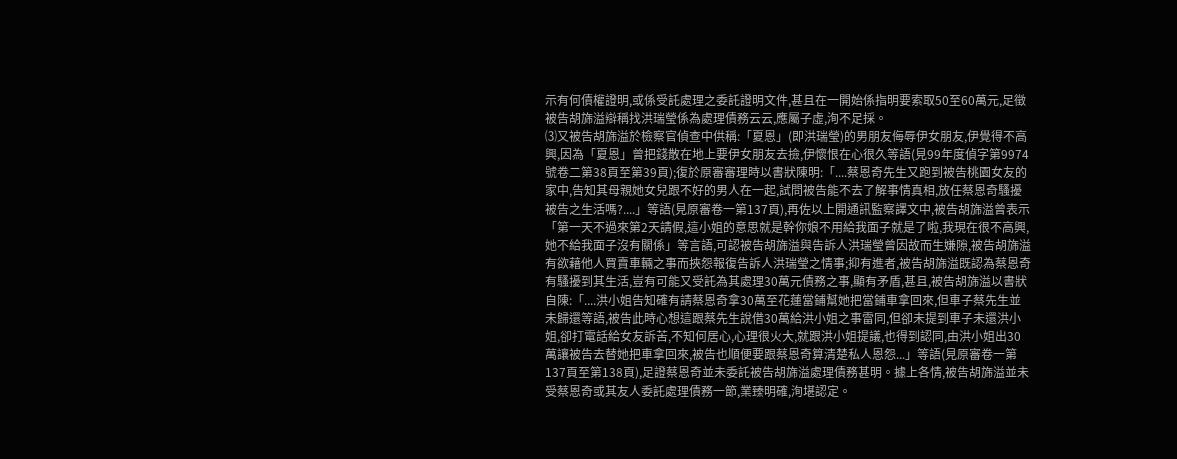示有何債權證明,或係受託處理之委託證明文件,甚且在一開始係指明要索取50至60萬元,足徵被告胡旆溢辯稱找洪瑞瑩係為處理債務云云,應屬子虛,洵不足採。
⑶又被告胡旆溢於檢察官偵查中供稱:「夏恩」(即洪瑞瑩)的男朋友侮辱伊女朋友,伊覺得不高興,因為「夏恩」曾把錢散在地上要伊女朋友去撿,伊懷恨在心很久等語(見99年度偵字第9974號卷二第38頁至第39頁);復於原審審理時以書狀陳明:「....蔡恩奇先生又跑到被告桃園女友的家中,告知其母親她女兒跟不好的男人在一起,試問被告能不去了解事情真相,放任蔡恩奇騷擾被告之生活嗎?....」等語(見原審卷一第137頁),再佐以上開通訊監察譯文中,被告胡旆溢曾表示「第一天不過來第2天請假,這小姐的意思就是幹你娘不用給我面子就是了啦,我現在很不高興,她不給我面子沒有關係」等言語,可認被告胡旆溢與告訴人洪瑞瑩曾因故而生嫌隙,被告胡旆溢有欲藉他人買賣車輛之事而挾怨報復告訴人洪瑞瑩之情事;抑有進者,被告胡旆溢既認為蔡恩奇有騷擾到其生活,豈有可能又受託為其處理30萬元債務之事,顯有矛盾,甚且,被告胡旆溢以書狀自陳:「....洪小姐告知確有請蔡恩奇拿30萬至花蓮當鋪幫她把當鋪車拿回來,但車子蔡先生並未歸還等語,被告此時心想這跟蔡先生說借30萬給洪小姐之事雷同,但卻未提到車子未還洪小姐,卻打電話給女友訴苦,不知何居心,心理很火大,就跟洪小姐提議,也得到認同,由洪小姐出30萬讓被告去替她把車拿回來,被告也順便要跟蔡恩奇算清楚私人恩怨...」等語(見原審卷一第137頁至第138頁),足證蔡恩奇並未委託被告胡旆溢處理債務甚明。據上各情,被告胡旆溢並未受蔡恩奇或其友人委託處理債務一節,業臻明確,洵堪認定。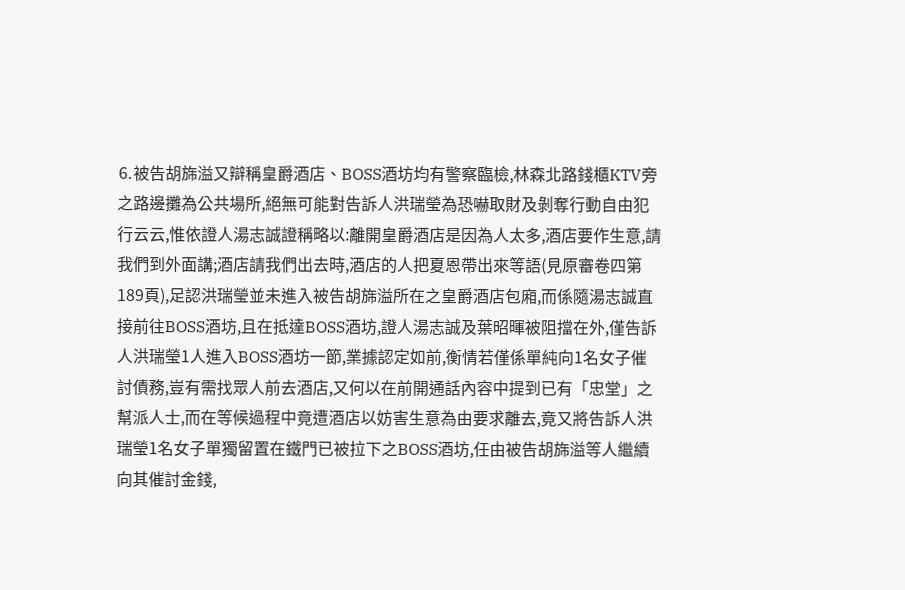⒍被告胡旆溢又辯稱皇爵酒店、BOSS酒坊均有警察臨檢,林森北路錢櫃KTV旁之路邊攤為公共場所,絕無可能對告訴人洪瑞瑩為恐嚇取財及剝奪行動自由犯行云云,惟依證人湯志誠證稱略以:離開皇爵酒店是因為人太多,酒店要作生意,請我們到外面講;酒店請我們出去時,酒店的人把夏恩帶出來等語(見原審卷四第189頁),足認洪瑞瑩並未進入被告胡旆溢所在之皇爵酒店包廂,而係隨湯志誠直接前往BOSS酒坊,且在抵達BOSS酒坊,證人湯志誠及葉昭暉被阻擋在外,僅告訴人洪瑞瑩1人進入BOSS酒坊一節,業據認定如前,衡情若僅係單純向1名女子催討債務,豈有需找眾人前去酒店,又何以在前開通話內容中提到已有「忠堂」之幫派人士,而在等候過程中竟遭酒店以妨害生意為由要求離去,竟又將告訴人洪瑞瑩1名女子單獨留置在鐵門已被拉下之BOSS酒坊,任由被告胡旆溢等人繼續向其催討金錢,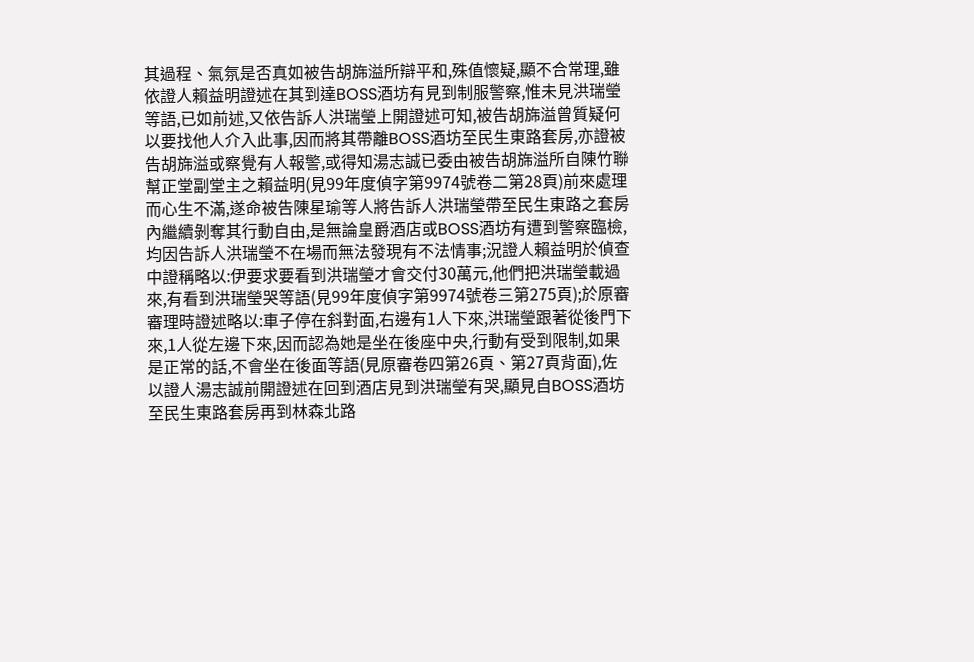其過程、氣氛是否真如被告胡旆溢所辯平和,殊值懷疑,顯不合常理,雖依證人賴益明證述在其到達BOSS酒坊有見到制服警察,惟未見洪瑞瑩等語,已如前述,又依告訴人洪瑞瑩上開證述可知,被告胡旆溢曾質疑何以要找他人介入此事,因而將其帶離BOSS酒坊至民生東路套房,亦證被告胡旆溢或察覺有人報警,或得知湯志誠已委由被告胡旆溢所自陳竹聯幫正堂副堂主之賴益明(見99年度偵字第9974號卷二第28頁)前來處理而心生不滿,遂命被告陳星瑜等人將告訴人洪瑞瑩帶至民生東路之套房內繼續剝奪其行動自由,是無論皇爵酒店或BOSS酒坊有遭到警察臨檢,均因告訴人洪瑞瑩不在場而無法發現有不法情事;況證人賴益明於偵查中證稱略以:伊要求要看到洪瑞瑩才會交付30萬元,他們把洪瑞瑩載過來,有看到洪瑞瑩哭等語(見99年度偵字第9974號卷三第275頁);於原審審理時證述略以:車子停在斜對面,右邊有1人下來,洪瑞瑩跟著從後門下來,1人從左邊下來,因而認為她是坐在後座中央,行動有受到限制,如果是正常的話,不會坐在後面等語(見原審卷四第26頁、第27頁背面),佐以證人湯志誠前開證述在回到酒店見到洪瑞瑩有哭,顯見自BOSS酒坊至民生東路套房再到林森北路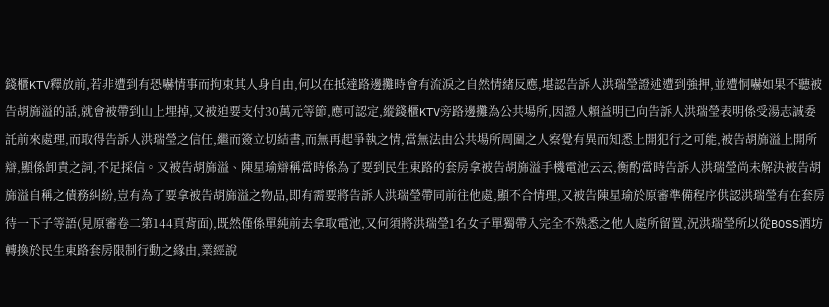錢櫃KTV釋放前,若非遭到有恐嚇情事而拘束其人身自由,何以在抵達路邊攤時會有流淚之自然情緒反應,堪認告訴人洪瑞瑩證述遭到強押,並遭恫嚇如果不聽被告胡旆溢的話,就會被帶到山上埋掉,又被迫要支付30萬元等節,應可認定,縱錢櫃KTV旁路邊攤為公共場所,因證人賴益明已向告訴人洪瑞瑩表明係受湯志誠委託前來處理,而取得告訴人洪瑞瑩之信任,繼而簽立切結書,而無再起爭執之情,當無法由公共場所周圍之人察覺有異而知悉上開犯行之可能,被告胡旆溢上開所辯,顯係卸責之詞,不足採信。又被告胡旆溢、陳星瑜辯稱當時係為了要到民生東路的套房拿被告胡旆溢手機電池云云,衡酌當時告訴人洪瑞瑩尚未解決被告胡旆溢自稱之債務糾紛,豈有為了要拿被告胡旆溢之物品,即有需要將告訴人洪瑞瑩帶同前往他處,顯不合情理,又被告陳星瑜於原審準備程序供認洪瑞瑩有在套房待一下子等語(見原審卷二第144頁背面),既然僅係單純前去拿取電池,又何須將洪瑞瑩1名女子單獨帶入完全不熟悉之他人處所留置,況洪瑞瑩所以從BOSS酒坊轉換於民生東路套房限制行動之緣由,業經說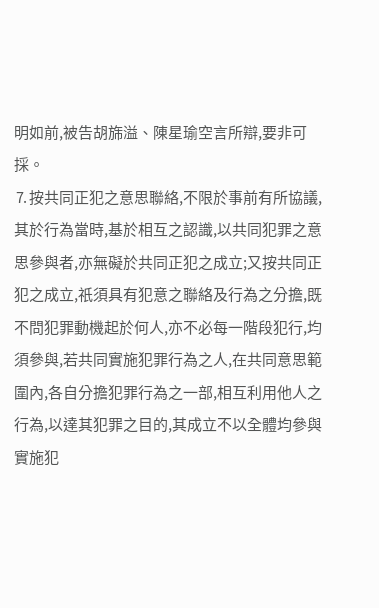明如前,被告胡旆溢、陳星瑜空言所辯,要非可採。
⒎按共同正犯之意思聯絡,不限於事前有所協議,其於行為當時,基於相互之認識,以共同犯罪之意思參與者,亦無礙於共同正犯之成立;又按共同正犯之成立,祇須具有犯意之聯絡及行為之分擔,既不問犯罪動機起於何人,亦不必每一階段犯行,均須參與,若共同實施犯罪行為之人,在共同意思範圍內,各自分擔犯罪行為之一部,相互利用他人之行為,以達其犯罪之目的,其成立不以全體均參與實施犯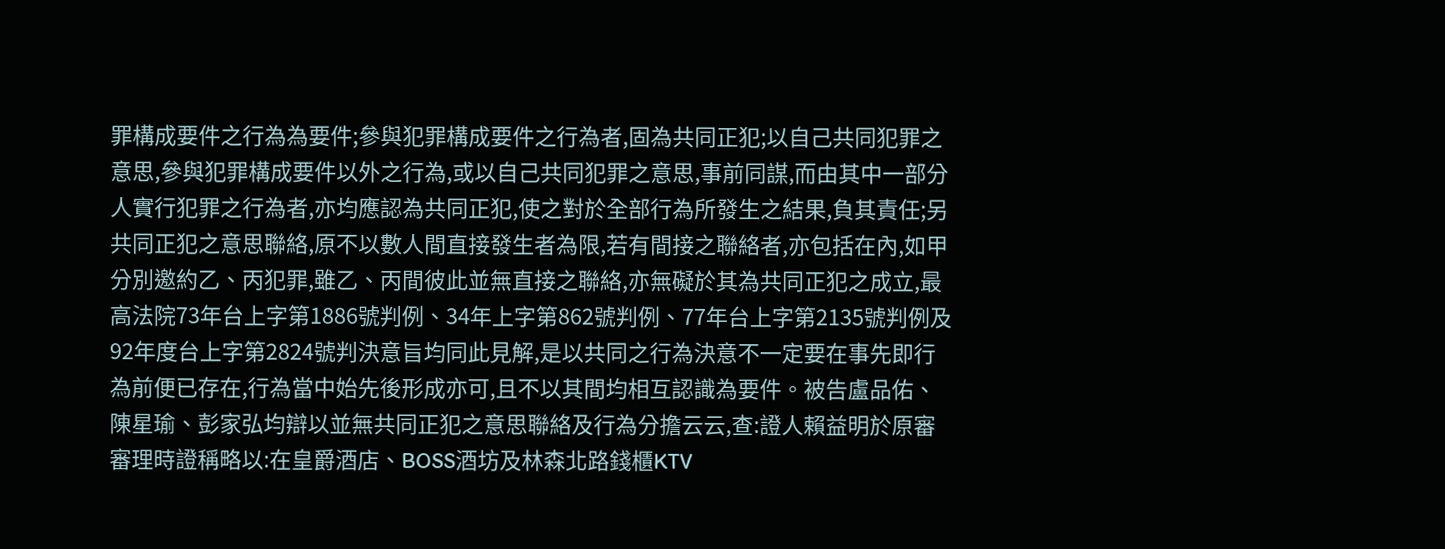罪構成要件之行為為要件;參與犯罪構成要件之行為者,固為共同正犯;以自己共同犯罪之意思,參與犯罪構成要件以外之行為,或以自己共同犯罪之意思,事前同謀,而由其中一部分人實行犯罪之行為者,亦均應認為共同正犯,使之對於全部行為所發生之結果,負其責任;另共同正犯之意思聯絡,原不以數人間直接發生者為限,若有間接之聯絡者,亦包括在內,如甲分別邀約乙、丙犯罪,雖乙、丙間彼此並無直接之聯絡,亦無礙於其為共同正犯之成立,最高法院73年台上字第1886號判例、34年上字第862號判例、77年台上字第2135號判例及92年度台上字第2824號判決意旨均同此見解,是以共同之行為決意不一定要在事先即行為前便已存在,行為當中始先後形成亦可,且不以其間均相互認識為要件。被告盧品佑、陳星瑜、彭家弘均辯以並無共同正犯之意思聯絡及行為分擔云云,查:證人賴益明於原審審理時證稱略以:在皇爵酒店、BOSS酒坊及林森北路錢櫃KTV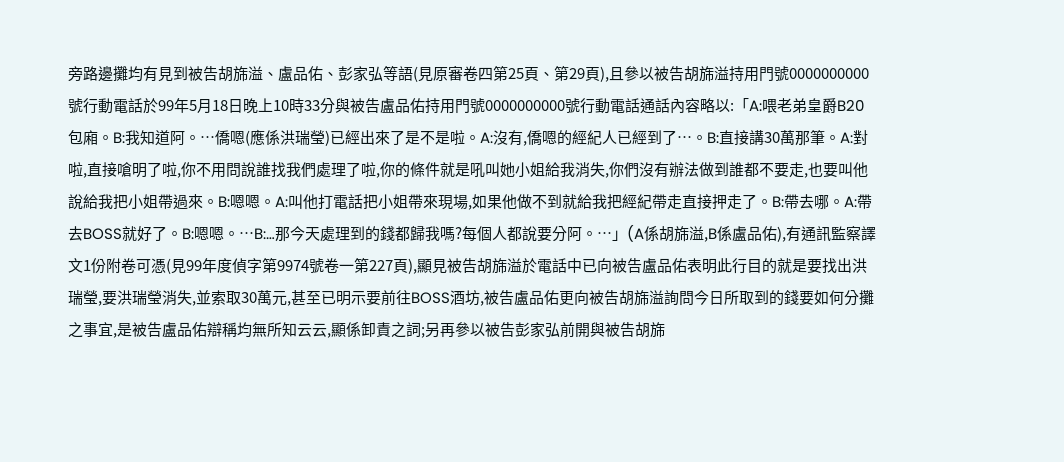旁路邊攤均有見到被告胡旆溢、盧品佑、彭家弘等語(見原審卷四第25頁、第29頁),且參以被告胡旆溢持用門號0000000000號行動電話於99年5月18日晚上10時33分與被告盧品佑持用門號0000000000號行動電話通話內容略以:「A:喂老弟皇爵B20包廂。B:我知道阿。…僑嗯(應係洪瑞瑩)已經出來了是不是啦。A:沒有,僑嗯的經紀人已經到了…。B:直接講30萬那筆。A:對啦,直接嗆明了啦,你不用問說誰找我們處理了啦,你的條件就是吼叫她小姐給我消失,你們沒有辦法做到誰都不要走,也要叫他說給我把小姐帶過來。B:嗯嗯。A:叫他打電話把小姐帶來現場,如果他做不到就給我把經紀帶走直接押走了。B:帶去哪。A:帶去BOSS就好了。B:嗯嗯。…B:…那今天處理到的錢都歸我嗎?每個人都說要分阿。…」(A係胡旆溢,B係盧品佑),有通訊監察譯文1份附卷可憑(見99年度偵字第9974號卷一第227頁),顯見被告胡旆溢於電話中已向被告盧品佑表明此行目的就是要找出洪瑞瑩,要洪瑞瑩消失,並索取30萬元,甚至已明示要前往BOSS酒坊,被告盧品佑更向被告胡旆溢詢問今日所取到的錢要如何分攤之事宜,是被告盧品佑辯稱均無所知云云,顯係卸責之詞;另再參以被告彭家弘前開與被告胡旆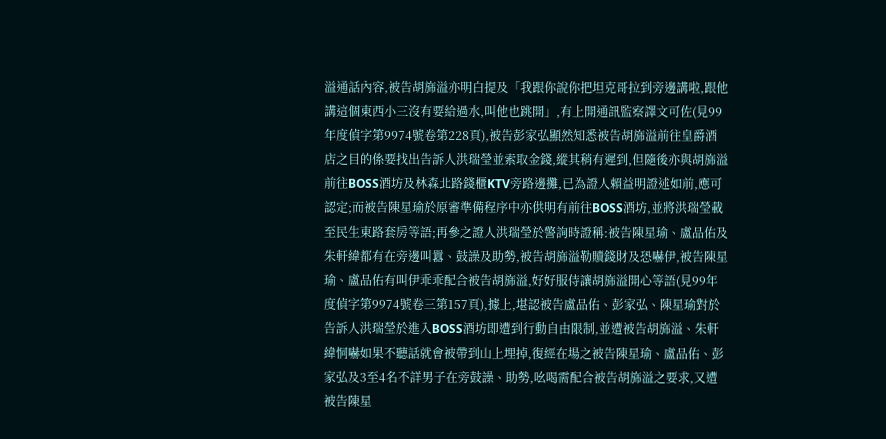溢通話內容,被告胡旆溢亦明白提及「我跟你說你把坦克哥拉到旁邊講啦,跟他講這個東西小三沒有要給過水,叫他也跳開」,有上開通訊監察譯文可佐(見99年度偵字第9974號卷第228頁),被告彭家弘顯然知悉被告胡旆溢前往皇爵酒店之目的係要找出告訴人洪瑞瑩並索取金錢,縱其稍有遲到,但隨後亦與胡旆溢前往BOSS酒坊及林森北路錢櫃KTV旁路邊攤,已為證人賴益明證述如前,應可認定;而被告陳星瑜於原審準備程序中亦供明有前往BOSS酒坊,並將洪瑞瑩載至民生東路套房等語;再參之證人洪瑞瑩於警詢時證稱:被告陳星瑜、盧品佑及朱軒緯都有在旁邊叫囂、鼓譟及助勢,被告胡旆溢勒贖錢財及恐嚇伊,被告陳星瑜、盧品佑有叫伊乖乖配合被告胡旆溢,好好服侍讓胡旆溢開心等語(見99年度偵字第9974號卷三第157頁),據上,堪認被告盧品佑、彭家弘、陳星瑜對於告訴人洪瑞瑩於進入BOSS酒坊即遭到行動自由限制,並遭被告胡旆溢、朱軒緯恫嚇如果不聽話就會被帶到山上埋掉,復經在場之被告陳星瑜、盧品佑、彭家弘及3至4名不詳男子在旁鼓譟、助勢,吆喝需配合被告胡旆溢之要求,又遭被告陳星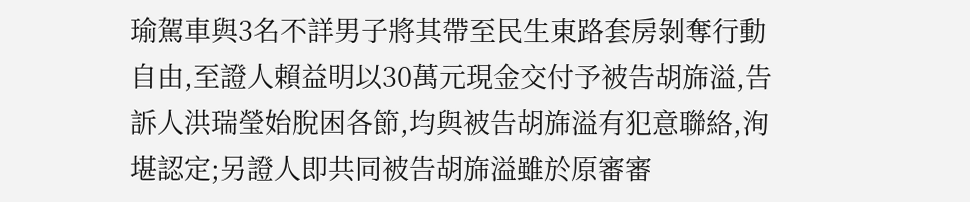瑜駕車與3名不詳男子將其帶至民生東路套房剝奪行動自由,至證人賴益明以30萬元現金交付予被告胡旆溢,告訴人洪瑞瑩始脫困各節,均與被告胡旆溢有犯意聯絡,洵堪認定;另證人即共同被告胡旆溢雖於原審審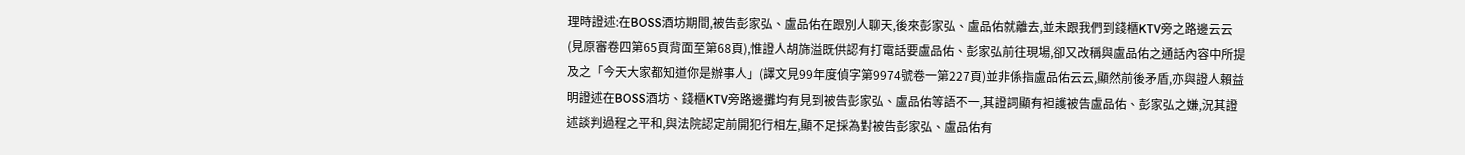理時證述:在BOSS酒坊期間,被告彭家弘、盧品佑在跟別人聊天,後來彭家弘、盧品佑就離去,並未跟我們到錢櫃KTV旁之路邊云云(見原審卷四第65頁背面至第68頁),惟證人胡旆溢既供認有打電話要盧品佑、彭家弘前往現場,卻又改稱與盧品佑之通話內容中所提及之「今天大家都知道你是辦事人」(譯文見99年度偵字第9974號卷一第227頁)並非係指盧品佑云云,顯然前後矛盾,亦與證人賴益明證述在BOSS酒坊、錢櫃KTV旁路邊攤均有見到被告彭家弘、盧品佑等語不一,其證詞顯有袒護被告盧品佑、彭家弘之嫌,況其證述談判過程之平和,與法院認定前開犯行相左,顯不足採為對被告彭家弘、盧品佑有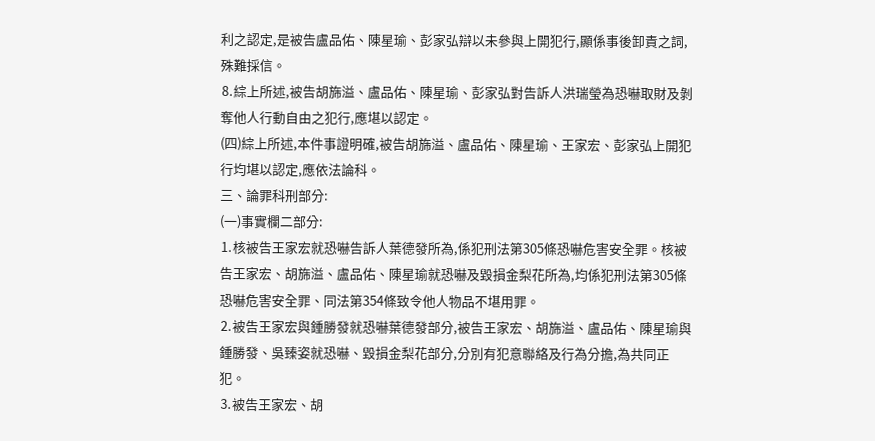利之認定,是被告盧品佑、陳星瑜、彭家弘辯以未參與上開犯行,顯係事後卸責之詞,殊難採信。
⒏綜上所述,被告胡旆溢、盧品佑、陳星瑜、彭家弘對告訴人洪瑞瑩為恐嚇取財及剝奪他人行動自由之犯行,應堪以認定。
(四)綜上所述,本件事證明確,被告胡旆溢、盧品佑、陳星瑜、王家宏、彭家弘上開犯行均堪以認定,應依法論科。
三、論罪科刑部分:
(一)事實欄二部分:
⒈核被告王家宏就恐嚇告訴人葉德發所為,係犯刑法第305條恐嚇危害安全罪。核被告王家宏、胡旆溢、盧品佑、陳星瑜就恐嚇及毀損金梨花所為,均係犯刑法第305條恐嚇危害安全罪、同法第354條致令他人物品不堪用罪。
⒉被告王家宏與鍾勝發就恐嚇葉德發部分,被告王家宏、胡旆溢、盧品佑、陳星瑜與鍾勝發、吳臻姿就恐嚇、毀損金梨花部分,分別有犯意聯絡及行為分擔,為共同正犯。
⒊被告王家宏、胡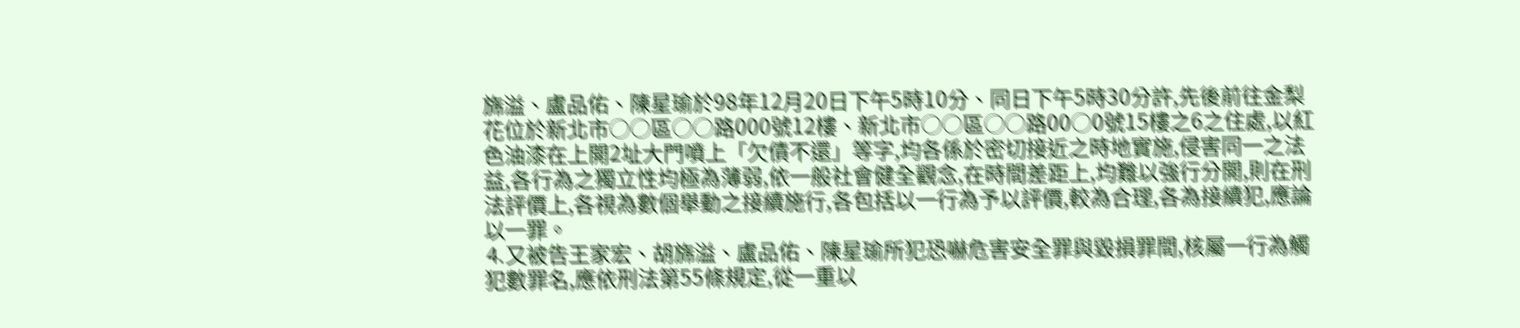旆溢、盧品佑、陳星瑜於98年12月20日下午5時10分、同日下午5時30分許,先後前往金梨花位於新北市○○區○○路000號12樓、新北市○○區○○路00○0號15樓之6之住處,以紅色油漆在上開2址大門噴上「欠債不還」等字,均各係於密切接近之時地實施,侵害同一之法益,各行為之獨立性均極為薄弱,依一般社會健全觀念,在時間差距上,均難以強行分開,則在刑法評價上,各視為數個舉動之接續施行,各包括以一行為予以評價,較為合理,各為接續犯,應論以一罪。
⒋又被告王家宏、胡旆溢、盧品佑、陳星瑜所犯恐嚇危害安全罪與毀損罪間,核屬一行為觸犯數罪名,應依刑法第55條規定,從一重以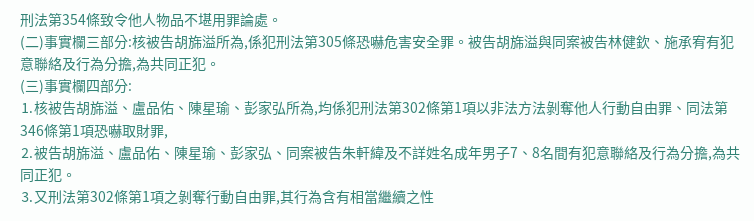刑法第354條致令他人物品不堪用罪論處。
(二)事實欄三部分:核被告胡旆溢所為,係犯刑法第305條恐嚇危害安全罪。被告胡旆溢與同案被告林健欽、施承宥有犯意聯絡及行為分擔,為共同正犯。
(三)事實欄四部分:
⒈核被告胡旆溢、盧品佑、陳星瑜、彭家弘所為,均係犯刑法第302條第1項以非法方法剝奪他人行動自由罪、同法第346條第1項恐嚇取財罪,
⒉被告胡旆溢、盧品佑、陳星瑜、彭家弘、同案被告朱軒緯及不詳姓名成年男子7、8名間有犯意聯絡及行為分擔,為共同正犯。
⒊又刑法第302條第1項之剝奪行動自由罪,其行為含有相當繼續之性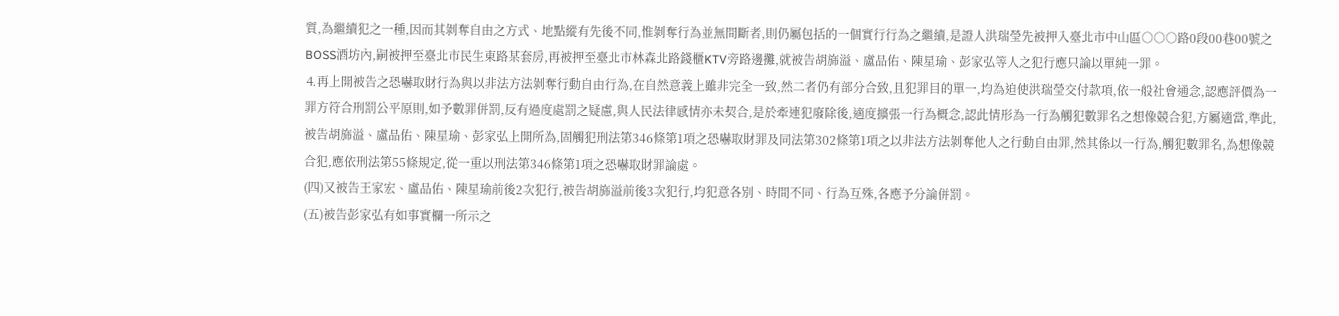質,為繼續犯之一種,因而其剝奪自由之方式、地點縱有先後不同,惟剝奪行為並無間斷者,則仍屬包括的一個實行行為之繼續,是證人洪瑞瑩先被押入臺北市中山區○○○路0段00巷00號之BOSS酒坊內,嗣被押至臺北市民生東路某套房,再被押至臺北市林森北路錢櫃KTV旁路邊攤,就被告胡旆溢、盧品佑、陳星瑜、彭家弘等人之犯行應只論以單純一罪。
⒋再上開被告之恐嚇取財行為與以非法方法剝奪行動自由行為,在自然意義上雖非完全一致,然二者仍有部分合致,且犯罪目的單一,均為迫使洪瑞瑩交付款項,依一般社會通念,認應評價為一罪方符合刑罰公平原則,如予數罪併罰,反有過度處罰之疑慮,與人民法律感情亦未契合,是於牽連犯廢除後,適度擴張一行為概念,認此情形為一行為觸犯數罪名之想像競合犯,方屬適當,準此,被告胡旆溢、盧品佑、陳星瑜、彭家弘上開所為,固觸犯刑法第346條第1項之恐嚇取財罪及同法第302條第1項之以非法方法剝奪他人之行動自由罪,然其係以一行為,觸犯數罪名,為想像競合犯,應依刑法第55條規定,從一重以刑法第346條第1項之恐嚇取財罪論處。
(四)又被告王家宏、盧品佑、陳星瑜前後2次犯行,被告胡旆溢前後3次犯行,均犯意各別、時間不同、行為互殊,各應予分論併罰。
(五)被告彭家弘有如事實欄一所示之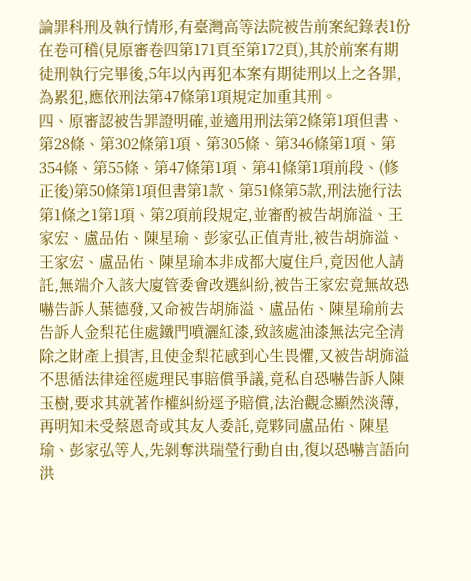論罪科刑及執行情形,有臺灣高等法院被告前案紀錄表1份在卷可稽(見原審卷四第171頁至第172頁),其於前案有期徒刑執行完畢後,5年以內再犯本案有期徒刑以上之各罪,為累犯,應依刑法第47條第1項規定加重其刑。
四、原審認被告罪證明確,並適用刑法第2條第1項但書、第28條、第302條第1項、第305條、第346條第1項、第354條、第55條、第47條第1項、第41條第1項前段、(修正後)第50條第1項但書第1款、第51條第5款,刑法施行法第1條之1第1項、第2項前段規定,並審酌被告胡旆溢、王家宏、盧品佑、陳星瑜、彭家弘正值青壯,被告胡旆溢、王家宏、盧品佑、陳星瑜本非成都大廈住戶,竟因他人請託,無端介入該大廈管委會改選糾紛,被告王家宏竟無故恐嚇告訴人葉德發,又命被告胡旆溢、盧品佑、陳星瑜前去告訴人金梨花住處鐵門噴灑紅漆,致該處油漆無法完全清除之財產上損害,且使金梨花感到心生畏懼,又被告胡旆溢不思循法律途徑處理民事賠償爭議,竟私自恐嚇告訴人陳玉樹,要求其就著作權糾紛逕予賠償,法治觀念顯然淡薄,再明知未受蔡恩奇或其友人委託,竟夥同盧品佑、陳星瑜、彭家弘等人,先剝奪洪瑞瑩行動自由,復以恐嚇言語向洪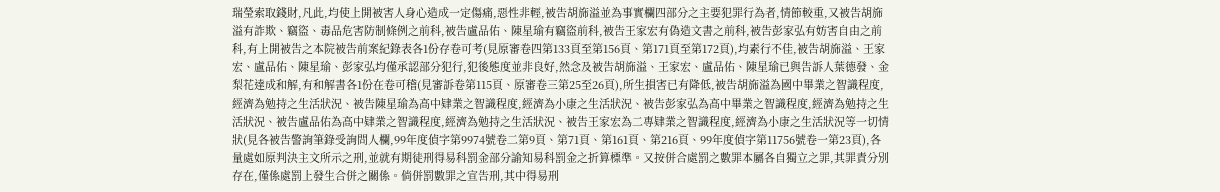瑞瑩索取錢財,凡此,均使上開被害人身心造成一定傷痛,惡性非輕,被告胡旆溢並為事實欄四部分之主要犯罪行為者,情節較重,又被告胡旆溢有詐欺、竊盜、毒品危害防制條例之前科,被告盧品佑、陳星瑜有竊盜前科,被告王家宏有偽造文書之前科,被告彭家弘有妨害自由之前科,有上開被告之本院被告前案紀錄表各1份存卷可考(見原審卷四第133頁至第156頁、第171頁至第172頁),均素行不佳,被告胡旆溢、王家宏、盧品佑、陳星瑜、彭家弘均僅承認部分犯行,犯後態度並非良好,然念及被告胡旆溢、王家宏、盧品佑、陳星瑜已與告訴人葉德發、金梨花達成和解,有和解書各1份在卷可稽(見審訴卷第115頁、原審卷三第25至26頁),所生損害已有降低,被告胡旆溢為國中畢業之智識程度,經濟為勉持之生活狀況、被告陳星瑜為高中肄業之智識程度,經濟為小康之生活狀況、被告彭家弘為高中畢業之智識程度,經濟為勉持之生活狀況、被告盧品佑為高中肄業之智識程度,經濟為勉持之生活狀況、被告王家宏為二專肄業之智識程度,經濟為小康之生活狀況等一切情狀(見各被告警詢筆錄受詢問人欄,99年度偵字第9974號卷二第9頁、第71頁、第161頁、第216頁、99年度偵字第11756號卷一第23頁),各量處如原判決主文所示之刑,並就有期徒刑得易科罰金部分諭知易科罰金之折算標準。又按併合處罰之數罪本屬各自獨立之罪,其罪責分別存在,僅係處罰上發生合併之關係。倘併罰數罪之宣告刑,其中得易刑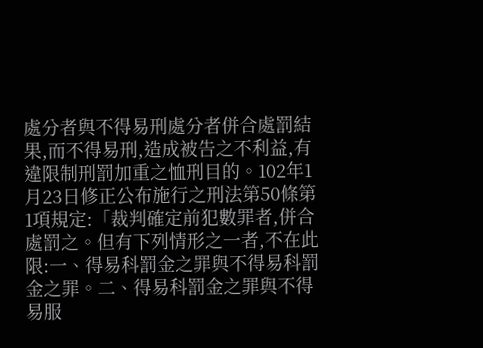處分者與不得易刑處分者併合處罰結果,而不得易刑,造成被告之不利益,有違限制刑罰加重之恤刑目的。102年1月23日修正公布施行之刑法第50條第1項規定:「裁判確定前犯數罪者,併合處罰之。但有下列情形之一者,不在此限:一、得易科罰金之罪與不得易科罰金之罪。二、得易科罰金之罪與不得易服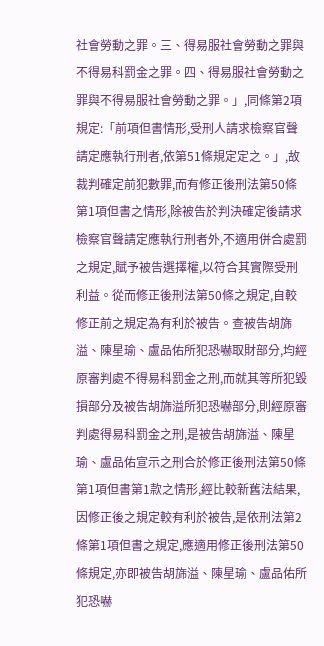社會勞動之罪。三、得易服社會勞動之罪與不得易科罰金之罪。四、得易服社會勞動之罪與不得易服社會勞動之罪。」,同條第2項規定:「前項但書情形,受刑人請求檢察官聲請定應執行刑者,依第51條規定定之。」,故裁判確定前犯數罪,而有修正後刑法第50條第1項但書之情形,除被告於判決確定後請求檢察官聲請定應執行刑者外,不適用併合處罰之規定,賦予被告選擇權,以符合其實際受刑利益。從而修正後刑法第50條之規定,自較修正前之規定為有利於被告。查被告胡旆溢、陳星瑜、盧品佑所犯恐嚇取財部分,均經原審判處不得易科罰金之刑,而就其等所犯毀損部分及被告胡旆溢所犯恐嚇部分,則經原審判處得易科罰金之刑,是被告胡旆溢、陳星瑜、盧品佑宣示之刑合於修正後刑法第50條第1項但書第1款之情形,經比較新舊法結果,因修正後之規定較有利於被告,是依刑法第2條第1項但書之規定,應適用修正後刑法第50條規定,亦即被告胡旆溢、陳星瑜、盧品佑所犯恐嚇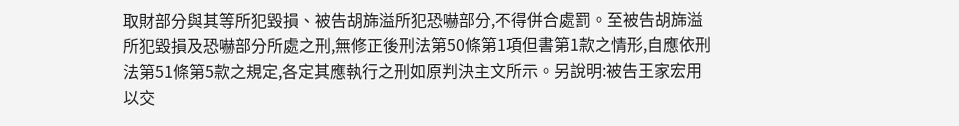取財部分與其等所犯毀損、被告胡旆溢所犯恐嚇部分,不得併合處罰。至被告胡旆溢所犯毀損及恐嚇部分所處之刑,無修正後刑法第50條第1項但書第1款之情形,自應依刑法第51條第5款之規定,各定其應執行之刑如原判決主文所示。另說明:被告王家宏用以交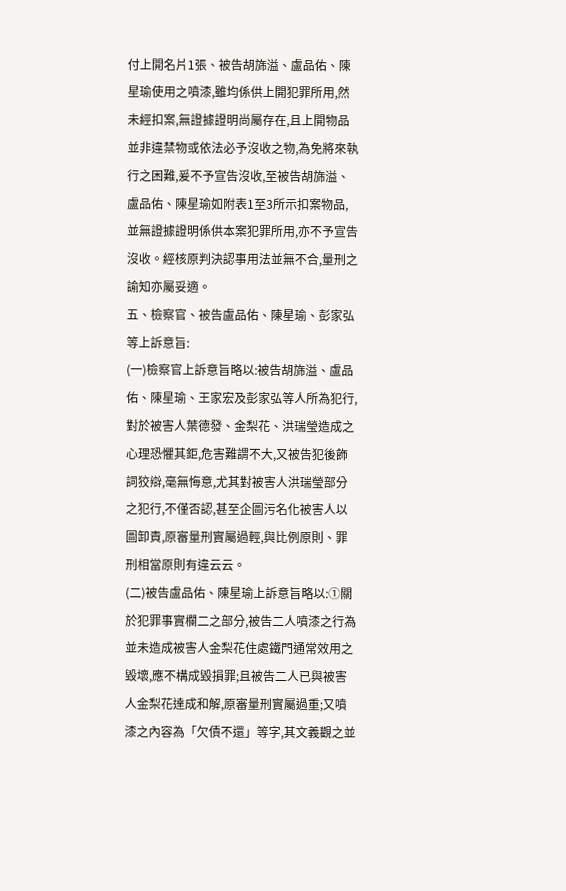付上開名片1張、被告胡旆溢、盧品佑、陳星瑜使用之噴漆,雖均係供上開犯罪所用,然未經扣案,無證據證明尚屬存在,且上開物品並非違禁物或依法必予沒收之物,為免將來執行之困難,爰不予宣告沒收,至被告胡旆溢、盧品佑、陳星瑜如附表1至3所示扣案物品,並無證據證明係供本案犯罪所用,亦不予宣告沒收。經核原判決認事用法並無不合,量刑之諭知亦屬妥適。
五、檢察官、被告盧品佑、陳星瑜、彭家弘等上訴意旨:
(一)檢察官上訴意旨略以:被告胡旆溢、盧品佑、陳星瑜、王家宏及彭家弘等人所為犯行,對於被害人葉德發、金梨花、洪瑞瑩造成之心理恐懼其鉅,危害難謂不大,又被告犯後飾詞狡辯,毫無悔意,尤其對被害人洪瑞瑩部分之犯行,不僅否認,甚至企圖污名化被害人以圖卸責,原審量刑實屬過輕,與比例原則、罪刑相當原則有違云云。
(二)被告盧品佑、陳星瑜上訴意旨略以:①關於犯罪事實欄二之部分,被告二人噴漆之行為並未造成被害人金梨花住處鐵門通常效用之毀壞,應不構成毀損罪;且被告二人已與被害人金梨花達成和解,原審量刑實屬過重;又噴漆之內容為「欠債不還」等字,其文義觀之並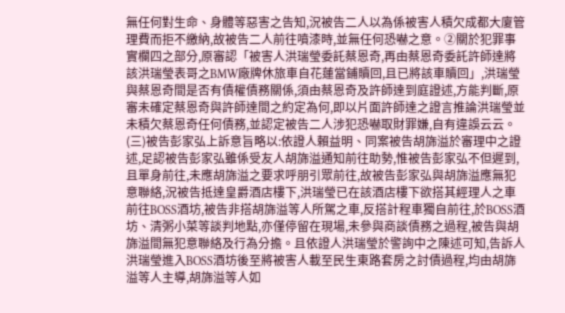無任何對生命、身體等惡害之告知,況被告二人以為係被害人積欠成都大廈管理費而拒不繳納,故被告二人前往噴漆時,並無任何恐嚇之意。②關於犯罪事實欄四之部分,原審認「被害人洪瑞瑩委託蔡恩奇,再由蔡恩奇委託許師達將該洪瑞瑩表哥之BMW廠牌休旅車自花蓮當鋪贖回,且已將該車贖回」,洪瑞瑩與蔡恩奇間是否有債權債務關係,須由蔡恩奇及許師達到庭證述,方能判斷,原審未確定蔡恩奇與許師達間之約定為何,即以片面許師達之證言推論洪瑞瑩並未積欠蔡恩奇任何債務,並認定被告二人涉犯恐嚇取財罪嫌,自有違誤云云。
(三)被告彭家弘上訴意旨略以:依證人賴益明、同案被告胡旆溢於審理中之證述,足認被告彭家弘雖係受友人胡旆溢通知前往助勢,惟被告彭家弘不但遲到,且單身前往,未應胡旆溢之要求呼朋引眾前往,故被告彭家弘與胡旆溢應無犯意聯絡,況被告抵達皇爵酒店樓下,洪瑞瑩已在該酒店樓下欲搭其經理人之車前往BOSS酒坊,被告非搭胡旆溢等人所駕之車,反搭計程車獨自前往,於BOSS酒坊、清粥小菜等談判地點,亦僅停留在現場,未參與商談債務之過程,被告與胡旆溢間無犯意聯絡及行為分擔。且依證人洪瑞瑩於警詢中之陳述可知,告訴人洪瑞瑩進入BOSS酒坊後至將被害人載至民生東路套房之討債過程,均由胡旆溢等人主導,胡旆溢等人如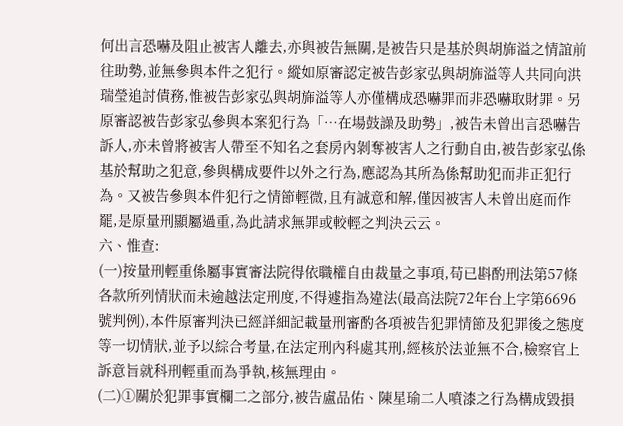何出言恐嚇及阻止被害人離去,亦與被告無關,是被告只是基於與胡旆溢之情誼前往助勢,並無參與本件之犯行。縱如原審認定被告彭家弘與胡旆溢等人共同向洪瑞瑩追討債務,惟被告彭家弘與胡旆溢等人亦僅構成恐嚇罪而非恐嚇取財罪。另原審認被告彭家弘參與本案犯行為「…在場鼓譟及助勢」,被告未曾出言恐嚇告訴人,亦未曾將被害人帶至不知名之套房內剝奪被害人之行動自由,被告彭家弘係基於幫助之犯意,參與構成要件以外之行為,應認為其所為係幫助犯而非正犯行為。又被告參與本件犯行之情節輕微,且有誠意和解,僅因被害人未曾出庭而作罷,是原量刑顯屬過重,為此請求無罪或較輕之判決云云。
六、惟查:
(一)按量刑輕重係屬事實審法院得依職權自由裁量之事項,苟已斟酌刑法第57條各款所列情狀而未逾越法定刑度,不得遽指為違法(最高法院72年台上字第6696號判例),本件原審判決已經詳細記載量刑審酌各項被告犯罪情節及犯罪後之態度等一切情狀,並予以綜合考量,在法定刑內科處其刑,經核於法並無不合,檢察官上訴意旨就科刑輕重而為爭執,核無理由。
(二)①關於犯罪事實欄二之部分,被告盧品佑、陳星瑜二人噴漆之行為構成毀損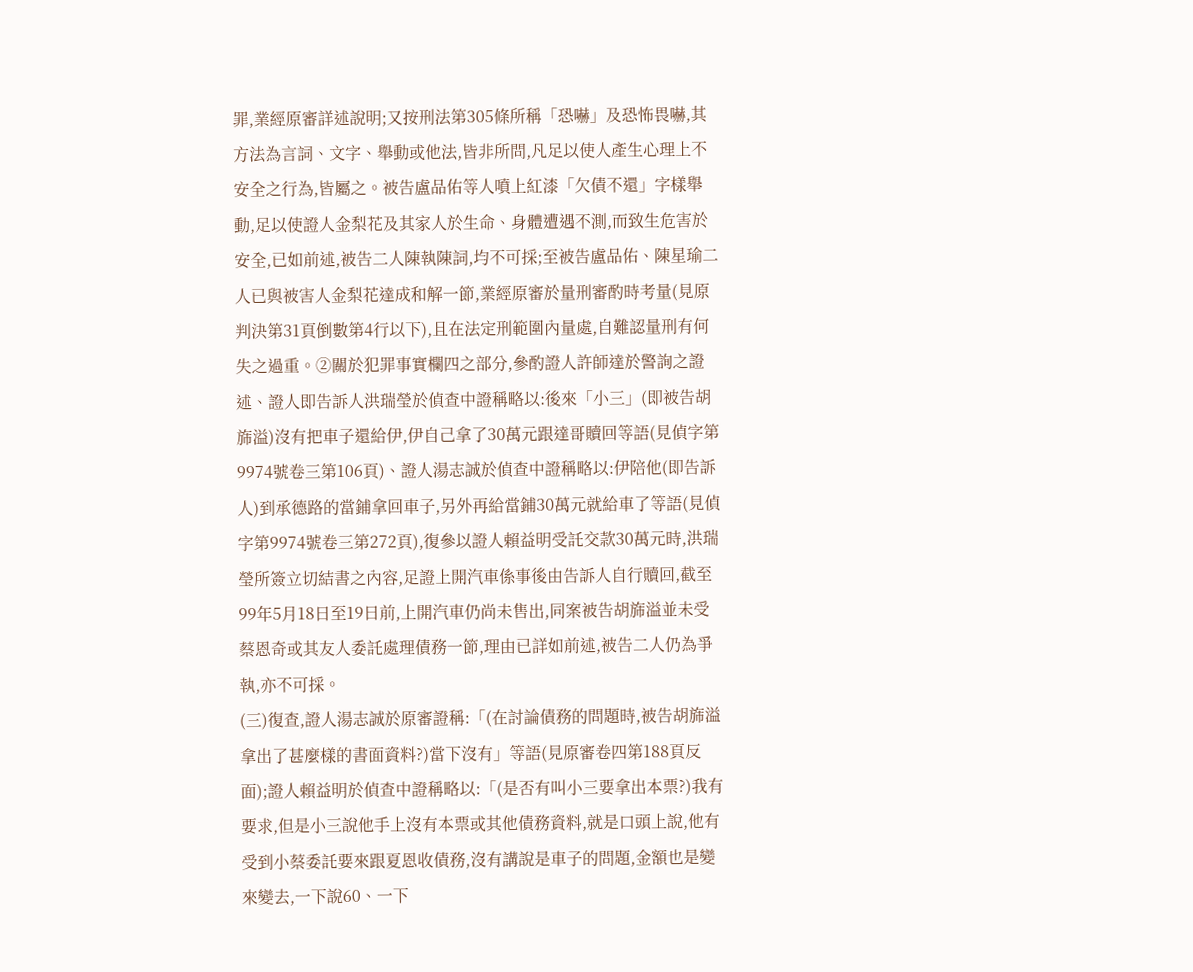罪,業經原審詳述說明;又按刑法第305條所稱「恐嚇」及恐怖畏嚇,其方法為言詞、文字、舉動或他法,皆非所問,凡足以使人產生心理上不安全之行為,皆屬之。被告盧品佑等人噴上紅漆「欠債不還」字樣舉動,足以使證人金梨花及其家人於生命、身體遭遇不測,而致生危害於安全,已如前述,被告二人陳執陳詞,均不可採;至被告盧品佑、陳星瑜二人已與被害人金梨花達成和解一節,業經原審於量刑審酌時考量(見原判決第31頁倒數第4行以下),且在法定刑範圍內量處,自難認量刑有何失之過重。②關於犯罪事實欄四之部分,參酌證人許師達於警詢之證述、證人即告訴人洪瑞瑩於偵查中證稱略以:後來「小三」(即被告胡旆溢)沒有把車子還給伊,伊自己拿了30萬元跟達哥贖回等語(見偵字第9974號卷三第106頁)、證人湯志誠於偵查中證稱略以:伊陪他(即告訴人)到承德路的當鋪拿回車子,另外再給當鋪30萬元就給車了等語(見偵字第9974號卷三第272頁),復參以證人賴益明受託交款30萬元時,洪瑞瑩所簽立切結書之內容,足證上開汽車係事後由告訴人自行贖回,截至99年5月18日至19日前,上開汽車仍尚未售出,同案被告胡旆溢並未受蔡恩奇或其友人委託處理債務一節,理由已詳如前述,被告二人仍為爭執,亦不可採。
(三)復查,證人湯志誠於原審證稱:「(在討論債務的問題時,被告胡旆溢拿出了甚麼樣的書面資料?)當下沒有」等語(見原審卷四第188頁反面);證人賴益明於偵查中證稱略以:「(是否有叫小三要拿出本票?)我有要求,但是小三說他手上沒有本票或其他債務資料,就是口頭上說,他有受到小蔡委託要來跟夏恩收債務,沒有講說是車子的問題,金額也是變來變去,一下說60、一下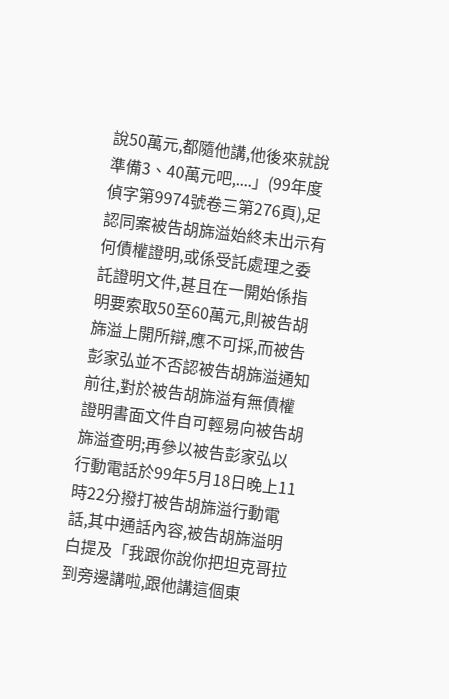說50萬元,都隨他講,他後來就說準備3、40萬元吧,....」(99年度偵字第9974號卷三第276頁),足認同案被告胡旆溢始終未出示有何債權證明,或係受託處理之委託證明文件,甚且在一開始係指明要索取50至60萬元,則被告胡旆溢上開所辯,應不可採,而被告彭家弘並不否認被告胡旆溢通知前往,對於被告胡旆溢有無債權證明書面文件自可輕易向被告胡旆溢查明;再參以被告彭家弘以行動電話於99年5月18日晚上11時22分撥打被告胡旆溢行動電話,其中通話內容,被告胡旆溢明白提及「我跟你說你把坦克哥拉到旁邊講啦,跟他講這個東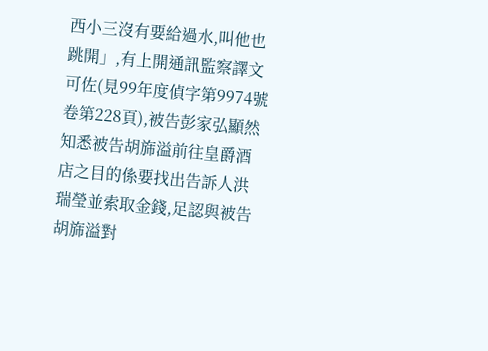西小三沒有要給過水,叫他也跳開」,有上開通訊監察譯文可佐(見99年度偵字第9974號卷第228頁),被告彭家弘顯然知悉被告胡旆溢前往皇爵酒店之目的係要找出告訴人洪瑞瑩並索取金錢,足認與被告胡旆溢對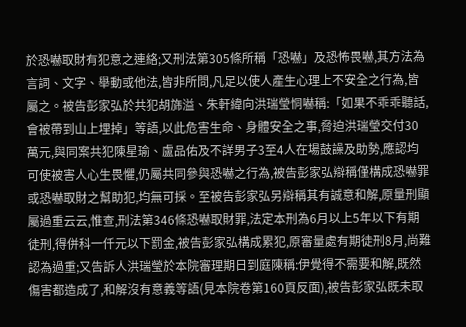於恐嚇取財有犯意之連絡;又刑法第305條所稱「恐嚇」及恐怖畏嚇,其方法為言詞、文字、舉動或他法,皆非所問,凡足以使人產生心理上不安全之行為,皆屬之。被告彭家弘於共犯胡旆溢、朱軒緯向洪瑞瑩恫嚇稱:「如果不乖乖聽話,會被帶到山上埋掉」等語,以此危害生命、身體安全之事,脅迫洪瑞瑩交付30萬元,與同案共犯陳星瑜、盧品佑及不詳男子3至4人在場鼓譟及助勢,應認均可使被害人心生畏懼,仍屬共同參與恐嚇之行為,被告彭家弘辯稱僅構成恐嚇罪或恐嚇取財之幫助犯,均無可採。至被告彭家弘另辯稱其有誠意和解,原量刑顯屬過重云云,惟查,刑法第346條恐嚇取財罪,法定本刑為6月以上5年以下有期徒刑,得併科一仟元以下罰金,被告彭家弘構成累犯,原審量處有期徒刑8月,尚難認為過重;又告訴人洪瑞瑩於本院審理期日到庭陳稱:伊覺得不需要和解,既然傷害都造成了,和解沒有意義等語(見本院卷第160頁反面),被告彭家弘既未取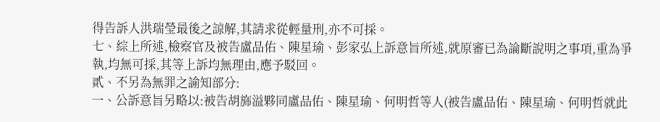得告訴人洪瑞瑩最後之諒解,其請求從輕量刑,亦不可採。
七、綜上所述,檢察官及被告盧品佑、陳星瑜、彭家弘上訴意旨所述,就原審已為論斷說明之事項,重為爭執,均無可採,其等上訴均無理由,應予駁回。
貳、不另為無罪之諭知部分:
一、公訴意旨另略以:被告胡旆溢夥同盧品佑、陳星瑜、何明哲等人(被告盧品佑、陳星瑜、何明哲就此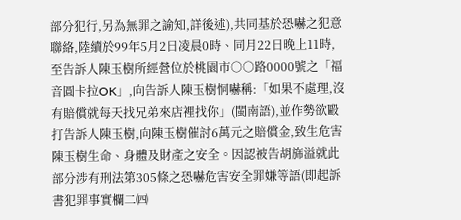部分犯行,另為無罪之諭知,詳後述),共同基於恐嚇之犯意聯絡,陸續於99年5月2日凌晨0時、同月22日晚上11時,至告訴人陳玉樹所經營位於桃園市○○路0000號之「福音圓卡拉OK」,向告訴人陳玉樹恫嚇稱:「如果不處理,沒有賠償就每天找兄弟來店裡找你」(閩南語),並作勢欲毆打告訴人陳玉樹,向陳玉樹催討6萬元之賠償金,致生危害陳玉樹生命、身體及財產之安全。因認被告胡旆溢就此部分涉有刑法第305條之恐嚇危害安全罪嫌等語(即起訴書犯罪事實欄二㈣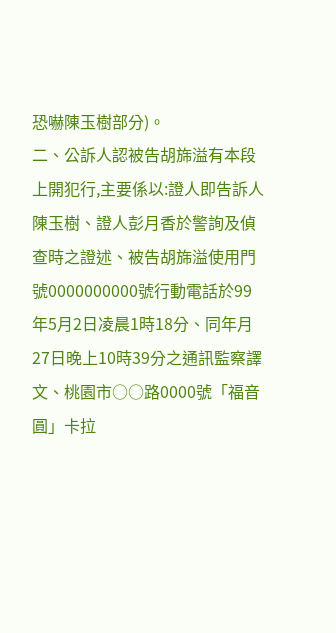恐嚇陳玉樹部分)。
二、公訴人認被告胡旆溢有本段上開犯行,主要係以:證人即告訴人陳玉樹、證人彭月香於警詢及偵查時之證述、被告胡旆溢使用門號0000000000號行動電話於99年5月2日凌晨1時18分、同年月27日晚上10時39分之通訊監察譯文、桃園市○○路0000號「福音圓」卡拉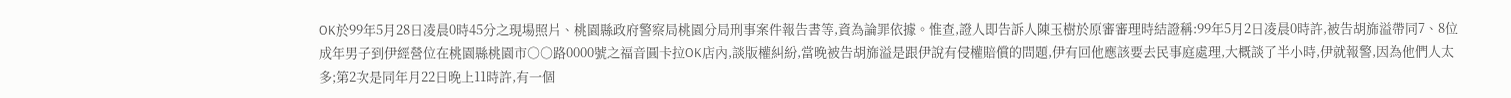OK於99年5月28日凌晨0時45分之現場照片、桃園縣政府警察局桃園分局刑事案件報告書等,資為論罪依據。惟查,證人即告訴人陳玉樹於原審審理時結證稱:99年5月2日凌晨0時許,被告胡旆溢帶同7、8位成年男子到伊經營位在桃園縣桃園市○○路0000號之福音圓卡拉OK店內,談版權糾紛,當晚被告胡旆溢是跟伊說有侵權賠償的問題,伊有回他應該要去民事庭處理,大概談了半小時,伊就報警,因為他們人太多;第2次是同年月22日晚上11時許,有一個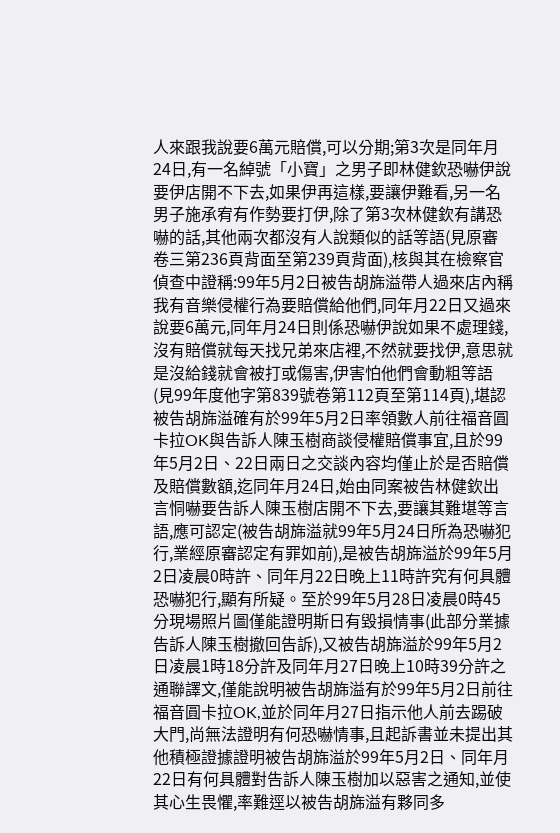人來跟我說要6萬元賠償,可以分期;第3次是同年月24日,有一名綽號「小寶」之男子即林健欽恐嚇伊說要伊店開不下去,如果伊再這樣,要讓伊難看,另一名男子施承宥有作勢要打伊,除了第3次林健欽有講恐嚇的話,其他兩次都沒有人說類似的話等語(見原審卷三第236頁背面至第239頁背面),核與其在檢察官偵查中證稱:99年5月2日被告胡旆溢帶人過來店內稱我有音樂侵權行為要賠償給他們,同年月22日又過來說要6萬元,同年月24日則係恐嚇伊說如果不處理錢,沒有賠償就每天找兄弟來店裡,不然就要找伊,意思就是沒給錢就會被打或傷害,伊害怕他們會動粗等語(見99年度他字第839號卷第112頁至第114頁),堪認被告胡旆溢確有於99年5月2日率領數人前往福音圓卡拉OK與告訴人陳玉樹商談侵權賠償事宜,且於99年5月2日、22日兩日之交談內容均僅止於是否賠償及賠償數額,迄同年月24日,始由同案被告林健欽出言恫嚇要告訴人陳玉樹店開不下去,要讓其難堪等言語,應可認定(被告胡旆溢就99年5月24日所為恐嚇犯行,業經原審認定有罪如前),是被告胡旆溢於99年5月2日凌晨0時許、同年月22日晚上11時許究有何具體恐嚇犯行,顯有所疑。至於99年5月28日凌晨0時45分現場照片圖僅能證明斯日有毀損情事(此部分業據告訴人陳玉樹撤回告訴),又被告胡旆溢於99年5月2日凌晨1時18分許及同年月27日晚上10時39分許之通聯譯文,僅能說明被告胡旆溢有於99年5月2日前往福音圓卡拉OK,並於同年月27日指示他人前去踢破大門,尚無法證明有何恐嚇情事,且起訴書並未提出其他積極證據證明被告胡旆溢於99年5月2日、同年月22日有何具體對告訴人陳玉樹加以惡害之通知,並使其心生畏懼,率難逕以被告胡旆溢有夥同多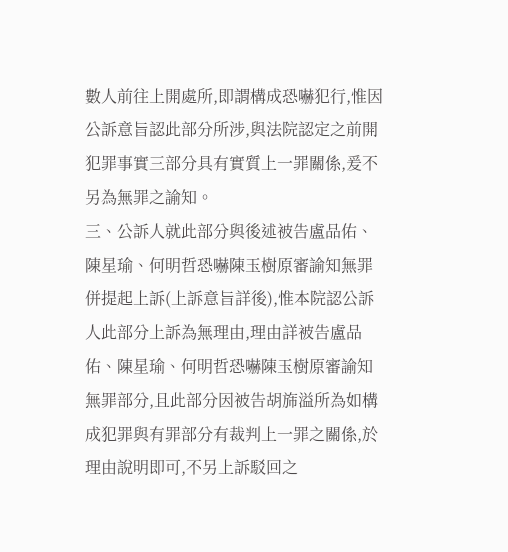數人前往上開處所,即謂構成恐嚇犯行,惟因公訴意旨認此部分所涉,與法院認定之前開犯罪事實三部分具有實質上一罪關係,爰不另為無罪之諭知。
三、公訴人就此部分與後述被告盧品佑、陳星瑜、何明哲恐嚇陳玉樹原審諭知無罪併提起上訴(上訴意旨詳後),惟本院認公訴人此部分上訴為無理由,理由詳被告盧品佑、陳星瑜、何明哲恐嚇陳玉樹原審諭知無罪部分,且此部分因被告胡旆溢所為如構成犯罪與有罪部分有裁判上一罪之關係,於理由說明即可,不另上訴駁回之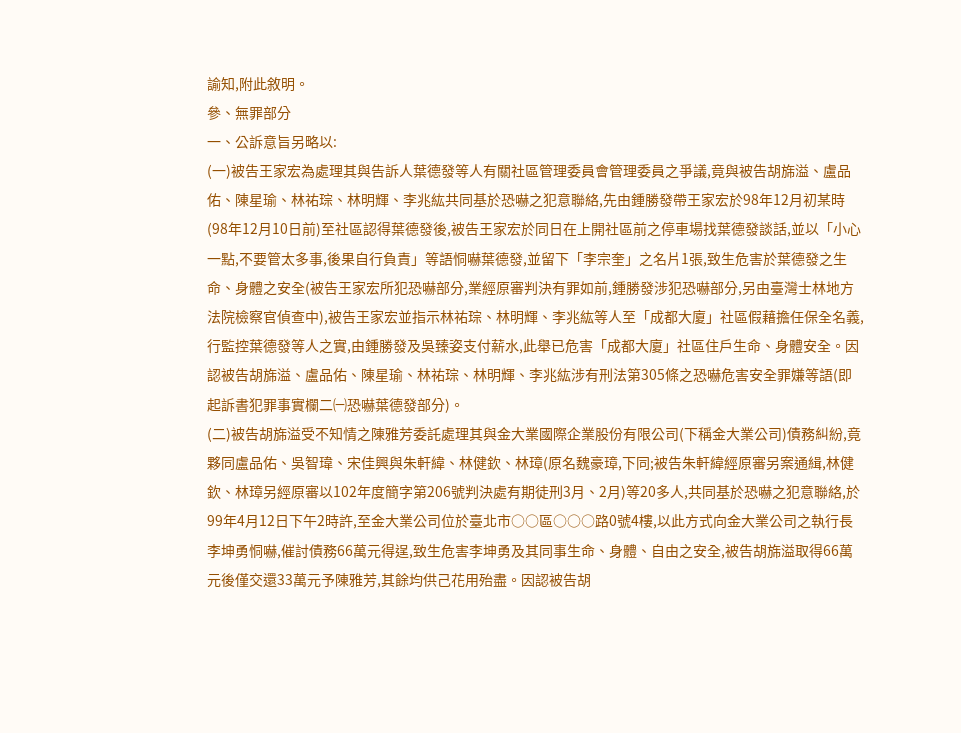諭知,附此敘明。
參、無罪部分
一、公訴意旨另略以:
(一)被告王家宏為處理其與告訴人葉德發等人有關社區管理委員會管理委員之爭議,竟與被告胡旆溢、盧品佑、陳星瑜、林祐琮、林明輝、李兆紘共同基於恐嚇之犯意聯絡,先由鍾勝發帶王家宏於98年12月初某時(98年12月10日前)至社區認得葉德發後,被告王家宏於同日在上開社區前之停車場找葉德發談話,並以「小心一點,不要管太多事,後果自行負責」等語恫嚇葉德發,並留下「李宗奎」之名片1張,致生危害於葉德發之生命、身體之安全(被告王家宏所犯恐嚇部分,業經原審判決有罪如前,鍾勝發涉犯恐嚇部分,另由臺灣士林地方法院檢察官偵查中),被告王家宏並指示林祐琮、林明輝、李兆紘等人至「成都大廈」社區假藉擔任保全名義,行監控葉德發等人之實,由鍾勝發及吳臻姿支付薪水,此舉已危害「成都大廈」社區住戶生命、身體安全。因認被告胡旆溢、盧品佑、陳星瑜、林祐琮、林明輝、李兆紘涉有刑法第305條之恐嚇危害安全罪嫌等語(即起訴書犯罪事實欄二㈠恐嚇葉德發部分)。
(二)被告胡旆溢受不知情之陳雅芳委託處理其與金大業國際企業股份有限公司(下稱金大業公司)債務糾紛,竟夥同盧品佑、吳智瑋、宋佳興與朱軒緯、林健欽、林璋(原名魏豪璋,下同;被告朱軒緯經原審另案通緝,林健欽、林璋另經原審以102年度簡字第206號判決處有期徒刑3月、2月)等20多人,共同基於恐嚇之犯意聯絡,於99年4月12日下午2時許,至金大業公司位於臺北市○○區○○○路0號4樓,以此方式向金大業公司之執行長李坤勇恫嚇,催討債務66萬元得逞,致生危害李坤勇及其同事生命、身體、自由之安全,被告胡旆溢取得66萬元後僅交還33萬元予陳雅芳,其餘均供己花用殆盡。因認被告胡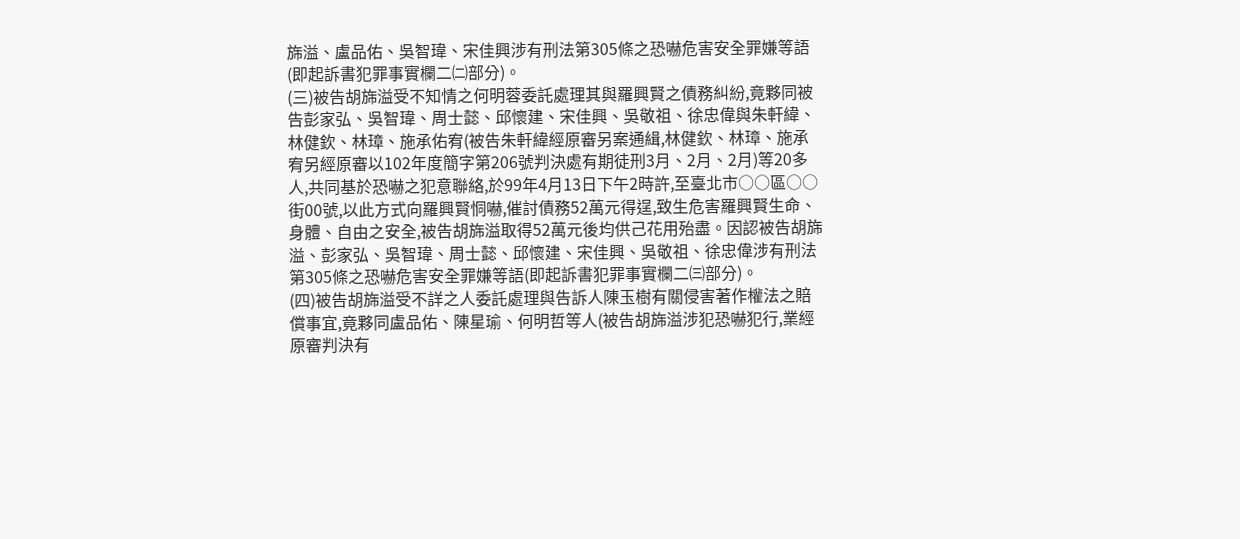旆溢、盧品佑、吳智瑋、宋佳興涉有刑法第305條之恐嚇危害安全罪嫌等語(即起訴書犯罪事實欄二㈡部分)。
(三)被告胡旆溢受不知情之何明蓉委託處理其與羅興賢之債務糾紛,竟夥同被告彭家弘、吳智瑋、周士懿、邱懷建、宋佳興、吳敬祖、徐忠偉與朱軒緯、林健欽、林璋、施承佑宥(被告朱軒緯經原審另案通緝,林健欽、林璋、施承宥另經原審以102年度簡字第206號判決處有期徒刑3月、2月、2月)等20多人,共同基於恐嚇之犯意聯絡,於99年4月13日下午2時許,至臺北市○○區○○街00號,以此方式向羅興賢恫嚇,催討債務52萬元得逞,致生危害羅興賢生命、身體、自由之安全,被告胡旆溢取得52萬元後均供己花用殆盡。因認被告胡旆溢、彭家弘、吳智瑋、周士懿、邱懷建、宋佳興、吳敬祖、徐忠偉涉有刑法第305條之恐嚇危害安全罪嫌等語(即起訴書犯罪事實欄二㈢部分)。
(四)被告胡旆溢受不詳之人委託處理與告訴人陳玉樹有關侵害著作權法之賠償事宜,竟夥同盧品佑、陳星瑜、何明哲等人(被告胡旆溢涉犯恐嚇犯行,業經原審判決有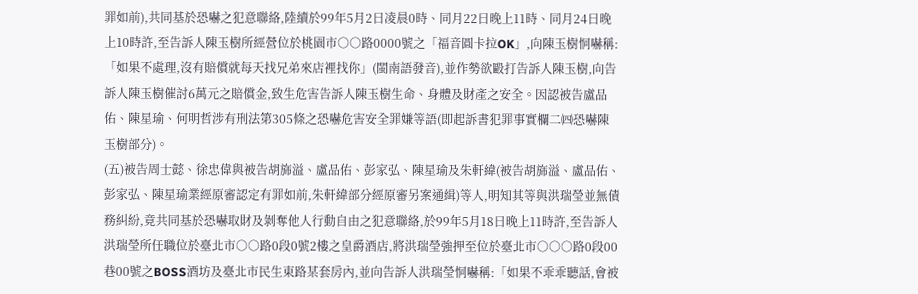罪如前),共同基於恐嚇之犯意聯絡,陸續於99年5月2日凌晨0時、同月22日晚上11時、同月24日晚上10時許,至告訴人陳玉樹所經營位於桃園市○○路0000號之「福音圓卡拉OK」,向陳玉樹恫嚇稱:「如果不處理,沒有賠償就每天找兄弟來店裡找你」(閩南語發音),並作勢欲毆打告訴人陳玉樹,向告訴人陳玉樹催討6萬元之賠償金,致生危害告訴人陳玉樹生命、身體及財產之安全。因認被告盧品佑、陳星瑜、何明哲涉有刑法第305條之恐嚇危害安全罪嫌等語(即起訴書犯罪事實欄二㈣恐嚇陳玉樹部分)。
(五)被告周士懿、徐忠偉與被告胡旆溢、盧品佑、彭家弘、陳星瑜及朱軒緯(被告胡旆溢、盧品佑、彭家弘、陳星瑜業經原審認定有罪如前,朱軒緯部分經原審另案通緝)等人,明知其等與洪瑞瑩並無債務糾紛,竟共同基於恐嚇取財及剝奪他人行動自由之犯意聯絡,於99年5月18日晚上11時許,至告訴人洪瑞瑩所任職位於臺北市○○路0段0號2樓之皇爵酒店,將洪瑞瑩強押至位於臺北市○○○路0段00巷00號之BOSS酒坊及臺北市民生東路某套房內,並向告訴人洪瑞瑩恫嚇稱:「如果不乖乖聽話,會被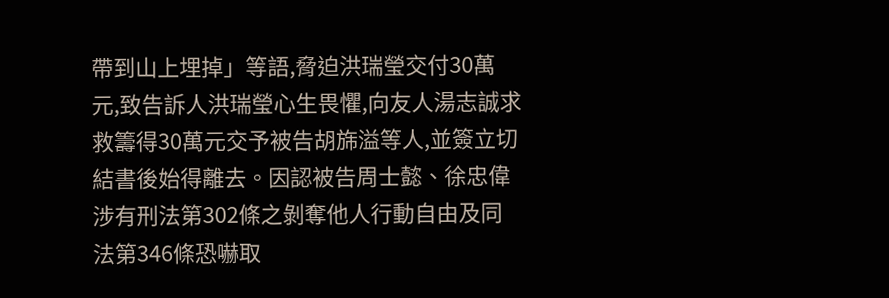帶到山上埋掉」等語,脅迫洪瑞瑩交付30萬元,致告訴人洪瑞瑩心生畏懼,向友人湯志誠求救籌得30萬元交予被告胡旆溢等人,並簽立切結書後始得離去。因認被告周士懿、徐忠偉涉有刑法第302條之剝奪他人行動自由及同法第346條恐嚇取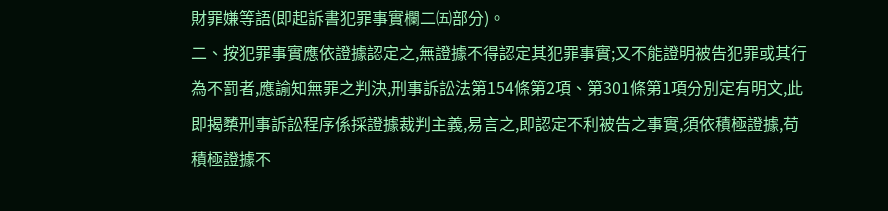財罪嫌等語(即起訴書犯罪事實欄二㈤部分)。
二、按犯罪事實應依證據認定之,無證據不得認定其犯罪事實;又不能證明被告犯罪或其行為不罰者,應諭知無罪之判決,刑事訴訟法第154條第2項、第301條第1項分別定有明文,此即揭櫫刑事訴訟程序係採證據裁判主義,易言之,即認定不利被告之事實,須依積極證據,苟積極證據不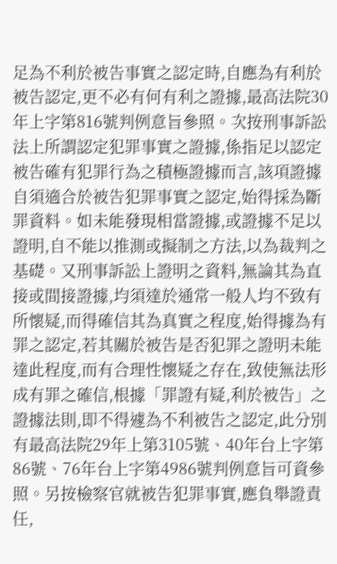足為不利於被告事實之認定時,自應為有利於被告認定,更不必有何有利之證據,最高法院30年上字第816號判例意旨參照。次按刑事訴訟法上所謂認定犯罪事實之證據,係指足以認定被告確有犯罪行為之積極證據而言,該項證據自須適合於被告犯罪事實之認定,始得採為斷罪資料。如未能發現相當證據,或證據不足以證明,自不能以推測或擬制之方法,以為裁判之基礎。又刑事訴訟上證明之資料,無論其為直接或間接證據,均須達於通常一般人均不致有所懷疑,而得確信其為真實之程度,始得據為有罪之認定,若其關於被告是否犯罪之證明未能達此程度,而有合理性懷疑之存在,致使無法形成有罪之確信,根據「罪證有疑,利於被告」之證據法則,即不得遽為不利被告之認定,此分別有最高法院29年上第3105號、40年台上字第86號、76年台上字第4986號判例意旨可資參照。另按檢察官就被告犯罪事實,應負舉證責任,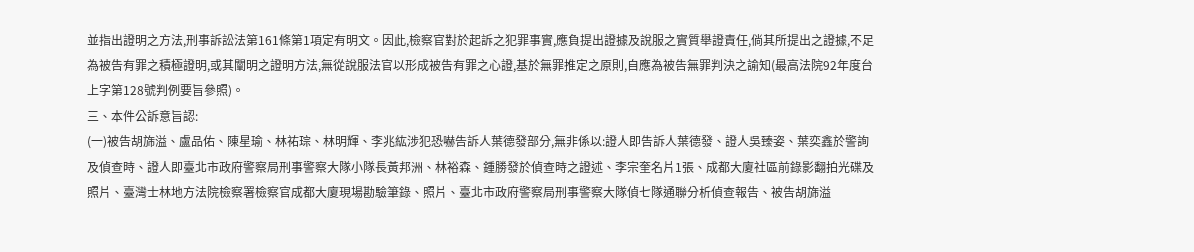並指出證明之方法,刑事訴訟法第161條第1項定有明文。因此,檢察官對於起訴之犯罪事實,應負提出證據及說服之實質舉證責任,倘其所提出之證據,不足為被告有罪之積極證明,或其闡明之證明方法,無從說服法官以形成被告有罪之心證,基於無罪推定之原則,自應為被告無罪判決之諭知(最高法院92年度台上字第128號判例要旨參照)。
三、本件公訴意旨認:
(一)被告胡旆溢、盧品佑、陳星瑜、林祐琮、林明輝、李兆紘涉犯恐嚇告訴人葉德發部分,無非係以:證人即告訴人葉德發、證人吳臻姿、葉奕鑫於警詢及偵查時、證人即臺北市政府警察局刑事警察大隊小隊長黃邦洲、林裕森、鍾勝發於偵查時之證述、李宗奎名片1張、成都大廈社區前錄影翻拍光碟及照片、臺灣士林地方法院檢察署檢察官成都大廈現場勘驗筆錄、照片、臺北市政府警察局刑事警察大隊偵七隊通聯分析偵查報告、被告胡旆溢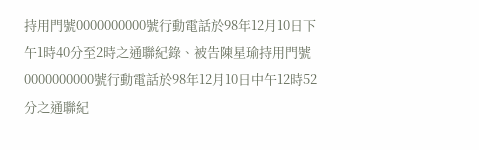持用門號0000000000號行動電話於98年12月10日下午1時40分至2時之通聯紀錄、被告陳星瑜持用門號0000000000號行動電話於98年12月10日中午12時52分之通聯紀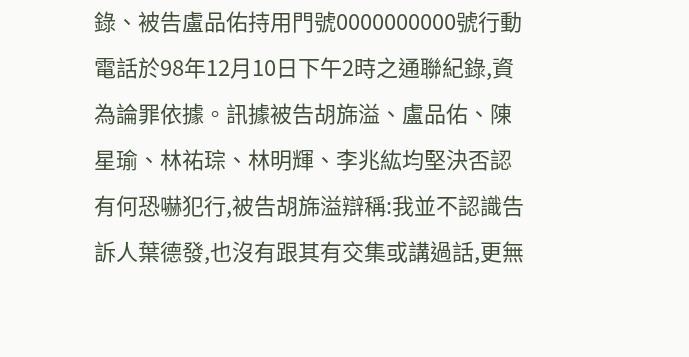錄、被告盧品佑持用門號0000000000號行動電話於98年12月10日下午2時之通聯紀錄,資為論罪依據。訊據被告胡旆溢、盧品佑、陳星瑜、林祐琮、林明輝、李兆紘均堅決否認有何恐嚇犯行,被告胡旆溢辯稱:我並不認識告訴人葉德發,也沒有跟其有交集或講過話,更無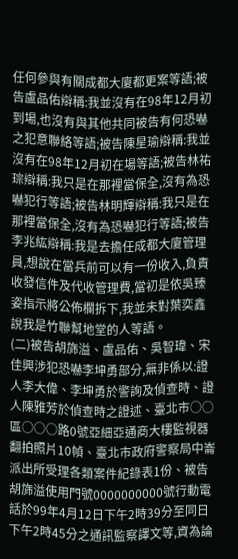任何參與有關成都大廈都更案等語;被告盧品佑辯稱:我並沒有在98年12月初到場,也沒有與其他共同被告有何恐嚇之犯意聯絡等語;被告陳星瑜辯稱:我並沒有在98年12月初在場等語;被告林祐琮辯稱:我只是在那裡當保全,沒有為恐嚇犯行等語;被告林明輝辯稱:我只是在那裡當保全,沒有為恐嚇犯行等語;被告李兆紘辯稱:我是去擔任成都大廈管理員,想說在當兵前可以有一份收入,負責收發信件及代收管理費,當初是依吳臻姿指示將公佈欄拆下,我並未對葉奕鑫說我是竹聯幫地堂的人等語。
(二)被告胡旆溢、盧品佑、吳智瑋、宋佳興涉犯恐嚇李坤勇部分,無非係以:證人李大偉、李坤勇於警詢及偵查時、證人陳雅芳於偵查時之證述、臺北市○○區○○○路0號亞細亞通商大樓監視器翻拍照片10幀、臺北市政府警察局中崙派出所受理各類案件紀錄表1份、被告胡旆溢使用門號0000000000號行動電話於99年4月12日下午2時39分至同日下午2時45分之通訊監察譯文等,資為論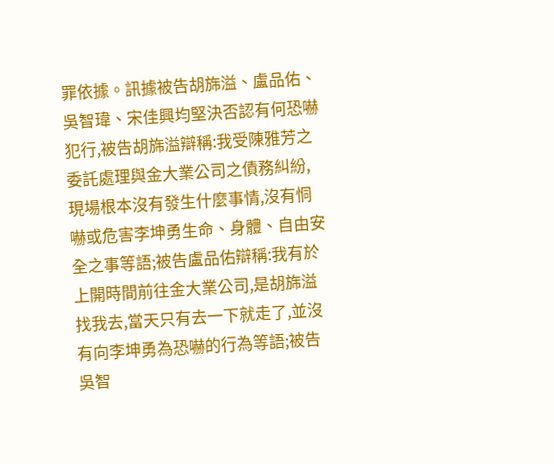罪依據。訊據被告胡旆溢、盧品佑、吳智瑋、宋佳興均堅決否認有何恐嚇犯行,被告胡旆溢辯稱:我受陳雅芳之委託處理與金大業公司之債務糾紛,現場根本沒有發生什麼事情,沒有恫嚇或危害李坤勇生命、身體、自由安全之事等語;被告盧品佑辯稱:我有於上開時間前往金大業公司,是胡旆溢找我去,當天只有去一下就走了,並沒有向李坤勇為恐嚇的行為等語;被告吳智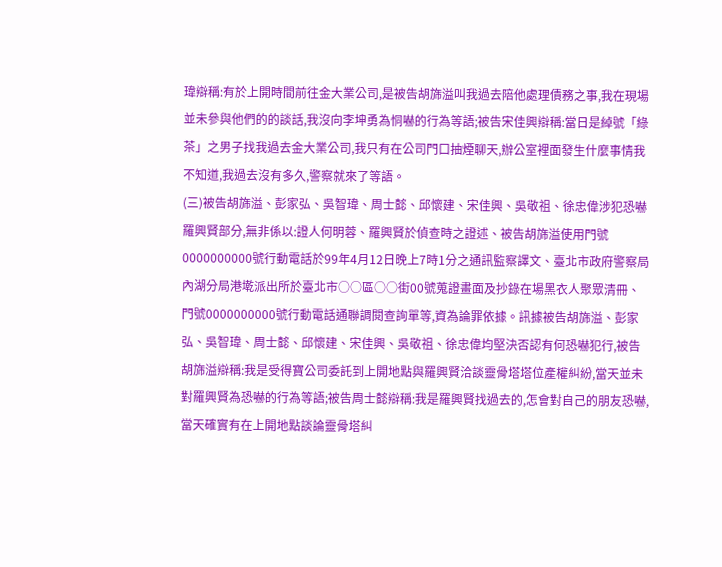瑋辯稱:有於上開時間前往金大業公司,是被告胡旆溢叫我過去陪他處理債務之事,我在現場並未參與他們的的談話,我沒向李坤勇為恫嚇的行為等語;被告宋佳興辯稱:當日是綽號「綠茶」之男子找我過去金大業公司,我只有在公司門口抽煙聊天,辦公室裡面發生什麼事情我不知道,我過去沒有多久,警察就來了等語。
(三)被告胡旆溢、彭家弘、吳智瑋、周士懿、邱懷建、宋佳興、吳敬祖、徐忠偉涉犯恐嚇羅興賢部分,無非係以:證人何明蓉、羅興賢於偵查時之證述、被告胡旆溢使用門號0000000000號行動電話於99年4月12日晚上7時1分之通訊監察譯文、臺北市政府警察局內湖分局港墘派出所於臺北市○○區○○街00號蒐證畫面及抄錄在場黑衣人聚眾清冊、門號0000000000號行動電話通聯調閱查詢單等,資為論罪依據。訊據被告胡旆溢、彭家弘、吳智瑋、周士懿、邱懷建、宋佳興、吳敬祖、徐忠偉均堅決否認有何恐嚇犯行,被告胡旆溢辯稱:我是受得寶公司委託到上開地點與羅興賢洽談靈骨塔塔位產權糾紛,當天並未對羅興賢為恐嚇的行為等語;被告周士懿辯稱:我是羅興賢找過去的,怎會對自己的朋友恐嚇,當天確實有在上開地點談論靈骨塔糾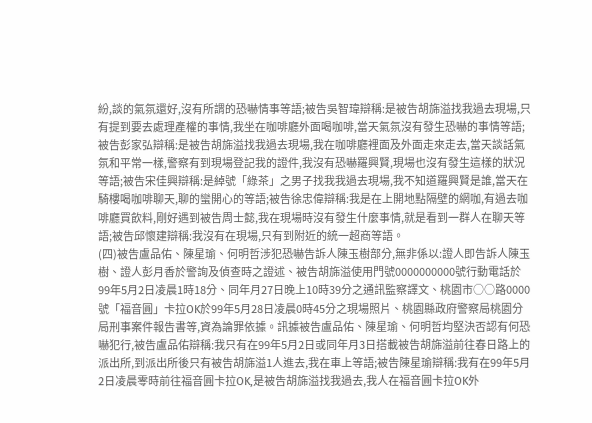紛,談的氣氛還好,沒有所謂的恐嚇情事等語;被告吳智瑋辯稱:是被告胡旆溢找我過去現場,只有提到要去處理產權的事情,我坐在咖啡廳外面喝咖啡,當天氣氛沒有發生恐嚇的事情等語;被告彭家弘辯稱:是被告胡旆溢找我過去現場,我在咖啡廳裡面及外面走來走去,當天談話氣氛和平常一樣,警察有到現場登記我的證件,我沒有恐嚇羅興賢,現場也沒有發生這樣的狀況等語;被告宋佳興辯稱:是綽號「綠茶」之男子找我我過去現場,我不知道羅興賢是誰,當天在騎樓喝咖啡聊天,聊的蠻開心的等語;被告徐忠偉辯稱:我是在上開地點隔壁的網咖,有過去咖啡廳買飲料,剛好遇到被告周士懿,我在現場時沒有發生什麼事情,就是看到一群人在聊天等語;被告邱懷建辯稱:我沒有在現場,只有到附近的統一超商等語。
(四)被告盧品佑、陳星瑜、何明哲涉犯恐嚇告訴人陳玉樹部分,無非係以:證人即告訴人陳玉樹、證人彭月香於警詢及偵查時之證述、被告胡旆溢使用門號0000000000號行動電話於99年5月2日凌晨1時18分、同年月27日晚上10時39分之通訊監察譯文、桃園市○○路0000號「福音圓」卡拉OK於99年5月28日凌晨0時45分之現場照片、桃園縣政府警察局桃園分局刑事案件報告書等,資為論罪依據。訊據被告盧品佑、陳星瑜、何明哲均堅決否認有何恐嚇犯行,被告盧品佑辯稱:我只有在99年5月2日或同年月3日搭載被告胡旆溢前往春日路上的派出所,到派出所後只有被告胡旆溢1人進去,我在車上等語;被告陳星瑜辯稱:我有在99年5月2日凌晨零時前往福音圓卡拉OK,是被告胡旆溢找我過去,我人在福音圓卡拉OK外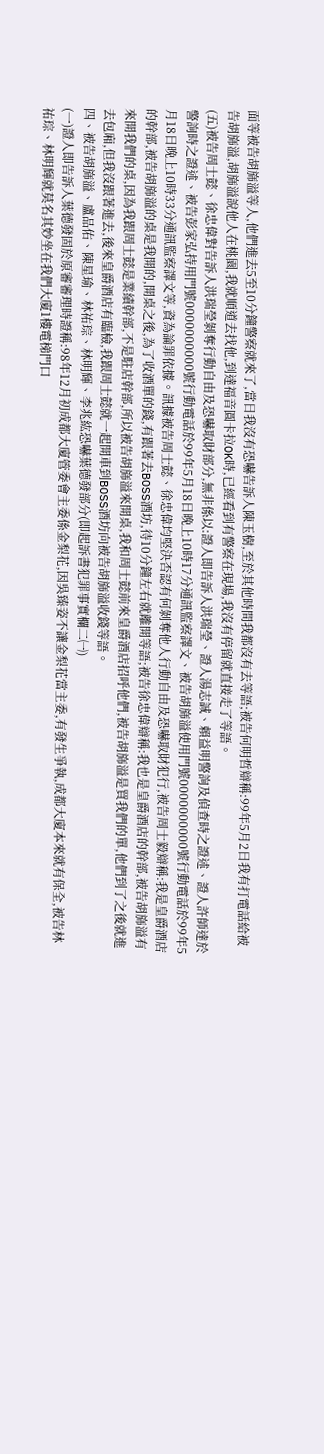面等被告胡旆溢等人,他們進去5至10分鐘警察就來了,當日我沒有恐嚇告訴人陳玉樹,至於其他時間我都沒有去等語;被告何明哲辯稱:99年5月2日我有打電話給被告胡旆溢,胡旆溢說他人在桃園,我就順道去找他,到達福音圓卡拉OK時,已經看到有警察在現場,我沒有停留就直接走了等語。
(五)被告周士懿、徐忠偉對告訴人洪瑞瑩剝奪行動自由及恐嚇取財部分,無非係以:證人即告訴人洪瑞瑩、證人湯志誠、賴益明警詢及偵查時之證述、證人許師達於警詢時之證述、被告彭家弘持用門號0000000000號行動電話於99年5月18日晚上10時17分通訊監察譯文、被告胡旆溢使用門號0000000000號行動電話於99年5月18日晚上10時33分通訊監察譯文等,資為論罪依據。訊據被告周士懿、徐忠偉均堅決否認有何剝奪他人行動自由及恐嚇取財犯行,被告周士毅辯稱:我是皇爵酒店的幹部,被告胡旆溢的桌是我開的,開桌之後,為了收酒單的錢,有跟著去BOSS酒坊,待10分鐘左右就離開等語;被告徐忠偉辯稱:我也是皇爵酒店的幹部,被告胡旆溢有來開我們的桌,因為我跟周士懿是業績幹部,不是駐店幹部,所以被告胡旆溢來開桌,我和周士懿前來皇爵酒店招呼他們,被告胡旆溢是買我們的單,他們到了之後就進去包廂,但我沒跟著進去,後來皇爵酒店有臨檢,我跟周士懿就一起開車到BOSS酒坊向被告胡旆溢收錢等語。
四、被告胡旆溢、盧品佑、陳星瑜、林祐琮、林明輝、李兆紘恐嚇葉德發部分(即起訴書犯罪事實欄二㈠)
(一)證人即告訴人葉德發固於原審審理時證稱:98年12月初成都大廈管委會主委係金梨花,因吳臻姿不讓金梨花當主委,有發生爭執,成都大廈本來就有保全,被告林祐琮、林明輝就莫名其妙坐在我們大廈1樓電梯門口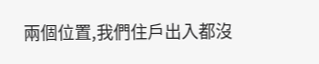兩個位置,我們住戶出入都沒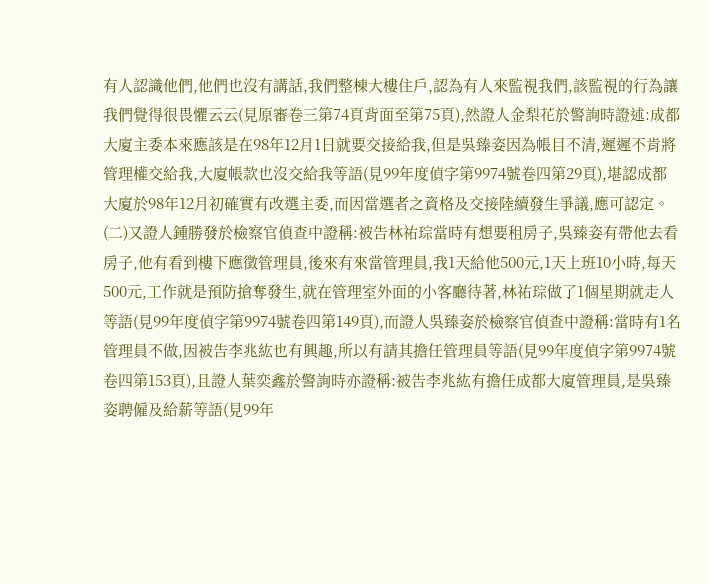有人認識他們,他們也沒有講話,我們整棟大樓住戶,認為有人來監視我們,該監視的行為讓我們覺得很畏懼云云(見原審卷三第74頁背面至第75頁),然證人金梨花於警詢時證述:成都大廈主委本來應該是在98年12月1日就要交接給我,但是吳臻姿因為帳目不清,遲遲不肯將管理權交給我,大廈帳款也沒交給我等語(見99年度偵字第9974號卷四第29頁),堪認成都大廈於98年12月初確實有改選主委,而因當選者之資格及交接陸續發生爭議,應可認定。
(二)又證人鍾勝發於檢察官偵查中證稱:被告林祐琮當時有想要租房子,吳臻姿有帶他去看房子,他有看到樓下應徵管理員,後來有來當管理員,我1天給他500元,1天上班10小時,每天500元,工作就是預防搶奪發生,就在管理室外面的小客廳待著,林祐琮做了1個星期就走人等語(見99年度偵字第9974號卷四第149頁),而證人吳臻姿於檢察官偵查中證稱:當時有1名管理員不做,因被告李兆紘也有興趣,所以有請其擔任管理員等語(見99年度偵字第9974號卷四第153頁),且證人葉奕鑫於警詢時亦證稱:被告李兆紘有擔任成都大廈管理員,是吳臻姿聘僱及給薪等語(見99年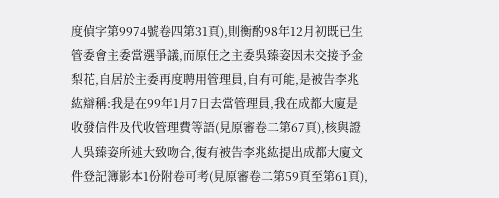度偵字第9974號卷四第31頁),則衡酌98年12月初既已生管委會主委當選爭議,而原任之主委吳臻姿因未交接予金梨花,自居於主委再度聘用管理員,自有可能,是被告李兆紘辯稱:我是在99年1月7日去當管理員,我在成都大廈是收發信件及代收管理費等語(見原審卷二第67頁),核與證人吳臻姿所述大致吻合,復有被告李兆紘提出成都大廈文件登記簿影本1份附卷可考(見原審卷二第59頁至第61頁),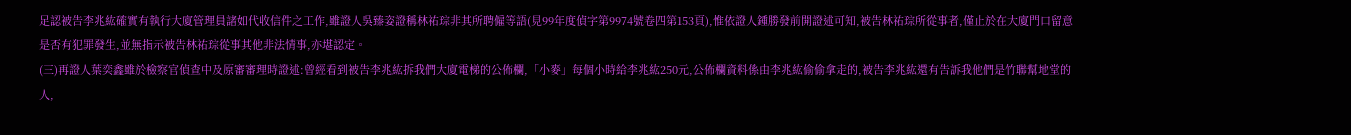足認被告李兆紘確實有執行大廈管理員諸如代收信件之工作,雖證人吳臻姿證稱林祐琮非其所聘僱等語(見99年度偵字第9974號卷四第153頁),惟依證人鍾勝發前開證述可知,被告林祐琮所從事者,僅止於在大廈門口留意是否有犯罪發生,並無指示被告林祐琮從事其他非法情事,亦堪認定。
(三)再證人葉奕鑫雖於檢察官偵查中及原審審理時證述:曾經看到被告李兆紘拆我們大廈電梯的公佈欄,「小麥」每個小時給李兆紘250元,公佈欄資料係由李兆紘偷偷拿走的,被告李兆紘還有告訴我他們是竹聯幫地堂的人,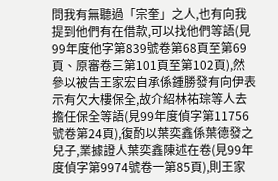問我有無聽過「宗奎」之人,也有向我提到他們有在借款,可以找他們等語(見99年度他字第839號卷第68頁至第69頁、原審卷三第101頁至第102頁),然參以被告王家宏自承係鍾勝發有向伊表示有欠大樓保全,故介紹林祐琮等人去擔任保全等語(見99年度偵字第11756號卷第24頁),復酌以葉奕鑫係葉德發之兒子,業據證人葉奕鑫陳述在卷(見99年度偵字第9974號卷一第85頁),則王家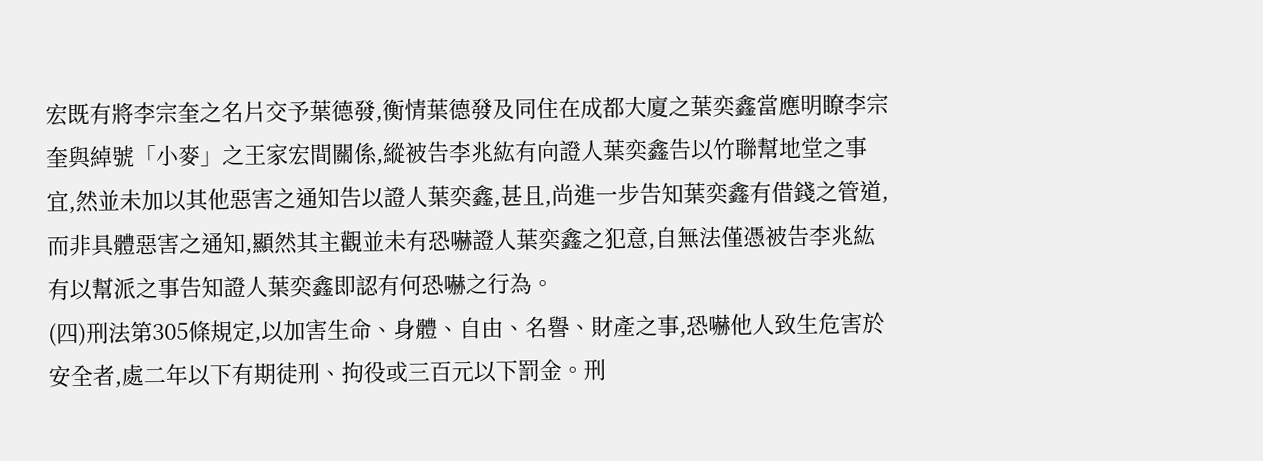宏既有將李宗奎之名片交予葉德發,衡情葉德發及同住在成都大廈之葉奕鑫當應明瞭李宗奎與綽號「小麥」之王家宏間關係,縱被告李兆紘有向證人葉奕鑫告以竹聯幫地堂之事宜,然並未加以其他惡害之通知告以證人葉奕鑫,甚且,尚進一步告知葉奕鑫有借錢之管道,而非具體惡害之通知,顯然其主觀並未有恐嚇證人葉奕鑫之犯意,自無法僅憑被告李兆紘有以幫派之事告知證人葉奕鑫即認有何恐嚇之行為。
(四)刑法第305條規定,以加害生命、身體、自由、名譽、財產之事,恐嚇他人致生危害於安全者,處二年以下有期徒刑、拘役或三百元以下罰金。刑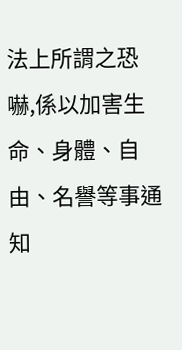法上所謂之恐嚇,係以加害生命、身體、自由、名譽等事通知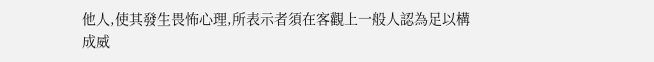他人,使其發生畏怖心理,所表示者須在客觀上一般人認為足以構成威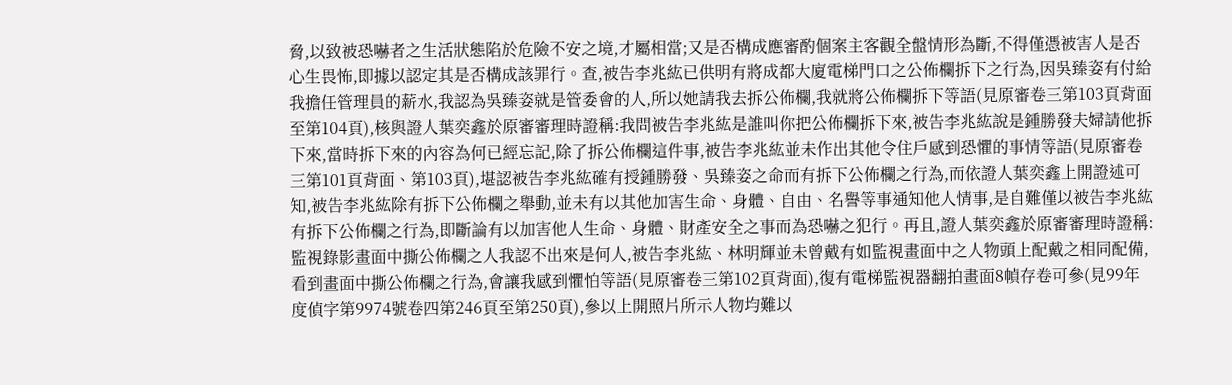脅,以致被恐嚇者之生活狀態陷於危險不安之境,才屬相當;又是否構成應審酌個案主客觀全盤情形為斷,不得僅憑被害人是否心生畏怖,即據以認定其是否構成該罪行。查,被告李兆紘已供明有將成都大廈電梯門口之公佈欄拆下之行為,因吳臻姿有付給我擔任管理員的薪水,我認為吳臻姿就是管委會的人,所以她請我去拆公佈欄,我就將公佈欄拆下等語(見原審卷三第103頁背面至第104頁),核與證人葉奕鑫於原審審理時證稱:我問被告李兆紘是誰叫你把公佈欄拆下來,被告李兆紘說是鍾勝發夫婦請他拆下來,當時拆下來的內容為何已經忘記,除了拆公佈欄這件事,被告李兆紘並未作出其他令住戶感到恐懼的事情等語(見原審卷三第101頁背面、第103頁),堪認被告李兆紘確有授鍾勝發、吳臻姿之命而有拆下公佈欄之行為,而依證人葉奕鑫上開證述可知,被告李兆紘除有拆下公佈欄之舉動,並未有以其他加害生命、身體、自由、名譽等事通知他人情事,是自難僅以被告李兆紘有拆下公佈欄之行為,即斷論有以加害他人生命、身體、財產安全之事而為恐嚇之犯行。再且,證人葉奕鑫於原審審理時證稱:監視錄影畫面中撕公佈欄之人我認不出來是何人,被告李兆紘、林明輝並未曾戴有如監視畫面中之人物頭上配戴之相同配備,看到畫面中撕公佈欄之行為,會讓我感到懼怕等語(見原審卷三第102頁背面),復有電梯監視器翻拍畫面8幀存卷可參(見99年度偵字第9974號卷四第246頁至第250頁),參以上開照片所示人物均難以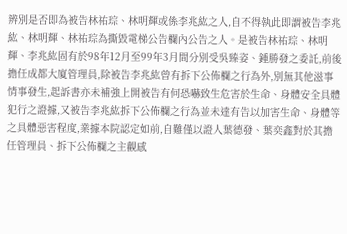辨別是否即為被告林祐琮、林明輝或係李兆紘之人,自不得執此即謂被告李兆紘、林明輝、林祐琮為撕毀電梯公告欄內公告之人。是被告林祐琮、林明輝、李兆紘固有於98年12月至99年3月間分別受吳臻姿、鍾勝發之委託,前後擔任成都大廈管理員,除被告李兆紘曾有拆下公佈欄之行為外,別無其他滋事情事發生,起訴書亦未補強上開被告有何恐嚇致生危害於生命、身體安全具體犯行之證據,又被告李兆紘拆下公佈欄之行為並未達有告以加害生命、身體等之具體惡害程度,業據本院認定如前,自難僅以證人葉德發、葉奕鑫對於其擔任管理員、拆下公佈欄之主觀感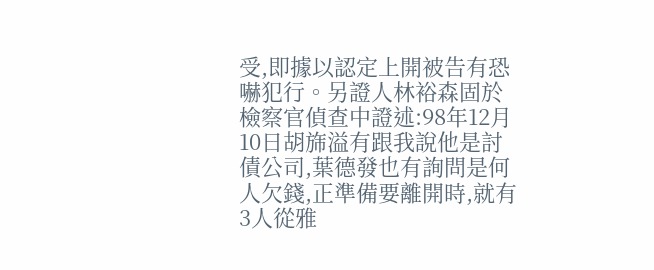受,即據以認定上開被告有恐嚇犯行。另證人林裕森固於檢察官偵查中證述:98年12月10日胡旆溢有跟我說他是討債公司,葉德發也有詢問是何人欠錢,正準備要離開時,就有3人從雅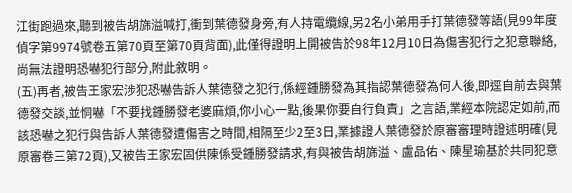江街跑過來,聽到被告胡旆溢喊打,衝到葉德發身旁,有人持電纜線,另2名小弟用手打葉德發等語(見99年度偵字第9974號卷五第70頁至第70頁背面),此僅得證明上開被告於98年12月10日為傷害犯行之犯意聯絡,尚無法證明恐嚇犯行部分,附此敘明。
(五)再者,被告王家宏涉犯恐嚇告訴人葉德發之犯行,係經鍾勝發為其指認葉德發為何人後,即逕自前去與葉德發交談,並恫嚇「不要找鍾勝發老婆麻煩,你小心一點,後果你要自行負責」之言語,業經本院認定如前,而該恐嚇之犯行與告訴人葉德發遭傷害之時間,相隔至少2至3日,業據證人葉德發於原審審理時證述明確(見原審卷三第72頁),又被告王家宏固供陳係受鍾勝發請求,有與被告胡旆溢、盧品佑、陳星瑜基於共同犯意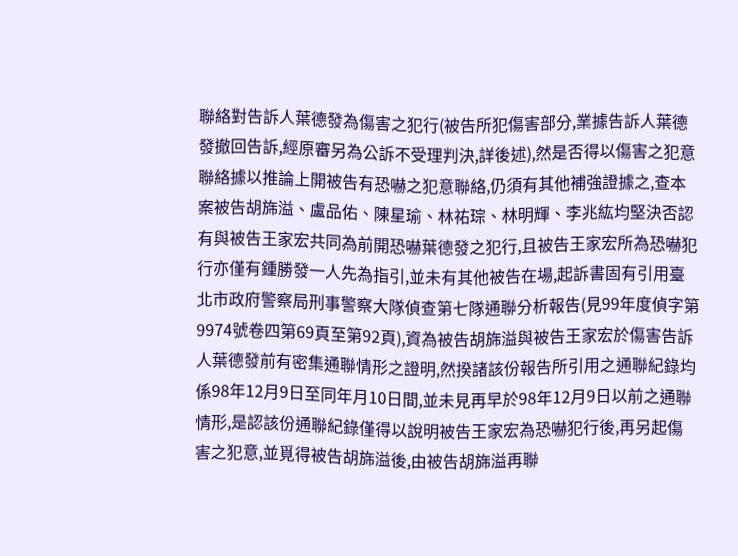聯絡對告訴人葉德發為傷害之犯行(被告所犯傷害部分,業據告訴人葉德發撤回告訴,經原審另為公訴不受理判決,詳後述),然是否得以傷害之犯意聯絡據以推論上開被告有恐嚇之犯意聯絡,仍須有其他補強證據之,查本案被告胡旆溢、盧品佑、陳星瑜、林祐琮、林明輝、李兆紘均堅決否認有與被告王家宏共同為前開恐嚇葉德發之犯行,且被告王家宏所為恐嚇犯行亦僅有鍾勝發一人先為指引,並未有其他被告在場,起訴書固有引用臺北市政府警察局刑事警察大隊偵查第七隊通聯分析報告(見99年度偵字第9974號卷四第69頁至第92頁),資為被告胡旆溢與被告王家宏於傷害告訴人葉德發前有密集通聯情形之證明,然揆諸該份報告所引用之通聯紀錄均係98年12月9日至同年月10日間,並未見再早於98年12月9日以前之通聯情形,是認該份通聯紀錄僅得以說明被告王家宏為恐嚇犯行後,再另起傷害之犯意,並覓得被告胡旆溢後,由被告胡旆溢再聯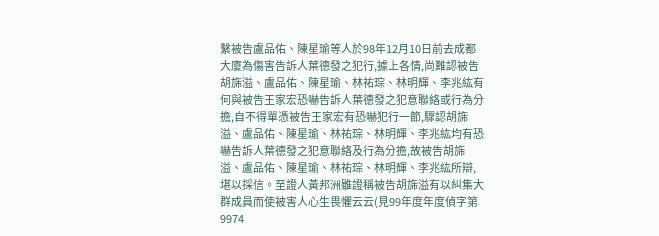繫被告盧品佑、陳星瑜等人於98年12月10日前去成都大廈為傷害告訴人葉德發之犯行,據上各情,尚難認被告胡旆溢、盧品佑、陳星瑜、林祐琮、林明輝、李兆紘有何與被告王家宏恐嚇告訴人葉德發之犯意聯絡或行為分擔,自不得單憑被告王家宏有恐嚇犯行一節,驟認胡旆溢、盧品佑、陳星瑜、林祐琮、林明輝、李兆紘均有恐嚇告訴人葉德發之犯意聯絡及行為分擔,故被告胡旆溢、盧品佑、陳星瑜、林祐琮、林明輝、李兆紘所辯,堪以採信。至證人黃邦洲雖證稱被告胡旆溢有以糾集大群成員而使被害人心生畏懼云云(見99年度年度偵字第9974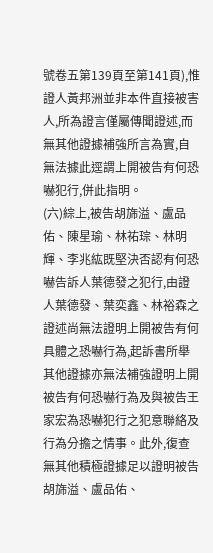號卷五第139頁至第141頁),惟證人黃邦洲並非本件直接被害人,所為證言僅屬傳聞證述,而無其他證據補強所言為實,自無法據此逕謂上開被告有何恐嚇犯行,併此指明。
(六)綜上,被告胡旆溢、盧品佑、陳星瑜、林祐琮、林明輝、李兆紘既堅決否認有何恐嚇告訴人葉德發之犯行,由證人葉德發、葉奕鑫、林裕森之證述尚無法證明上開被告有何具體之恐嚇行為,起訴書所舉其他證據亦無法補強證明上開被告有何恐嚇行為及與被告王家宏為恐嚇犯行之犯意聯絡及行為分擔之情事。此外,復查無其他積極證據足以證明被告胡旆溢、盧品佑、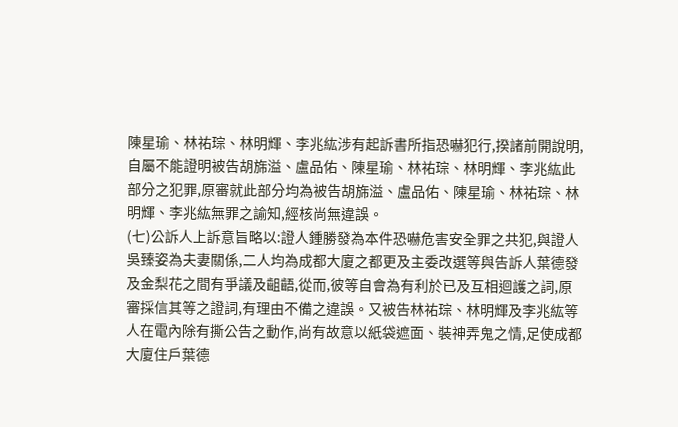陳星瑜、林祐琮、林明輝、李兆紘涉有起訴書所指恐嚇犯行,揆諸前開說明,自屬不能證明被告胡旆溢、盧品佑、陳星瑜、林祐琮、林明輝、李兆紘此部分之犯罪,原審就此部分均為被告胡旆溢、盧品佑、陳星瑜、林祐琮、林明輝、李兆紘無罪之諭知,經核尚無違誤。
(七)公訴人上訴意旨略以:證人鍾勝發為本件恐嚇危害安全罪之共犯,與證人吳臻姿為夫妻關係,二人均為成都大廈之都更及主委改選等與告訴人葉德發及金梨花之間有爭議及齟齬,從而,彼等自會為有利於已及互相迴護之詞,原審採信其等之證詞,有理由不備之違誤。又被告林祐琮、林明輝及李兆紘等人在電內除有撕公告之動作,尚有故意以紙袋遮面、裝神弄鬼之情,足使成都大廈住戶葉德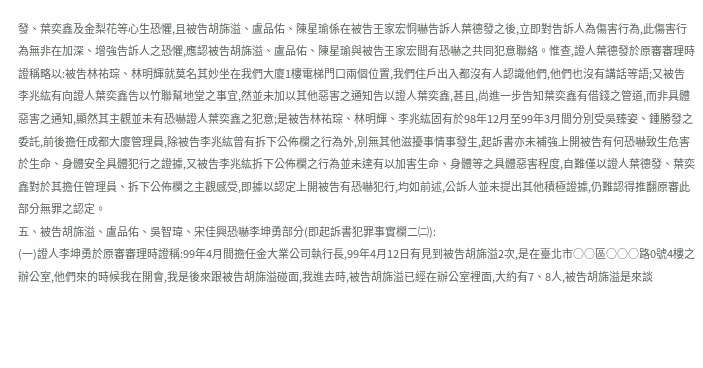發、葉奕鑫及金梨花等心生恐懼,且被告胡旆溢、盧品佑、陳星瑜係在被告王家宏恫嚇告訴人葉德發之後,立即對告訴人為傷害行為,此傷害行為無非在加深、增強告訴人之恐懼,應認被告胡旆溢、盧品佑、陳星瑜與被告王家宏間有恐嚇之共同犯意聯絡。惟查,證人葉德發於原審審理時證稱略以:被告林祐琮、林明輝就莫名其妙坐在我們大廈1樓電梯門口兩個位置,我們住戶出入都沒有人認識他們,他們也沒有講話等語;又被告李兆紘有向證人葉奕鑫告以竹聯幫地堂之事宜,然並未加以其他惡害之通知告以證人葉奕鑫,甚且,尚進一步告知葉奕鑫有借錢之管道,而非具體惡害之通知,顯然其主觀並未有恐嚇證人葉奕鑫之犯意;是被告林祐琮、林明輝、李兆紘固有於98年12月至99年3月間分別受吳臻姿、鍾勝發之委託,前後擔任成都大廈管理員,除被告李兆紘曾有拆下公佈欄之行為外,別無其他滋擾事情事發生,起訴書亦未補強上開被告有何恐嚇致生危害於生命、身體安全具體犯行之證據,又被告李兆紘拆下公佈欄之行為並未達有以加害生命、身體等之具體惡害程度,自難僅以證人葉德發、葉奕鑫對於其擔任管理員、拆下公佈欄之主觀感受,即據以認定上開被告有恐嚇犯行,均如前述,公訴人並未提出其他積極證據,仍難認得推翻原審此部分無罪之認定。
五、被告胡旆溢、盧品佑、吳智瑋、宋佳興恐嚇李坤勇部分(即起訴書犯罪事實欄二㈡):
(一)證人李坤勇於原審審理時證稱:99年4月間擔任金大業公司執行長,99年4月12日有見到被告胡旆溢2次,是在臺北市○○區○○○路0號4樓之辦公室,他們來的時候我在開會,我是後來跟被告胡旆溢碰面,我進去時,被告胡旆溢已經在辦公室裡面,大約有7、8人,被告胡旆溢是來談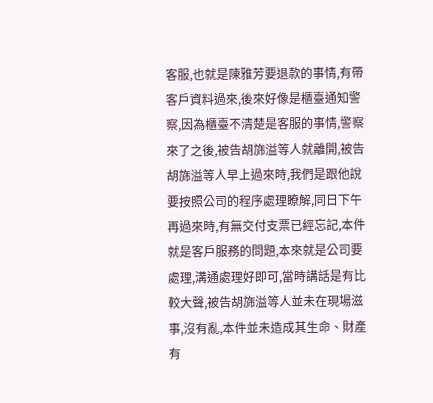客服,也就是陳雅芳要退款的事情,有帶客戶資料過來,後來好像是櫃臺通知警察,因為櫃臺不清楚是客服的事情,警察來了之後,被告胡旆溢等人就離開,被告胡旆溢等人早上過來時,我們是跟他說要按照公司的程序處理瞭解,同日下午再過來時,有無交付支票已經忘記,本件就是客戶服務的問題,本來就是公司要處理,溝通處理好即可,當時講話是有比較大聲,被告胡旆溢等人並未在現場滋事,沒有亂,本件並未造成其生命、財產有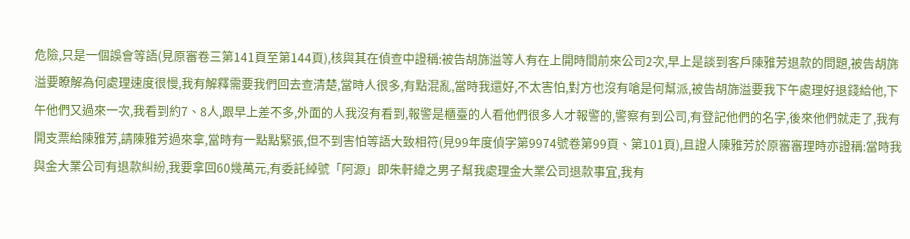危險,只是一個誤會等語(見原審卷三第141頁至第144頁),核與其在偵查中證稱:被告胡旆溢等人有在上開時間前來公司2次,早上是談到客戶陳雅芳退款的問題,被告胡旆溢要瞭解為何處理速度很慢,我有解釋需要我們回去查清楚,當時人很多,有點混亂,當時我還好,不太害怕,對方也沒有嗆是何幫派,被告胡旆溢要我下午處理好退錢給他,下午他們又過來一次,我看到約7、8人,跟早上差不多,外面的人我沒有看到,報警是櫃臺的人看他們很多人才報警的,警察有到公司,有登記他們的名字,後來他們就走了,我有開支票給陳雅芳,請陳雅芳過來拿,當時有一點點緊張,但不到害怕等語大致相符(見99年度偵字第9974號卷第99頁、第101頁),且證人陳雅芳於原審審理時亦證稱:當時我與金大業公司有退款糾紛,我要拿回60幾萬元,有委託綽號「阿源」即朱軒緯之男子幫我處理金大業公司退款事宜,我有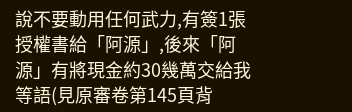說不要動用任何武力,有簽1張授權書給「阿源」,後來「阿源」有將現金約30幾萬交給我等語(見原審卷第145頁背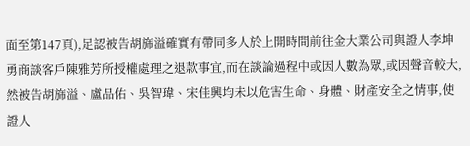面至第147頁),足認被告胡旆溢確實有帶同多人於上開時間前往金大業公司與證人李坤勇商談客戶陳雅芳所授權處理之退款事宜,而在談論過程中或因人數為眾,或因聲音較大,然被告胡旆溢、盧品佑、吳智瑋、宋佳興均未以危害生命、身體、財產安全之情事,使證人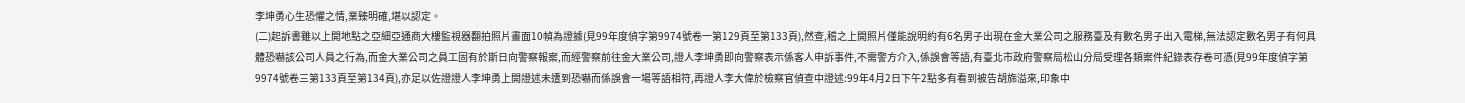李坤勇心生恐懼之情,業臻明確,堪以認定。
(二)起訴書雖以上開地點之亞細亞通商大樓監視器翻拍照片畫面10幀為證據(見99年度偵字第9974號卷一第129頁至第133頁),然查,稽之上開照片僅能說明約有6名男子出現在金大業公司之服務臺及有數名男子出入電梯,無法認定數名男子有何具體恐嚇該公司人員之行為,而金大業公司之員工固有於斯日向警察報案,而經警察前往金大業公司,證人李坤勇即向警察表示係客人申訴事件,不需警方介入,係誤會等語,有臺北市政府警察局松山分局受理各類案件紀錄表存卷可憑(見99年度偵字第9974號卷三第133頁至第134頁),亦足以佐證證人李坤勇上開證述未遭到恐嚇而係誤會一場等語相符,再證人李大偉於檢察官偵查中證述:99年4月2日下午2點多有看到被告胡旆溢來,印象中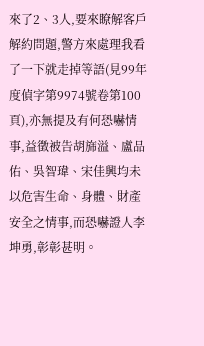來了2、3人,要來瞭解客戶解約問題,警方來處理我看了一下就走掉等語(見99年度偵字第9974號卷第100頁),亦無提及有何恐嚇情事,益徵被告胡旆溢、盧品佑、吳智瑋、宋佳興均未以危害生命、身體、財產安全之情事,而恐嚇證人李坤勇,彰彰甚明。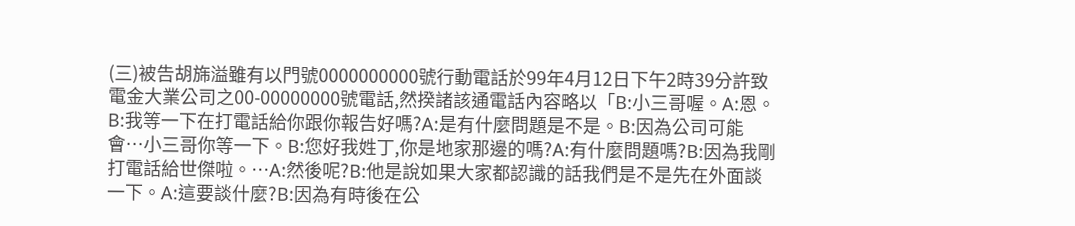(三)被告胡旆溢雖有以門號0000000000號行動電話於99年4月12日下午2時39分許致電金大業公司之00-00000000號電話,然揆諸該通電話內容略以「B:小三哥喔。A:恩。B:我等一下在打電話給你跟你報告好嗎?A:是有什麼問題是不是。B:因為公司可能會…小三哥你等一下。B:您好我姓丁,你是地家那邊的嗎?A:有什麼問題嗎?B:因為我剛打電話給世傑啦。…A:然後呢?B:他是說如果大家都認識的話我們是不是先在外面談一下。A:這要談什麼?B:因為有時後在公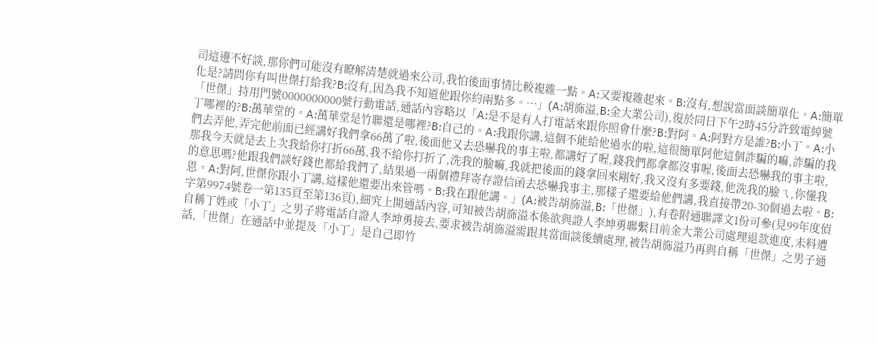司這邊不好談,那你們可能沒有瞭解清楚就過來公司,我怕後面事情比較複雜一點。A:又要複雜起來。B:沒有,想說當面談簡單化。A:簡單化是?請問你有叫世傑打給我?B:沒有,因為我不知道他跟你約兩點多。…」(A:胡旆溢,B:金大業公司),復於同日下午2時45分許致電綽號「世傑」持用門號0000000000號行動電話,通話內容略以「A:是不是有人打電話來跟你照會什麼?B:對阿。A:阿對方是誰?B:小丁。A:小丁哪裡的?B:萬華堂的。A:萬華堂是竹聯還是哪裡?B:自己的。A:我跟你講,這個不能給他過水的啦,這很簡單阿他這個詐騙的嘛,詐騙的我們去弄他,弄完他前面已經講好我們拿66萬了啦,後面他又去恐嚇我的事主啦,都講好了喔,錢我們都拿都沒事喔,後面去恐嚇我的事主啦,那我今天就是去上次我給你打折66萬,我不給你打折了,洗我的臉嘛,我就把後面的錢拿回來剛好,我又沒有多要錢,他洗我的臉ㄟ,你懂我的意思嗎?他跟我們談好錢也都給我們了,結果過一兩個禮拜寄存證信函去恐嚇我事主,那樣子還要給他們講,我直接帶20-30個過去啦。B:恩。A:對阿,世傑你跟小丁講,這樣他還要出來管嗎。B:我在跟他講。」(A:被告胡旆溢,B:「世傑」),有卷附通聯譯文1份可參(見99年度偵字第9974號卷一第135頁至第136頁),細究上開通話內容,可知被告胡旆溢本係欲與證人李坤勇聯繫目前金大業公司處理退款進度,未料遭自稱丁姓或「小丁」之男子將電話自證人李坤勇接去,要求被告胡旆溢需跟其當面談後續處理,被告胡旆溢乃再與自稱「世傑」之男子通話,「世傑」在通話中並提及「小丁」是自己即竹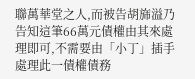聯萬華堂之人,而被告胡旆溢乃告知這筆66萬元債權由其來處理即可,不需要由「小丁」插手處理此一債權債務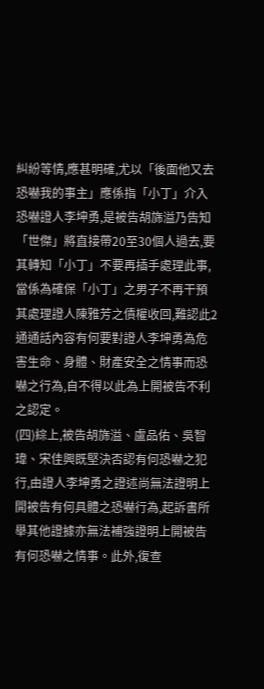糾紛等情,應甚明確,尤以「後面他又去恐嚇我的事主」應係指「小丁」介入恐嚇證人李坤勇,是被告胡旆溢乃告知「世傑」將直接帶20至30個人過去,要其轉知「小丁」不要再插手處理此事,當係為確保「小丁」之男子不再干預其處理證人陳雅芳之債權收回,難認此2通通話內容有何要對證人李坤勇為危害生命、身體、財產安全之情事而恐嚇之行為,自不得以此為上開被告不利之認定。
(四)綜上,被告胡旆溢、盧品佑、吳智瑋、宋佳興既堅決否認有何恐嚇之犯行,由證人李坤勇之證述尚無法證明上開被告有何具體之恐嚇行為,起訴書所舉其他證據亦無法補強證明上開被告有何恐嚇之情事。此外,復查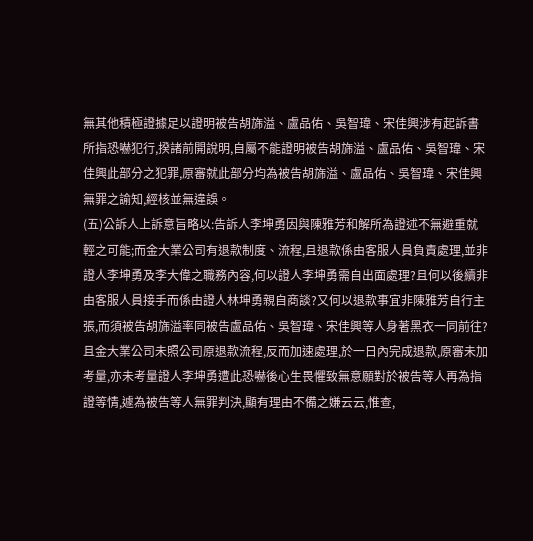無其他積極證據足以證明被告胡旆溢、盧品佑、吳智瑋、宋佳興涉有起訴書所指恐嚇犯行,揆諸前開說明,自屬不能證明被告胡旆溢、盧品佑、吳智瑋、宋佳興此部分之犯罪,原審就此部分均為被告胡旆溢、盧品佑、吳智瑋、宋佳興無罪之諭知,經核並無違誤。
(五)公訴人上訴意旨略以:告訴人李坤勇因與陳雅芳和解所為證述不無避重就輕之可能;而金大業公司有退款制度、流程,且退款係由客服人員負責處理,並非證人李坤勇及李大偉之職務內容,何以證人李坤勇需自出面處理?且何以後續非由客服人員接手而係由證人林坤勇親自商談?又何以退款事宜非陳雅芳自行主張,而須被告胡旆溢率同被告盧品佑、吳智瑋、宋佳興等人身著黑衣一同前往?且金大業公司未照公司原退款流程,反而加速處理,於一日內完成退款,原審未加考量,亦未考量證人李坤勇遭此恐嚇後心生畏懼致無意願對於被告等人再為指證等情,遽為被告等人無罪判決,顯有理由不備之嫌云云,惟查,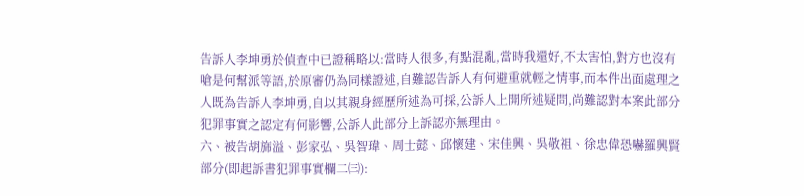告訴人李坤勇於偵查中已證稱略以:當時人很多,有點混亂,當時我還好,不太害怕,對方也沒有嗆是何幫派等語,於原審仍為同樣證述,自難認告訴人有何避重就輕之情事,而本件出面處理之人既為告訴人李坤勇,自以其親身經歷所述為可採,公訴人上開所述疑問,尚難認對本案此部分犯罪事實之認定有何影響,公訴人此部分上訴認亦無理由。
六、被告胡旆溢、彭家弘、吳智瑋、周士懿、邱懷建、宋佳興、吳敬祖、徐忠偉恐嚇羅興賢部分(即起訴書犯罪事實欄二㈢):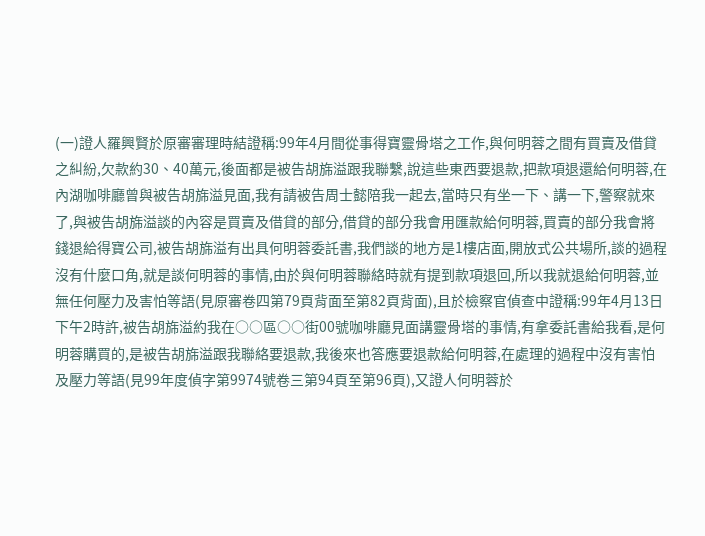(一)證人羅興賢於原審審理時結證稱:99年4月間從事得寶靈骨塔之工作,與何明蓉之間有買賣及借貸之糾紛,欠款約30、40萬元,後面都是被告胡旆溢跟我聯繫,說這些東西要退款,把款項退還給何明蓉,在內湖咖啡廳曾與被告胡旆溢見面,我有請被告周士懿陪我一起去,當時只有坐一下、講一下,警察就來了,與被告胡旆溢談的內容是買賣及借貸的部分,借貸的部分我會用匯款給何明蓉,買賣的部分我會將錢退給得寶公司,被告胡旆溢有出具何明蓉委託書,我們談的地方是1樓店面,開放式公共場所,談的過程沒有什麼口角,就是談何明蓉的事情,由於與何明蓉聯絡時就有提到款項退回,所以我就退給何明蓉,並無任何壓力及害怕等語(見原審卷四第79頁背面至第82頁背面),且於檢察官偵查中證稱:99年4月13日下午2時許,被告胡旆溢約我在○○區○○街00號咖啡廳見面講靈骨塔的事情,有拿委託書給我看,是何明蓉購買的,是被告胡旆溢跟我聯絡要退款,我後來也答應要退款給何明蓉,在處理的過程中沒有害怕及壓力等語(見99年度偵字第9974號卷三第94頁至第96頁),又證人何明蓉於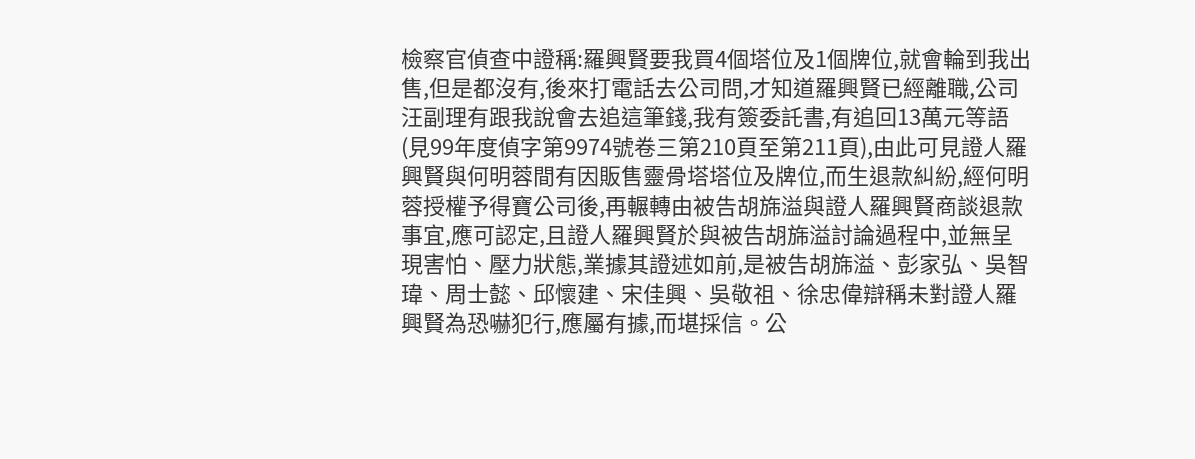檢察官偵查中證稱:羅興賢要我買4個塔位及1個牌位,就會輪到我出售,但是都沒有,後來打電話去公司問,才知道羅興賢已經離職,公司汪副理有跟我說會去追這筆錢,我有簽委託書,有追回13萬元等語(見99年度偵字第9974號卷三第210頁至第211頁),由此可見證人羅興賢與何明蓉間有因販售靈骨塔塔位及牌位,而生退款糾紛,經何明蓉授權予得寶公司後,再輾轉由被告胡旆溢與證人羅興賢商談退款事宜,應可認定,且證人羅興賢於與被告胡旆溢討論過程中,並無呈現害怕、壓力狀態,業據其證述如前,是被告胡旆溢、彭家弘、吳智瑋、周士懿、邱懷建、宋佳興、吳敬祖、徐忠偉辯稱未對證人羅興賢為恐嚇犯行,應屬有據,而堪採信。公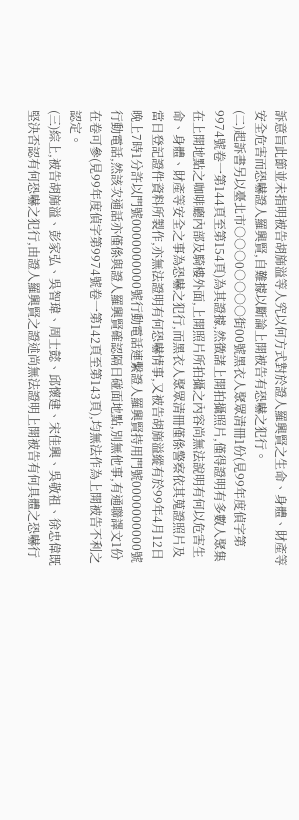訴意旨此節並未指明被告胡旆溢等人究以何方式對於證人羅興賢之生命、身體、財產等安全危害而恐嚇證人羅興賢,自難據以斷論上開被告有恐嚇之犯行。
(二)起訴書另以臺北市○○○0○○○○街00號黑衣人聚眾清冊1份(見99年度偵字第9974號卷一第144頁至第154頁)為其證據,然徵諸上開拍攝照片,僅得證明有多數人聚集在上開地點之咖啡廳內部及騎樓外面,上開照片所拍攝之內容尚無法說明有何以危害生命、身體、財產等安全之事為恐嚇之犯行,而黑衣人聚眾清冊僅係警察依其蒐證照片及當日登記證件資料所製作,亦無法證明有何恐嚇情事,又被告胡旆溢縱有於99年4月12日晚上7時1分許以門號0000000000號行動電話連繫證人羅興賢持用門號0000000000號行動電話,然該次通話亦僅係與證人羅興賢確認隔日碰面地點,別無他事,有通聯譯文1份在卷可參(見99年度偵字第9974號卷一第142頁至第143頁),均無法作為上開被告不利之認定。
(三)綜上,被告胡旆溢、彭家弘、吳智瑋、周士懿、邱懷建、宋佳興、吳敬祖、徐忠偉既堅決否認有何恐嚇之犯行,由證人羅興賢之證述尚無法證明上開被告有何具體之恐嚇行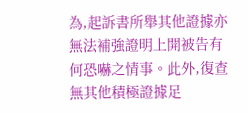為,起訴書所舉其他證據亦無法補強證明上開被告有何恐嚇之情事。此外,復查無其他積極證據足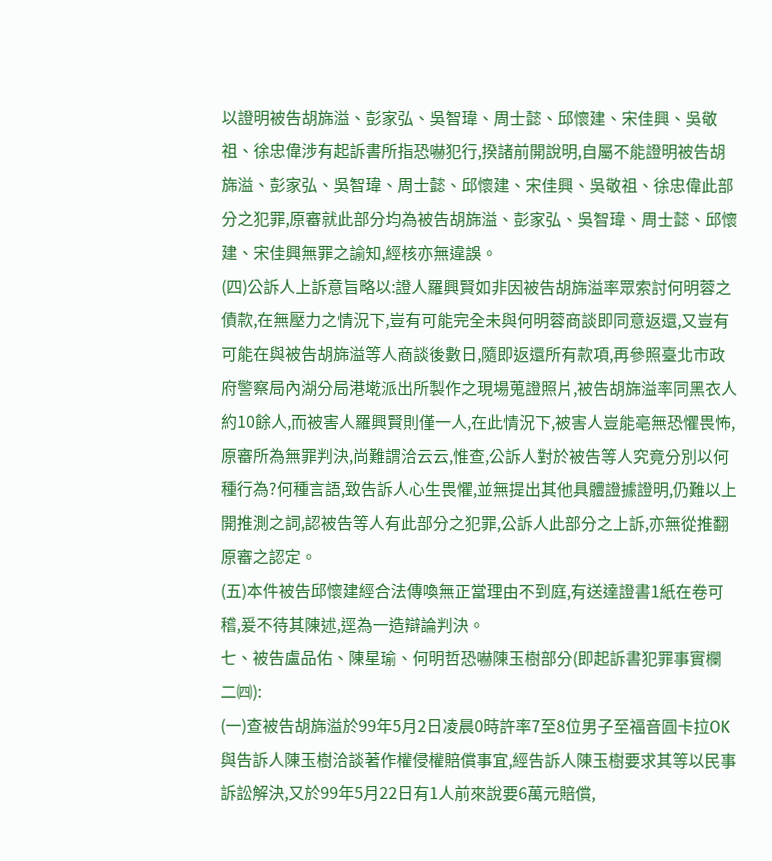以證明被告胡旆溢、彭家弘、吳智瑋、周士懿、邱懷建、宋佳興、吳敬祖、徐忠偉涉有起訴書所指恐嚇犯行,揆諸前開說明,自屬不能證明被告胡旆溢、彭家弘、吳智瑋、周士懿、邱懷建、宋佳興、吳敬祖、徐忠偉此部分之犯罪,原審就此部分均為被告胡旆溢、彭家弘、吳智瑋、周士懿、邱懷建、宋佳興無罪之諭知,經核亦無違誤。
(四)公訴人上訴意旨略以:證人羅興賢如非因被告胡旆溢率眾索討何明蓉之債款,在無壓力之情況下,豈有可能完全未與何明蓉商談即同意返還,又豈有可能在與被告胡旆溢等人商談後數日,隨即返還所有款項,再參照臺北市政府警察局內湖分局港墘派出所製作之現場蒐證照片,被告胡旆溢率同黑衣人約10餘人,而被害人羅興賢則僅一人,在此情況下,被害人豈能亳無恐懼畏怖,原審所為無罪判決,尚難謂洽云云,惟查,公訴人對於被告等人究竟分別以何種行為?何種言語,致告訴人心生畏懼,並無提出其他具體證據證明,仍難以上開推測之詞,認被告等人有此部分之犯罪,公訴人此部分之上訴,亦無從推翻原審之認定。
(五)本件被告邱懷建經合法傳喚無正當理由不到庭,有送達證書1紙在卷可稽,爰不待其陳述,逕為一造辯論判決。
七、被告盧品佑、陳星瑜、何明哲恐嚇陳玉樹部分(即起訴書犯罪事實欄二㈣):
(一)查被告胡旆溢於99年5月2日凌晨0時許率7至8位男子至福音圓卡拉OK與告訴人陳玉樹洽談著作權侵權賠償事宜,經告訴人陳玉樹要求其等以民事訴訟解決,又於99年5月22日有1人前來說要6萬元賠償,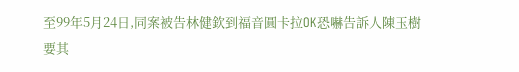至99年5月24日,同案被告林健欽到福音圓卡拉OK恐嚇告訴人陳玉樹要其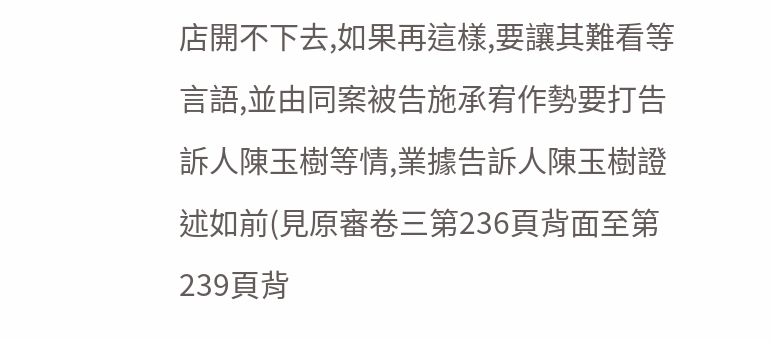店開不下去,如果再這樣,要讓其難看等言語,並由同案被告施承宥作勢要打告訴人陳玉樹等情,業據告訴人陳玉樹證述如前(見原審卷三第236頁背面至第239頁背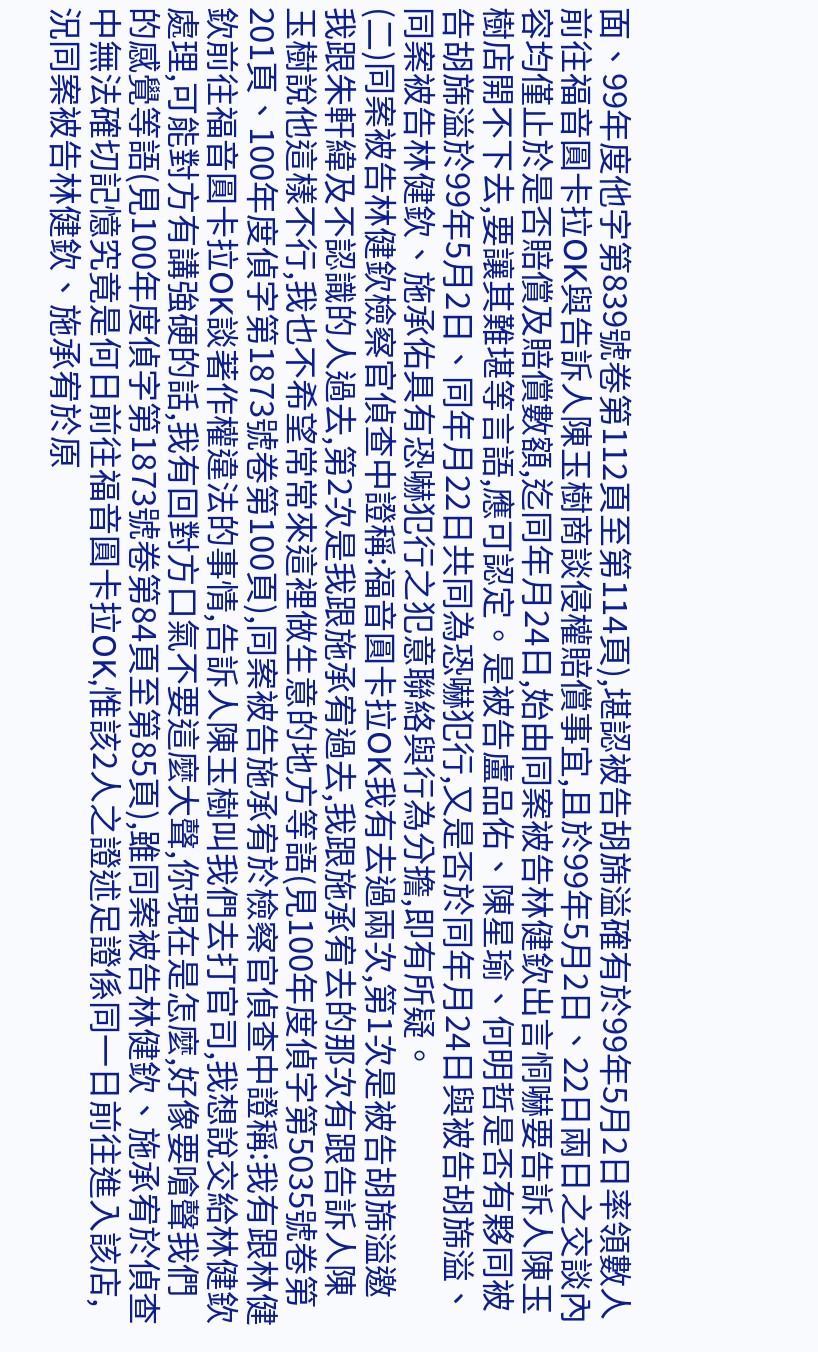面、99年度他字第839號卷第112頁至第114頁),堪認被告胡旆溢確有於99年5月2日率領數人前往福音圓卡拉OK與告訴人陳玉樹商談侵權賠償事宜,且於99年5月2日、22日兩日之交談內容均僅止於是否賠償及賠償數額,迄同年月24日,始由同案被告林健欽出言恫嚇要告訴人陳玉樹店開不下去,要讓其難堪等言語,應可認定。是被告盧品佑、陳星瑜、何明哲是否有夥同被告胡旆溢於99年5月2日、同年月22日共同為恐嚇犯行,又是否於同年月24日與被告胡旆溢、同案被告林健欽、施承佑具有恐嚇犯行之犯意聯絡與行為分擔,即有所疑。
(二)同案被告林健欽檢察官偵查中證稱:福音圓卡拉OK我有去過兩次,第1次是被告胡旆溢邀我跟朱軒緯及不認識的人過去,第2次是我跟施承宥過去,我跟施承宥去的那次有跟告訴人陳玉樹說他這樣不行,我也不希望常常來這裡做生意的地方等語(見100年度偵字第5035號卷第201頁、100年度偵字第1873號卷第100頁),同案被告施承宥於檢察官偵查中證稱:我有跟林健欽前往福音圓卡拉OK談著作權違法的事情,告訴人陳玉樹叫我們去打官司,我想說交給林健欽處理,可能對方有講強硬的話,我有回對方口氣不要這麼大聲,你現在是怎麼,好像要嗆聲我們的感覺等語(見100年度偵字第1873號卷第84頁至第85頁),雖同案被告林健欽、施承宥於偵查中無法確切記憶究竟是何日前往福音圓卡拉OK,惟該2人之證述足證係同一日前往進入該店,況同案被告林健欽、施承宥於原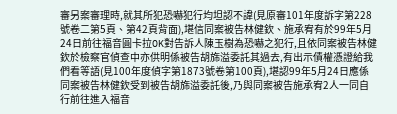審另案審理時,就其所犯恐嚇犯行均坦認不諱(見原審101年度訴字第228號卷二第5頁、第42頁背面),堪信同案被告林健欽、施承宥有於99年5月24日前往福音圓卡拉OK對告訴人陳玉樹為恐嚇之犯行,且依同案被告林健欽於檢察官偵查中亦供明係被告胡旆溢委託其過去,有出示債權憑證給我們看等語(見100年度偵字第1873號卷第100頁),堪認99年5月24日應係同案被告林健欽受到被告胡旆溢委託後,乃與同案被告施承宥2人一同自行前往進入福音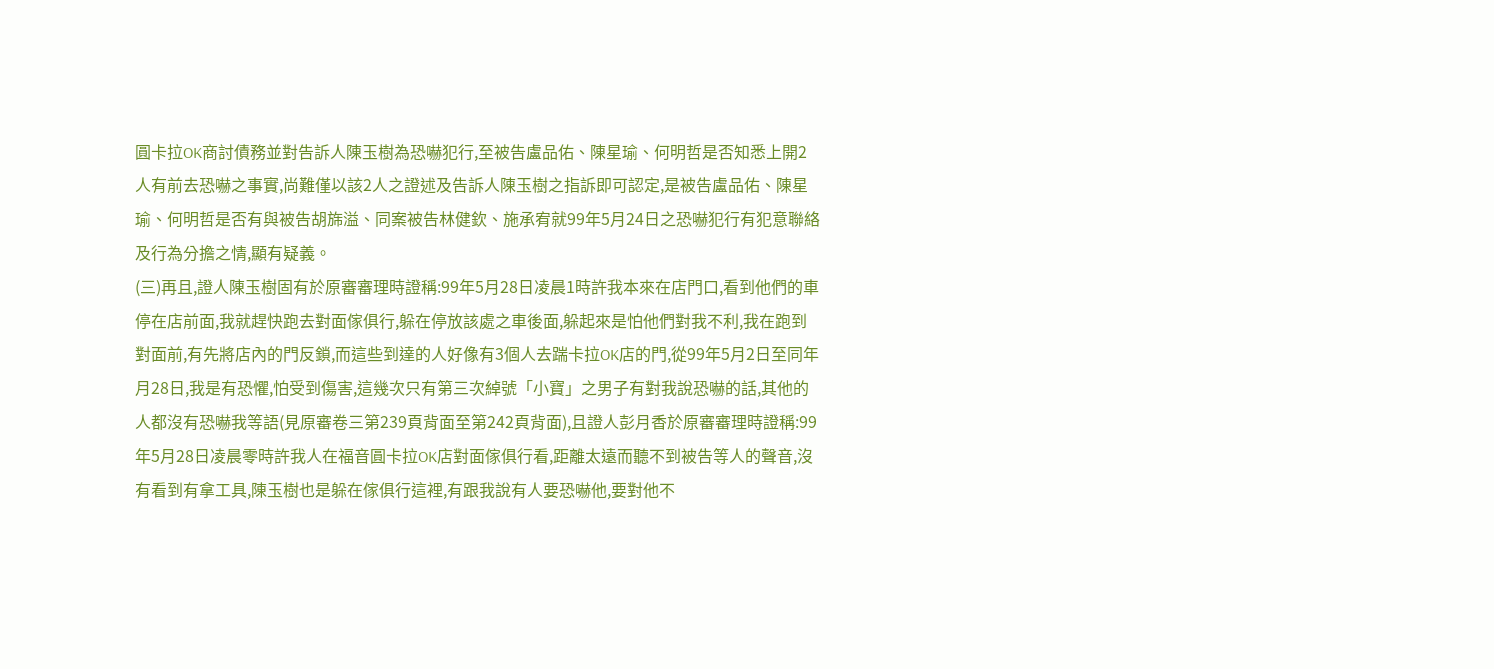圓卡拉OK商討債務並對告訴人陳玉樹為恐嚇犯行,至被告盧品佑、陳星瑜、何明哲是否知悉上開2人有前去恐嚇之事實,尚難僅以該2人之證述及告訴人陳玉樹之指訴即可認定,是被告盧品佑、陳星瑜、何明哲是否有與被告胡旆溢、同案被告林健欽、施承宥就99年5月24日之恐嚇犯行有犯意聯絡及行為分擔之情,顯有疑義。
(三)再且,證人陳玉樹固有於原審審理時證稱:99年5月28日凌晨1時許我本來在店門口,看到他們的車停在店前面,我就趕快跑去對面傢俱行,躲在停放該處之車後面,躲起來是怕他們對我不利,我在跑到對面前,有先將店內的門反鎖,而這些到達的人好像有3個人去踹卡拉OK店的門,從99年5月2日至同年月28日,我是有恐懼,怕受到傷害,這幾次只有第三次綽號「小寶」之男子有對我說恐嚇的話,其他的人都沒有恐嚇我等語(見原審卷三第239頁背面至第242頁背面),且證人彭月香於原審審理時證稱:99年5月28日凌晨零時許我人在福音圓卡拉OK店對面傢俱行看,距離太遠而聽不到被告等人的聲音,沒有看到有拿工具,陳玉樹也是躲在傢俱行這裡,有跟我說有人要恐嚇他,要對他不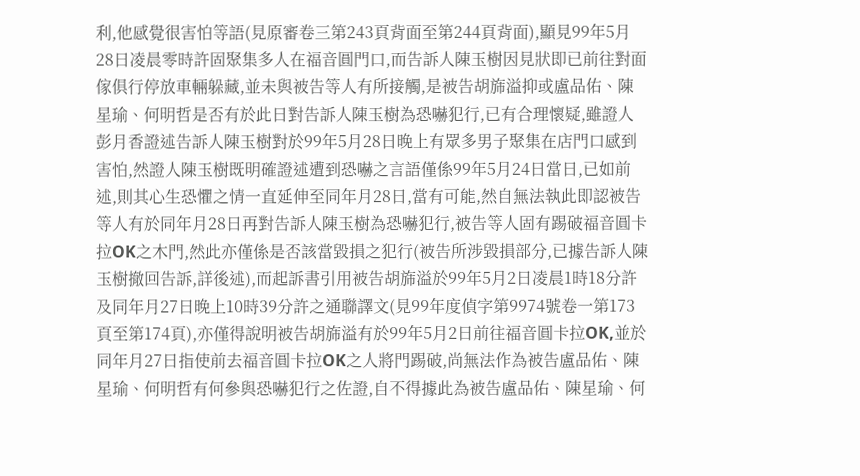利,他感覺很害怕等語(見原審卷三第243頁背面至第244頁背面),顯見99年5月28日凌晨零時許固聚集多人在福音圓門口,而告訴人陳玉樹因見狀即已前往對面傢俱行停放車輛躲藏,並未與被告等人有所接觸,是被告胡旆溢抑或盧品佑、陳星瑜、何明哲是否有於此日對告訴人陳玉樹為恐嚇犯行,已有合理懷疑,雖證人彭月香證述告訴人陳玉樹對於99年5月28日晚上有眾多男子聚集在店門口感到害怕,然證人陳玉樹既明確證述遭到恐嚇之言語僅係99年5月24日當日,已如前述,則其心生恐懼之情一直延伸至同年月28日,當有可能,然自無法執此即認被告等人有於同年月28日再對告訴人陳玉樹為恐嚇犯行,被告等人固有踢破福音圓卡拉OK之木門,然此亦僅係是否該當毀損之犯行(被告所涉毀損部分,已據告訴人陳玉樹撤回告訴,詳後述),而起訴書引用被告胡旆溢於99年5月2日凌晨1時18分許及同年月27日晚上10時39分許之通聯譯文(見99年度偵字第9974號卷一第173頁至第174頁),亦僅得說明被告胡旆溢有於99年5月2日前往福音圓卡拉OK,並於同年月27日指使前去福音圓卡拉OK之人將門踢破,尚無法作為被告盧品佑、陳星瑜、何明哲有何參與恐嚇犯行之佐證,自不得據此為被告盧品佑、陳星瑜、何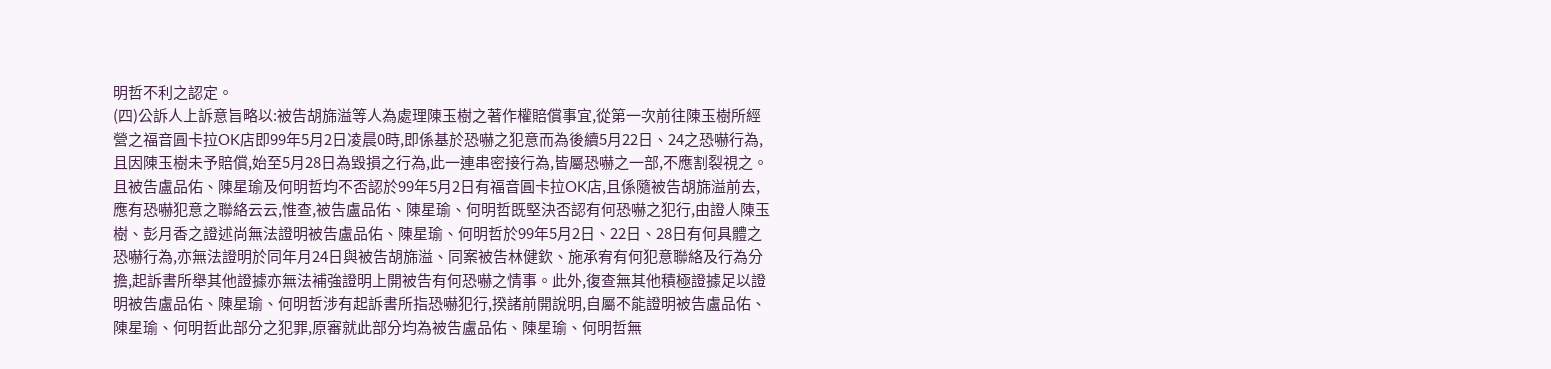明哲不利之認定。
(四)公訴人上訴意旨略以:被告胡旆溢等人為處理陳玉樹之著作權賠償事宜,從第一次前往陳玉樹所經營之福音圓卡拉OK店即99年5月2日凌晨0時,即係基於恐嚇之犯意而為後續5月22日、24之恐嚇行為,且因陳玉樹未予賠償,始至5月28日為毀損之行為,此一連串密接行為,皆屬恐嚇之一部,不應割裂視之。且被告盧品佑、陳星瑜及何明哲均不否認於99年5月2日有福音圓卡拉OK店,且係隨被告胡旆溢前去,應有恐嚇犯意之聯絡云云,惟查,被告盧品佑、陳星瑜、何明哲既堅決否認有何恐嚇之犯行,由證人陳玉樹、彭月香之證述尚無法證明被告盧品佑、陳星瑜、何明哲於99年5月2日、22日、28日有何具體之恐嚇行為,亦無法證明於同年月24日與被告胡旆溢、同案被告林健欽、施承宥有何犯意聯絡及行為分擔,起訴書所舉其他證據亦無法補強證明上開被告有何恐嚇之情事。此外,復查無其他積極證據足以證明被告盧品佑、陳星瑜、何明哲涉有起訴書所指恐嚇犯行,揆諸前開說明,自屬不能證明被告盧品佑、陳星瑜、何明哲此部分之犯罪,原審就此部分均為被告盧品佑、陳星瑜、何明哲無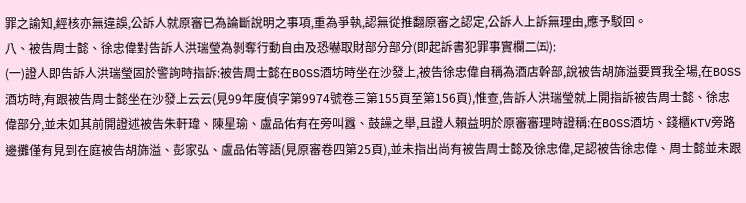罪之諭知,經核亦無違誤,公訴人就原審已為論斷說明之事項,重為爭執,認無從推翻原審之認定,公訴人上訴無理由,應予駁回。
八、被告周士懿、徐忠偉對告訴人洪瑞瑩為剝奪行動自由及恐嚇取財部分部分(即起訴書犯罪事實欄二㈤):
(一)證人即告訴人洪瑞瑩固於警詢時指訴:被告周士懿在BOSS酒坊時坐在沙發上,被告徐忠偉自稱為酒店幹部,說被告胡旆溢要買我全場,在BOSS酒坊時,有跟被告周士懿坐在沙發上云云(見99年度偵字第9974號卷三第155頁至第156頁),惟查,告訴人洪瑞瑩就上開指訴被告周士懿、徐忠偉部分,並未如其前開證述被告朱軒瑋、陳星瑜、盧品佑有在旁叫囂、鼓譟之舉,且證人賴益明於原審審理時證稱:在BOSS酒坊、錢櫃KTV旁路邊攤僅有見到在庭被告胡旆溢、彭家弘、盧品佑等語(見原審卷四第25頁),並未指出尚有被告周士懿及徐忠偉,足認被告徐忠偉、周士懿並未跟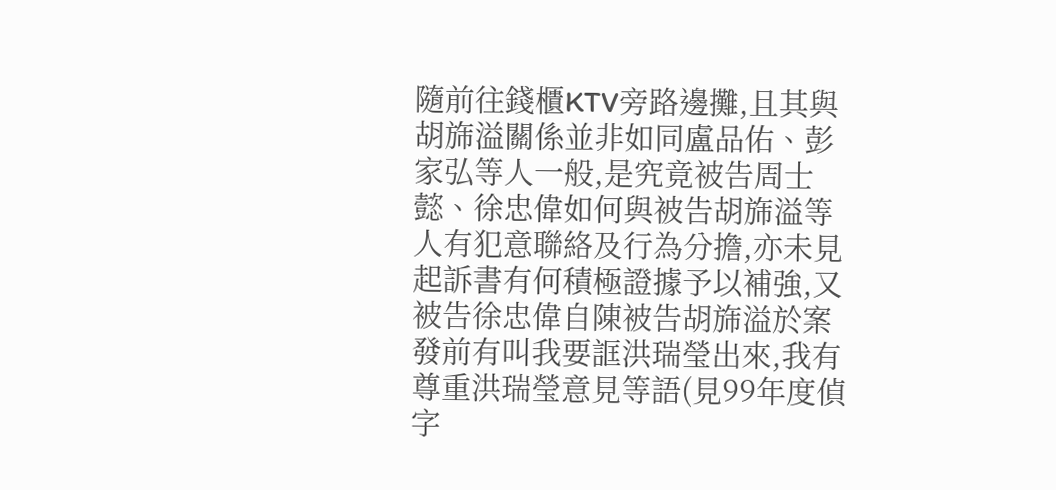隨前往錢櫃KTV旁路邊攤,且其與胡旆溢關係並非如同盧品佑、彭家弘等人一般,是究竟被告周士懿、徐忠偉如何與被告胡旆溢等人有犯意聯絡及行為分擔,亦未見起訴書有何積極證據予以補強,又被告徐忠偉自陳被告胡旆溢於案發前有叫我要誆洪瑞瑩出來,我有尊重洪瑞瑩意見等語(見99年度偵字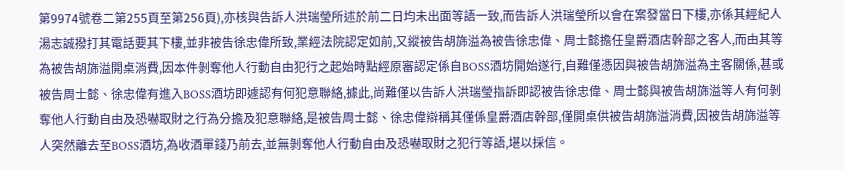第9974號卷二第255頁至第256頁),亦核與告訴人洪瑞瑩所述於前二日均未出面等語一致,而告訴人洪瑞瑩所以會在案發當日下樓,亦係其經紀人湯志誠撥打其電話要其下樓,並非被告徐忠偉所致,業經法院認定如前,又縱被告胡旆溢為被告徐忠偉、周士懿擔任皇爵酒店幹部之客人,而由其等為被告胡旆溢開桌消費,因本件剝奪他人行動自由犯行之起始時點經原審認定係自BOSS酒坊開始遂行,自難僅憑因與被告胡旆溢為主客關係,甚或被告周士懿、徐忠偉有進入BOSS酒坊即遽認有何犯意聯絡,據此,尚難僅以告訴人洪瑞瑩指訴即認被告徐忠偉、周士懿與被告胡旆溢等人有何剝奪他人行動自由及恐嚇取財之行為分擔及犯意聯絡,是被告周士懿、徐忠偉辯稱其僅係皇爵酒店幹部,僅開桌供被告胡旆溢消費,因被告胡旆溢等人突然離去至BOSS酒坊,為收酒單錢乃前去,並無剝奪他人行動自由及恐嚇取財之犯行等語,堪以採信。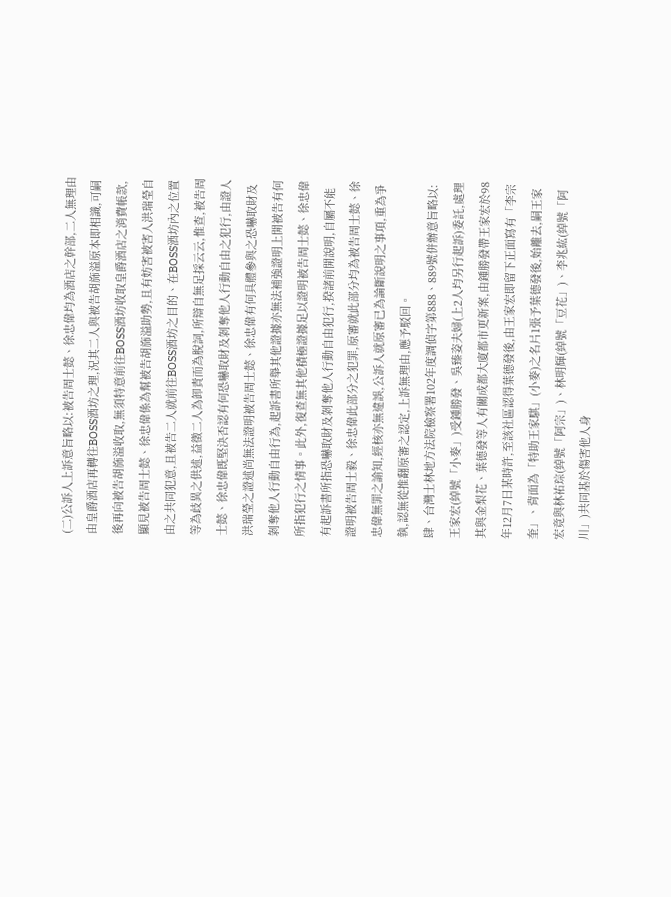(二)公訴人上訴意旨略以:被告周士懿、徐忠偉均為酒店之幹部,二人無理由由皇爵酒店再轉往BOSS酒坊之理,況其二人與被告胡旆溢原本即相識,可嗣後再向被告胡旆溢收取,無須特意前往BOSS酒坊收取皇爵酒店之消費帳款,顯見被告周士懿、徐忠偉係為幫被告胡旆溢助勢,且有妨害被害人洪瑞瑩自由之共同犯意,且被告二人就前往BOSS酒坊之目的、在BOSS酒坊內之位置等為歧異之供述,益徵二人為卸責而為脫詞,所辯自無足採云云,惟查,被告周士懿、徐忠偉既堅決否認有何恐嚇取財及剝奪他人行動自由之犯行,由證人洪瑞瑩之證述尚無法證明被告周士懿、徐忠偉有何具體參與之恐嚇取財及剝奪他人行動自由行為,起訴書所舉其他證據亦無法補強證明上開被告有何所指犯行之情事。此外,復查無其他積極證據足以證明被告周士懿、徐忠偉有起訴書所指恐嚇取財及剝奪他人行動自由犯行,揆諸前開說明,自屬不能證明被告周士毅、徐忠偉此部分之犯罪,原審就此部分均為被告周士懿、徐忠偉無罪之諭知,經核亦無違誤,公訴人就原審已為論斷說明之事項,重為爭執,認無從推翻原審之認定,上訴無理由,應予駁回。
肆、台灣士林地方法院檢察署102年度調偵字第888、889號併辦意旨略以:王家宏(綽號「小麥」)受鍾勝發、吳臻姿夫婦(上2人均另行起訴)委託,處理其與金梨花、葉德發等人有關成都大廈都市更新案,由鍾勝發帶王家宏於98年12月7日某時許,至該社區認得葉德發後,由王家宏即留下正面寫有「李宗奎」、背面為「特助王家騏」(小麥)之名片1張予葉德發後,始離去,嗣王家宏竟與林祐琮(綽號「阿宗」)、林明輝(綽號「豆花」)、李兆紘(綽號「阿川」)共同基於傷害他人身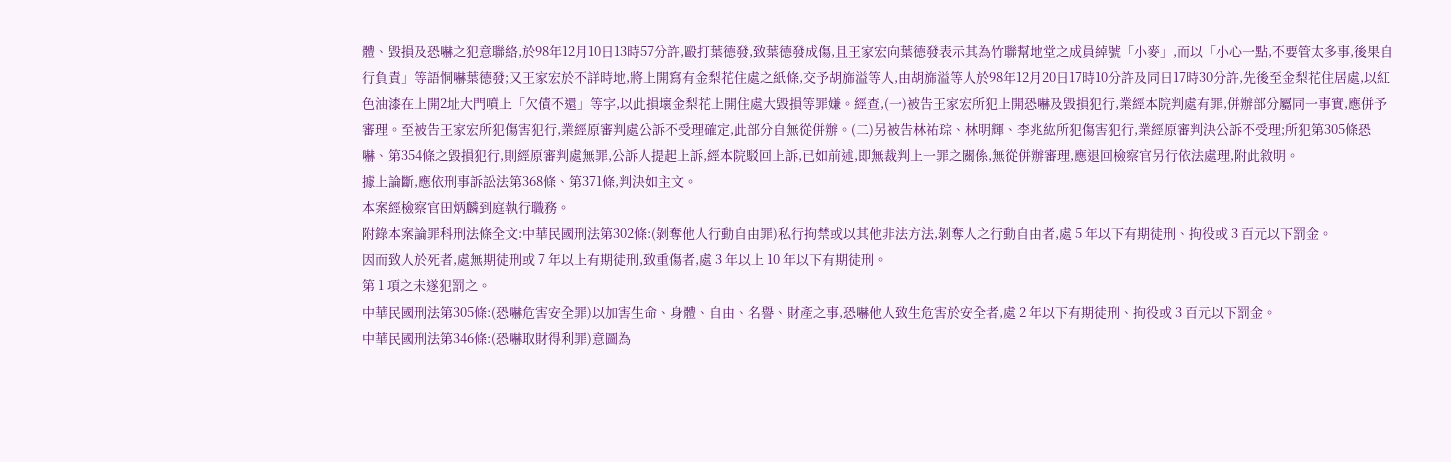體、毀損及恐嚇之犯意聯絡,於98年12月10日13時57分許,毆打葉德發,致葉德發成傷,且王家宏向葉德發表示其為竹聯幫地堂之成員綽號「小麥」,而以「小心一點,不要管太多事,後果自行負責」等語恫嚇葉德發;又王家宏於不詳時地,將上開寫有金梨花住處之紙條,交予胡旆溢等人,由胡旆溢等人於98年12月20日17時10分許及同日17時30分許,先後至金梨花住居處,以紅色油漆在上開2址大門噴上「欠債不還」等字,以此損壞金梨花上開住處大毀損等罪嫌。經查,(一)被告王家宏所犯上開恐嚇及毀損犯行,業經本院判處有罪,併辦部分屬同一事實,應併予審理。至被告王家宏所犯傷害犯行,業經原審判處公訴不受理確定,此部分自無從併辦。(二)另被告林祐琮、林明輝、李兆紘所犯傷害犯行,業經原審判決公訴不受理;所犯第305條恐嚇、第354條之毀損犯行,則經原審判處無罪,公訴人提起上訴,經本院駁回上訴,已如前述,即無裁判上一罪之關係,無從併辦審理,應退回檢察官另行依法處理,附此敘明。
據上論斷,應依刑事訴訟法第368條、第371條,判決如主文。
本案經檢察官田炳麟到庭執行職務。
附錄本案論罪科刑法條全文:中華民國刑法第302條:(剝奪他人行動自由罪)私行拘禁或以其他非法方法,剝奪人之行動自由者,處 5 年以下有期徒刑、拘役或 3 百元以下罰金。
因而致人於死者,處無期徒刑或 7 年以上有期徒刑,致重傷者,處 3 年以上 10 年以下有期徒刑。
第 1 項之未遂犯罰之。
中華民國刑法第305條:(恐嚇危害安全罪)以加害生命、身體、自由、名譽、財產之事,恐嚇他人致生危害於安全者,處 2 年以下有期徒刑、拘役或 3 百元以下罰金。
中華民國刑法第346條:(恐嚇取財得利罪)意圖為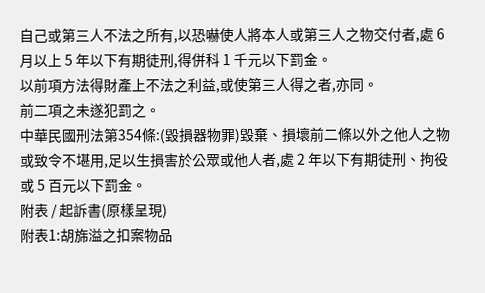自己或第三人不法之所有,以恐嚇使人將本人或第三人之物交付者,處 6 月以上 5 年以下有期徒刑,得併科 1 千元以下罰金。
以前項方法得財產上不法之利益,或使第三人得之者,亦同。
前二項之未遂犯罰之。
中華民國刑法第354條:(毀損器物罪)毀棄、損壞前二條以外之他人之物或致令不堪用,足以生損害於公眾或他人者,處 2 年以下有期徒刑、拘役或 5 百元以下罰金。
附表 / 起訴書(原樣呈現)
附表1:胡旆溢之扣案物品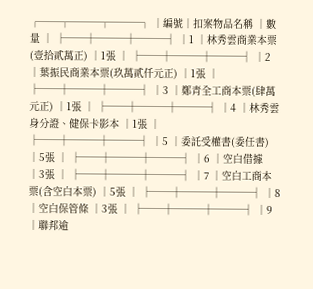┌──┬───┬───┐ │編號│扣案物品名稱 │數量 │ ├──┼───┼───┤ │1 │林秀雲商業本票(壹拾貳萬正) │1張 │ ├──┼───┼───┤ │2 │葉振民商業本票(玖萬貳仟元正) │1張 │ ├──┼───┼───┤ │3 │鄭青全工商本票(肆萬元正) │1張 │ ├──┼───┼───┤ │4 │林秀雲身分證、健保卡影本 │1張 │ ├──┼───┼───┤ │5 │委託受權書(委任書) │5張 │ ├──┼───┼───┤ │6 │空白借據 │3張 │ ├──┼───┼───┤ │7 │空白工商本票(含空白本票) │5張 │ ├──┼───┼───┤ │8 │空白保管條 │3張 │ ├──┼───┼───┤ │9 │聯邦逾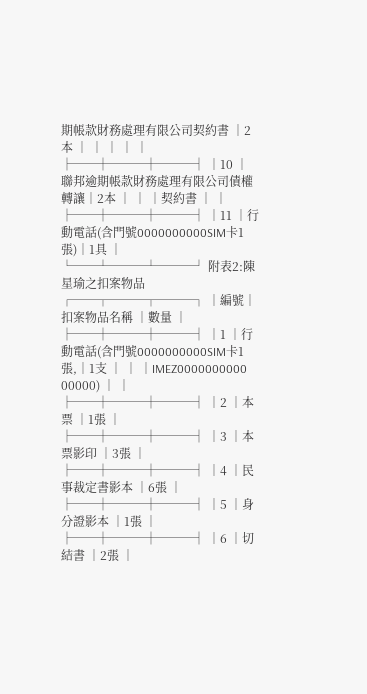期帳款財務處理有限公司契約書 │2本 │ │ │ │ │ ├──┼───┼───┤ │10 │聯邦逾期帳款財務處理有限公司債權轉讓│2本 │ │ │契約書 │ │ ├──┼───┼───┤ │11 │行動電話(含門號0000000000SIM卡1張)│1具 │ └──┴───┴───┘ 附表2:陳星瑜之扣案物品 ┌──┬───┬───┐ │編號│扣案物品名稱 │數量 │ ├──┼───┼───┤ │1 │行動電話(含門號0000000000SIM卡1張,│1支 │ │ │IMEZ0000000000 00000) │ │ ├──┼───┼───┤ │2 │本票 │1張 │ ├──┼───┼───┤ │3 │本票影印 │3張 │ ├──┼───┼───┤ │4 │民事裁定書影本 │6張 │ ├──┼───┼───┤ │5 │身分證影本 │1張 │ ├──┼───┼───┤ │6 │切結書 │2張 │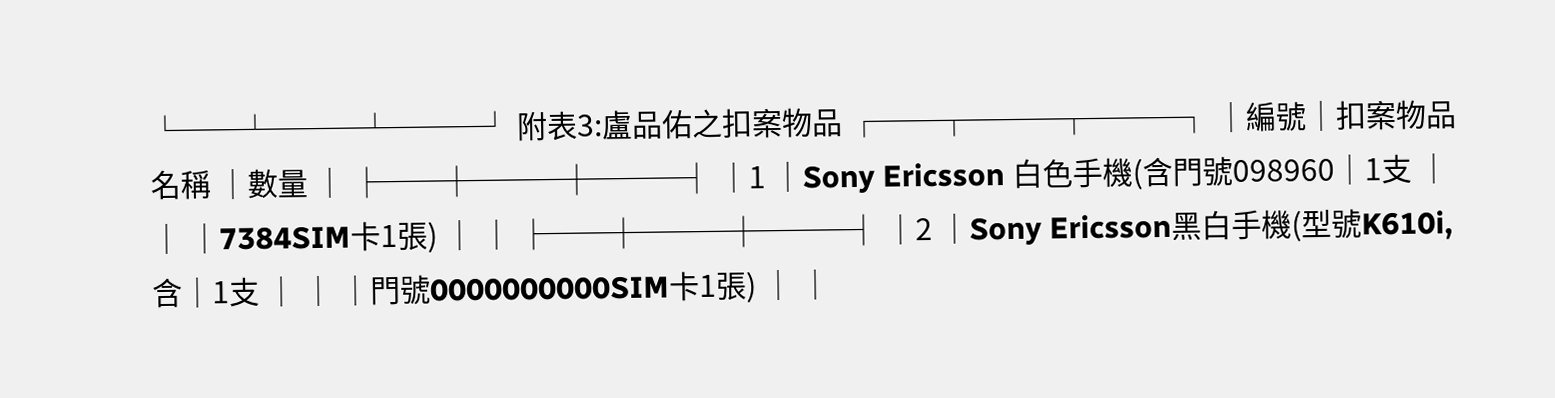└──┴───┴───┘ 附表3:盧品佑之扣案物品 ┌──┬───┬───┐ │編號│扣案物品名稱 │數量 │ ├──┼───┼───┤ │1 │Sony Ericsson 白色手機(含門號098960│1支 │ │ │7384SIM卡1張) │ │ ├──┼───┼───┤ │2 │Sony Ericsson黑白手機(型號K610i,含│1支 │ │ │門號0000000000SIM卡1張) │ │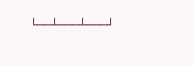└──┴───┴───┘